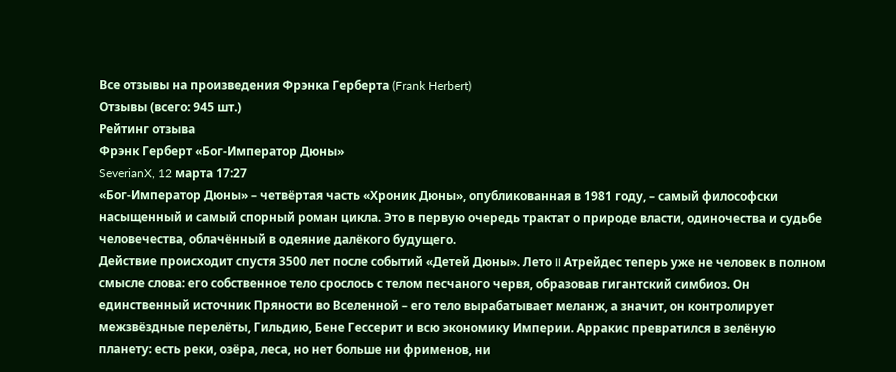Все отзывы на произведения Фрэнка Герберта (Frank Herbert)
Отзывы (всего: 945 шт.)
Рейтинг отзыва
Фрэнк Герберт «Бог-Император Дюны»
SeverianX, 12 марта 17:27
«Бог-Император Дюны» – четвёртая часть «Хроник Дюны», опубликованная в 1981 году, – самый философски насыщенный и самый спорный роман цикла. Это в первую очередь трактат о природе власти, одиночества и судьбе человечества, облачённый в одеяние далёкого будущего.
Действие происходит спустя 3500 лет после событий «Детей Дюны». Лето II Атрейдес теперь уже не человек в полном смысле слова: его собственное тело срослось с телом песчаного червя, образовав гигантский симбиоз. Он единственный источник Пряности во Вселенной – его тело вырабатывает меланж, а значит, он контролирует межзвёздные перелёты, Гильдию, Бене Гессерит и всю экономику Империи. Арракис превратился в зелёную планету: есть реки, озёра, леса, но нет больше ни фрименов, ни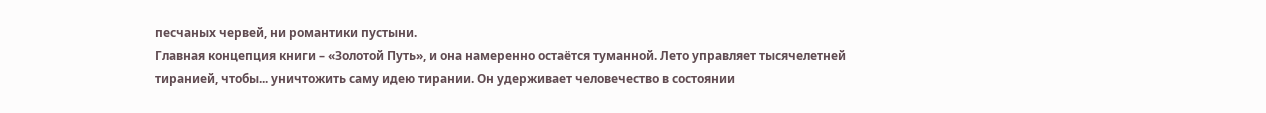песчаных червей, ни романтики пустыни.
Главная концепция книги – «Золотой Путь», и она намеренно остаётся туманной. Лето управляет тысячелетней тиранией, чтобы... уничтожить саму идею тирании. Он удерживает человечество в состоянии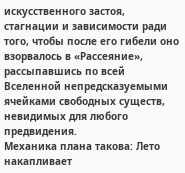искусственного застоя, стагнации и зависимости ради того, чтобы после его гибели оно взорвалось в «Рассеяние», рассыпавшись по всей Вселенной непредсказуемыми ячейками свободных существ, невидимых для любого предвидения.
Механика плана такова: Лето накапливает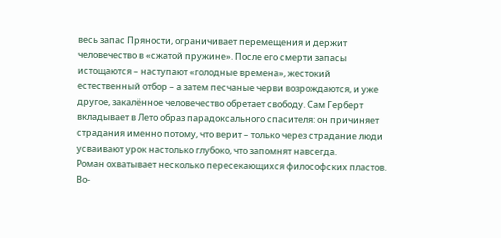весь запас Пряности, ограничивает перемещения и держит человечество в «сжатой пружине». После его смерти запасы истощаются – наступают «голодные времена», жестокий естественный отбор – а затем песчаные черви возрождаются, и уже другое, закалённое человечество обретает свободу. Сам Герберт вкладывает в Лето образ парадоксального спасителя: он причиняет страдания именно потому, что верит – только через страдание люди усваивают урок настолько глубоко, что запомнят навсегда.
Роман охватывает несколько пересекающихся философских пластов. Во-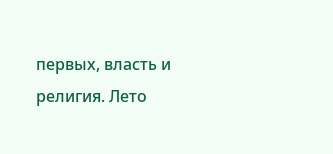первых, власть и религия. Лето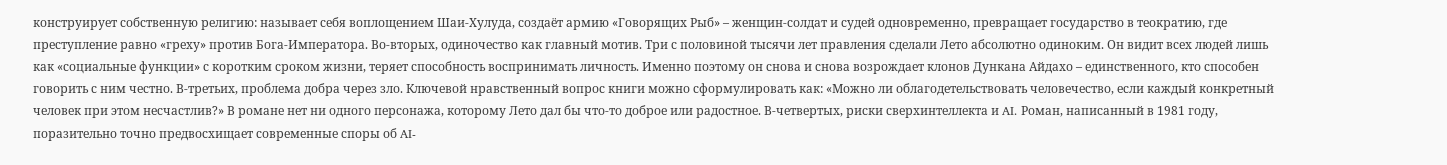конструирует собственную религию: называет себя воплощением Шаи-Хулуда, создаёт армию «Говорящих Рыб» – женщин-солдат и судей одновременно, превращает государство в теократию, где преступление равно «греху» против Бога-Императора. Во-вторых, одиночество как главный мотив. Три с половиной тысячи лет правления сделали Лето абсолютно одиноким. Он видит всех людей лишь как «социальные функции» с коротким сроком жизни, теряет способность воспринимать личность. Именно поэтому он снова и снова возрождает клонов Дункана Айдахо – единственного, кто способен говорить с ним честно. В-третьих, проблема добра через зло. Ключевой нравственный вопрос книги можно сформулировать как: «Можно ли облагодетельствовать человечество, если каждый конкретный человек при этом несчастлив?» В романе нет ни одного персонажа, которому Лето дал бы что-то доброе или радостное. В-четвертых, риски сверхинтеллекта и AI. Роман, написанный в 1981 году, поразительно точно предвосхищает современные споры об AI-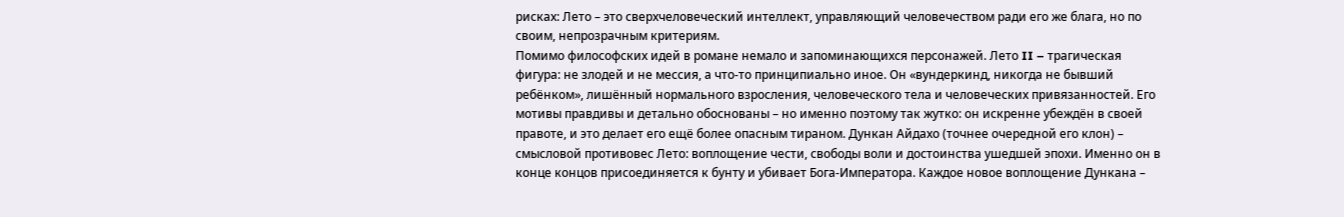рисках: Лето – это сверхчеловеческий интеллект, управляющий человечеством ради его же блага, но по своим, непрозрачным критериям.
Помимо философских идей в романе немало и запоминающихся персонажей. Лето II – трагическая фигура: не злодей и не мессия, а что-то принципиально иное. Он «вундеркинд, никогда не бывший ребёнком», лишённый нормального взросления, человеческого тела и человеческих привязанностей. Его мотивы правдивы и детально обоснованы – но именно поэтому так жутко: он искренне убеждён в своей правоте, и это делает его ещё более опасным тираном. Дункан Айдахо (точнее очередной его клон) – смысловой противовес Лето: воплощение чести, свободы воли и достоинства ушедшей эпохи. Именно он в конце концов присоединяется к бунту и убивает Бога-Императора. Каждое новое воплощение Дункана –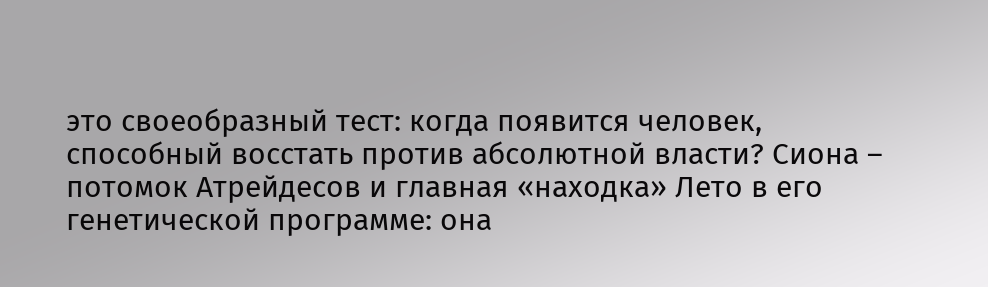это своеобразный тест: когда появится человек, способный восстать против абсолютной власти? Сиона – потомок Атрейдесов и главная «находка» Лето в его генетической программе: она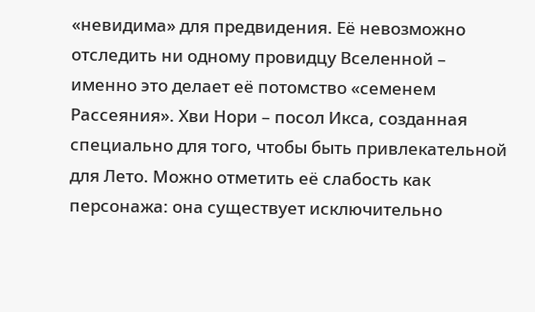«невидима» для предвидения. Её невозможно отследить ни одному провидцу Вселенной – именно это делает её потомство «семенем Рассеяния». Хви Нори – посол Икса, созданная специально для того, чтобы быть привлекательной для Лето. Можно отметить её слабость как персонажа: она существует исключительно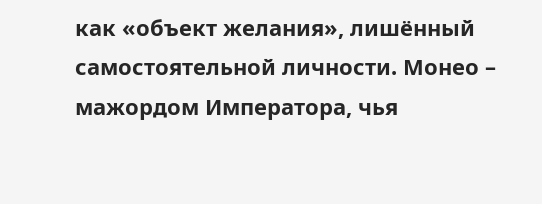как «объект желания», лишённый самостоятельной личности. Монео – мажордом Императора, чья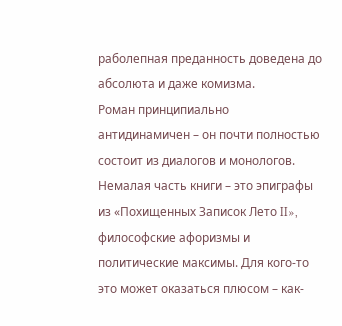раболепная преданность доведена до абсолюта и даже комизма.
Роман принципиально антидинамичен – он почти полностью состоит из диалогов и монологов. Немалая часть книги – это эпиграфы из «Похищенных Записок Лето II», философские афоризмы и политические максимы. Для кого-то это может оказаться плюсом – как-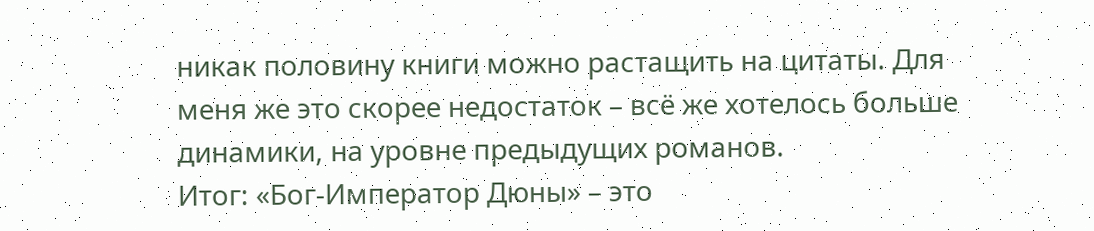никак половину книги можно растащить на цитаты. Для меня же это скорее недостаток – всё же хотелось больше динамики, на уровне предыдущих романов.
Итог: «Бог-Император Дюны» – это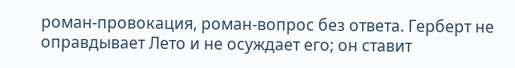роман-провокация, роман-вопрос без ответа. Герберт не оправдывает Лето и не осуждает его; он ставит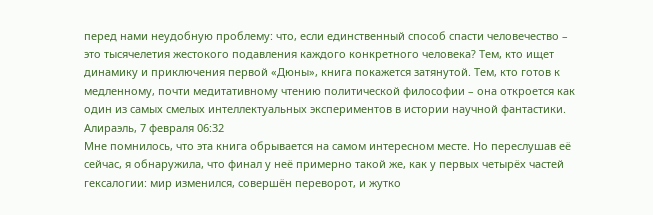перед нами неудобную проблему: что, если единственный способ спасти человечество – это тысячелетия жестокого подавления каждого конкретного человека? Тем, кто ищет динамику и приключения первой «Дюны», книга покажется затянутой. Тем, кто готов к медленному, почти медитативному чтению политической философии – она откроется как один из самых смелых интеллектуальных экспериментов в истории научной фантастики.
Алираэль, 7 февраля 06:32
Мне помнилось, что эта книга обрывается на самом интересном месте. Но переслушав её сейчас, я обнаружила, что финал у неё примерно такой же, как у первых четырёх частей гексалогии: мир изменился, совершён переворот, и жутко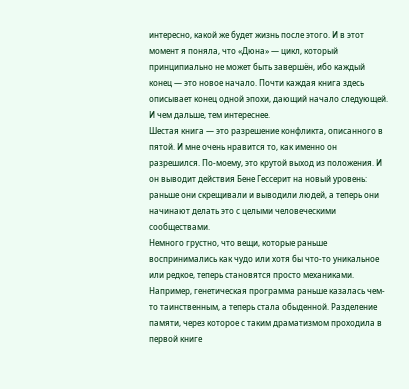интересно, какой же будет жизнь после этого. И в этот момент я поняла, что «Дюна» — цикл, который принципиально не может быть завершён, ибо каждый конец — это новое начало. Почти каждая книга здесь описывает конец одной эпохи, дающий начало следующей. И чем дальше, тем интереснее.
Шестая книга — это разрешение конфликта, описанного в пятой. И мне очень нравится то, как именно он разрешился. По-моему, это крутой выход из положения. И он выводит действия Бене Гессерит на новый уровень: раньше они скрещивали и выводили людей, а теперь они начинают делать это с целыми человеческими сообществами.
Немного грустно, что вещи, которые раньше воспринимались как чудо или хотя бы что-то уникальное или редкое, теперь становятся просто механиками. Например, генетическая программа раньше казалась чем-то таинственным, а теперь стала обыденной. Разделение памяти, через которое с таким драматизмом проходила в первой книге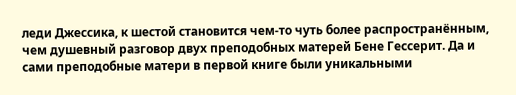леди Джессика, к шестой становится чем-то чуть более распространённым, чем душевный разговор двух преподобных матерей Бене Гессерит. Да и сами преподобные матери в первой книге были уникальными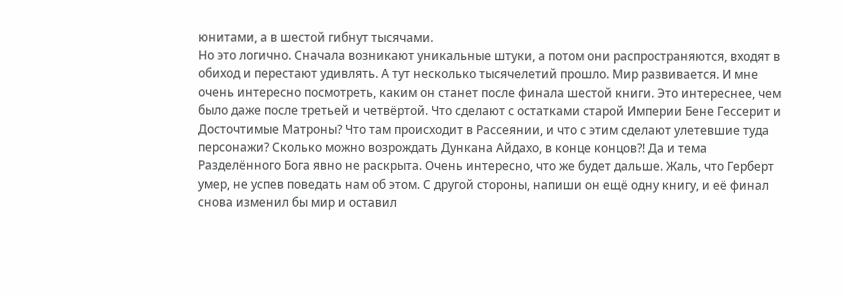юнитами, а в шестой гибнут тысячами.
Но это логично. Сначала возникают уникальные штуки, а потом они распространяются, входят в обиход и перестают удивлять. А тут несколько тысячелетий прошло. Мир развивается. И мне очень интересно посмотреть, каким он станет после финала шестой книги. Это интереснее, чем было даже после третьей и четвёртой. Что сделают с остатками старой Империи Бене Гессерит и Досточтимые Матроны? Что там происходит в Рассеянии, и что с этим сделают улетевшие туда персонажи? Сколько можно возрождать Дункана Айдахо, в конце концов?! Да и тема Разделённого Бога явно не раскрыта. Очень интересно, что же будет дальше. Жаль, что Герберт умер, не успев поведать нам об этом. С другой стороны, напиши он ещё одну книгу, и её финал снова изменил бы мир и оставил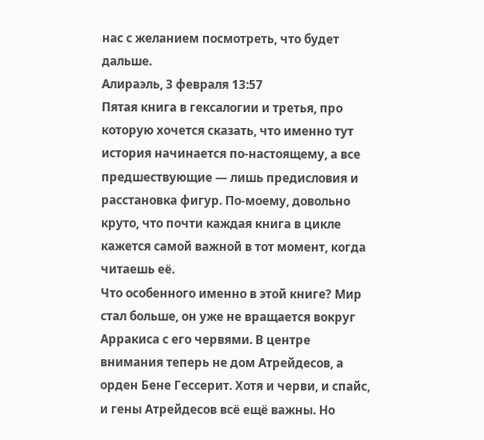нас с желанием посмотреть, что будет дальше.
Алираэль, 3 февраля 13:57
Пятая книга в гексалогии и третья, про которую хочется сказать, что именно тут история начинается по-настоящему, а все предшествующие — лишь предисловия и расстановка фигур. По-моему, довольно круто, что почти каждая книга в цикле кажется самой важной в тот момент, когда читаешь её.
Что особенного именно в этой книге? Мир стал больше, он уже не вращается вокруг Арракиса с его червями. В центре внимания теперь не дом Атрейдесов, а орден Бене Гессерит. Хотя и черви, и спайс, и гены Атрейдесов всё ещё важны. Но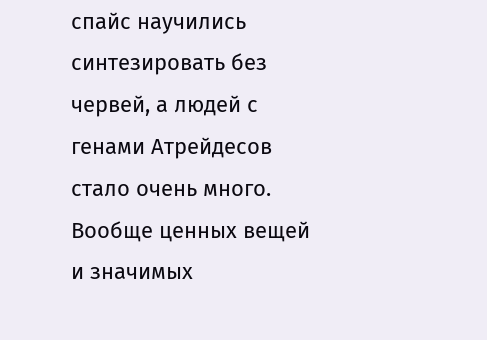спайс научились синтезировать без червей, а людей с генами Атрейдесов стало очень много. Вообще ценных вещей и значимых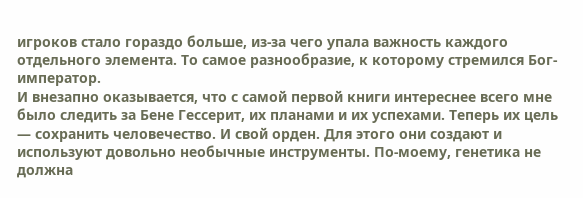игроков стало гораздо больше, из-за чего упала важность каждого отдельного элемента. То самое разнообразие, к которому стремился Бог-император.
И внезапно оказывается, что с самой первой книги интереснее всего мне было следить за Бене Гессерит, их планами и их успехами. Теперь их цель — сохранить человечество. И свой орден. Для этого они создают и используют довольно необычные инструменты. По-моему, генетика не должна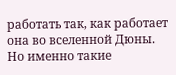работать так, как работает она во вселенной Дюны. Но именно такие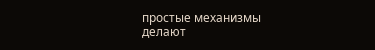простые механизмы делают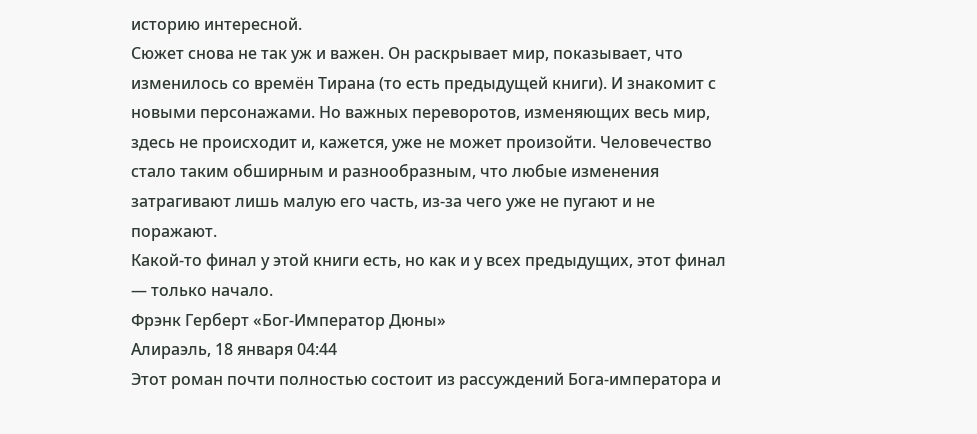историю интересной.
Сюжет снова не так уж и важен. Он раскрывает мир, показывает, что изменилось со времён Тирана (то есть предыдущей книги). И знакомит с новыми персонажами. Но важных переворотов, изменяющих весь мир, здесь не происходит и, кажется, уже не может произойти. Человечество стало таким обширным и разнообразным, что любые изменения затрагивают лишь малую его часть, из-за чего уже не пугают и не поражают.
Какой-то финал у этой книги есть, но как и у всех предыдущих, этот финал — только начало.
Фрэнк Герберт «Бог-Император Дюны»
Алираэль, 18 января 04:44
Этот роман почти полностью состоит из рассуждений Бога-императора и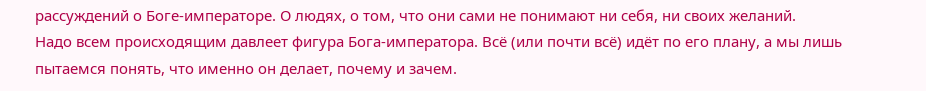рассуждений о Боге-императоре. О людях, о том, что они сами не понимают ни себя, ни своих желаний.
Надо всем происходящим давлеет фигура Бога-императора. Всё (или почти всё) идёт по его плану, а мы лишь пытаемся понять, что именно он делает, почему и зачем.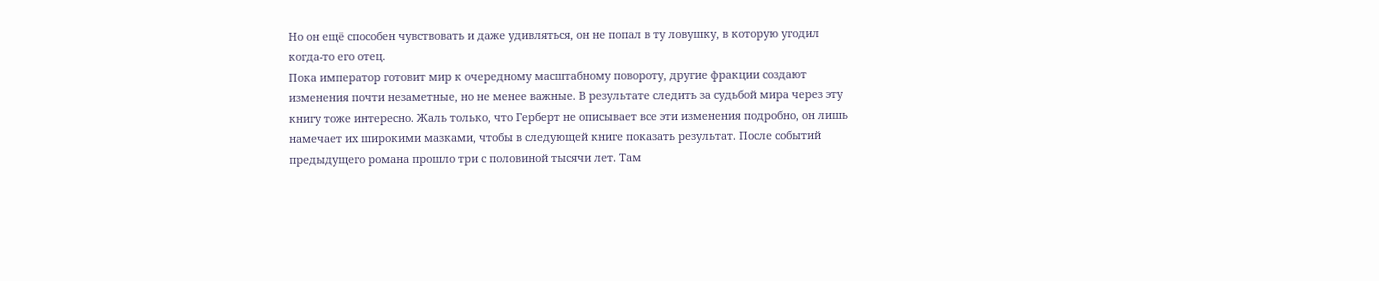Но он ещё способен чувствовать и даже удивляться, он не попал в ту ловушку, в которую угодил когда-то его отец.
Пока император готовит мир к очередному масштабному повороту, другие фракции создают изменения почти незаметные, но не менее важные. В результате следить за судьбой мира через эту книгу тоже интересно. Жаль только, что Герберт не описывает все эти изменения подробно, он лишь намечает их широкими мазками, чтобы в следующей книге показать результат. После событий предыдущего романа прошло три с половиной тысячи лет. Там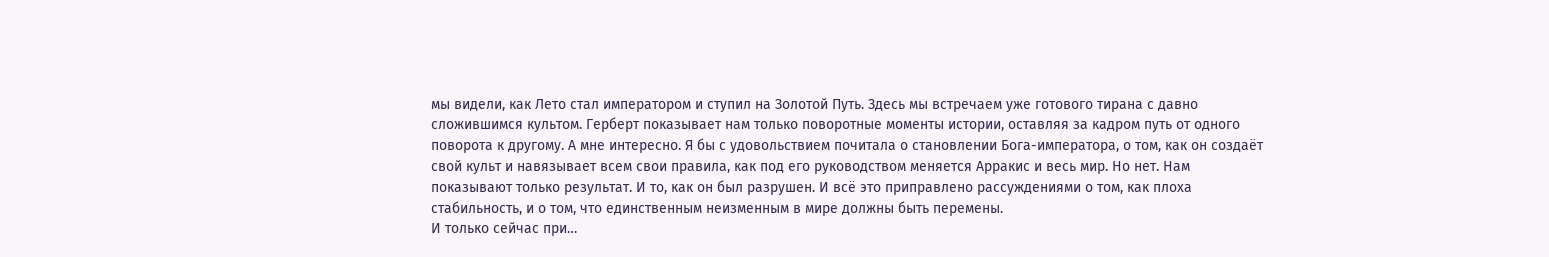мы видели, как Лето стал императором и ступил на Золотой Путь. Здесь мы встречаем уже готового тирана с давно сложившимся культом. Герберт показывает нам только поворотные моменты истории, оставляя за кадром путь от одного поворота к другому. А мне интересно. Я бы с удовольствием почитала о становлении Бога-императора, о том, как он создаёт свой культ и навязывает всем свои правила, как под его руководством меняется Арракис и весь мир. Но нет. Нам показывают только результат. И то, как он был разрушен. И всё это приправлено рассуждениями о том, как плоха стабильность, и о том, что единственным неизменным в мире должны быть перемены.
И только сейчас при…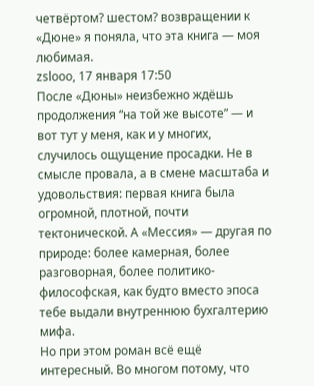четвёртом? шестом? возвращении к «Дюне» я поняла, что эта книга — моя любимая.
zslooo, 17 января 17:50
После «Дюны» неизбежно ждёшь продолжения “на той же высоте” — и вот тут у меня, как и у многих, случилось ощущение просадки. Не в смысле провала, а в смене масштаба и удовольствия: первая книга была огромной, плотной, почти тектонической. А «Мессия» — другая по природе: более камерная, более разговорная, более политико-философская, как будто вместо эпоса тебе выдали внутреннюю бухгалтерию мифа.
Но при этом роман всё ещё интересный. Во многом потому, что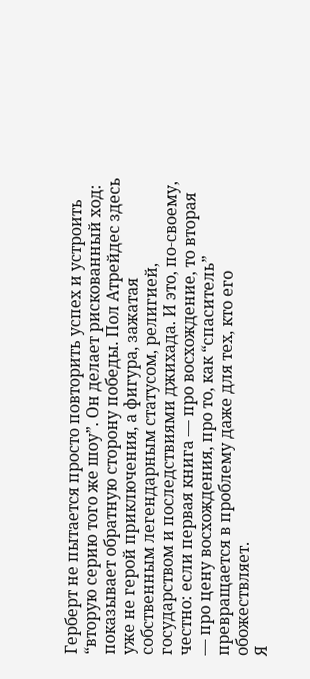Герберт не пытается просто повторить успех и устроить “вторую серию того же шоу”. Он делает рискованный ход: показывает обратную сторону победы. Пол Атрейдес здесь уже не герой приключения, а фигура, зажатая собственным легендарным статусом, религией, государством и последствиями джихада. И это, по-своему, честно: если первая книга — про восхождение, то вторая — про цену восхождения, про то, как “спаситель” превращается в проблему даже для тех, кто его обожествляет.
Я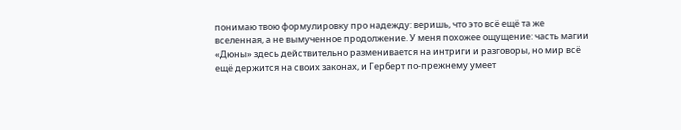понимаю твою формулировку про надежду: веришь, что это всё ещё та же вселенная, а не вымученное продолжение. У меня похожее ощущение: часть магии «Дюны» здесь действительно разменивается на интриги и разговоры, но мир всё ещё держится на своих законах, и Герберт по-прежнему умеет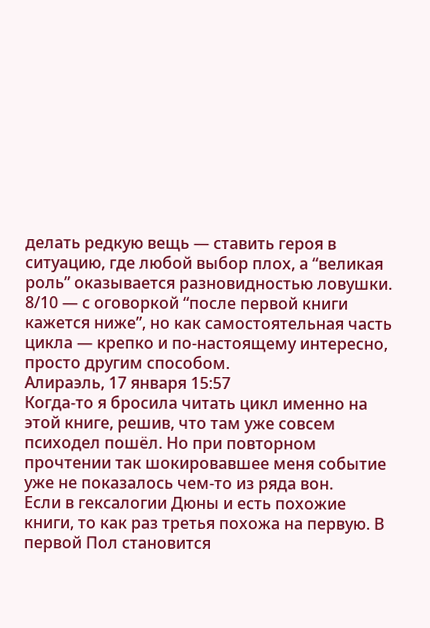делать редкую вещь — ставить героя в ситуацию, где любой выбор плох, а “великая роль” оказывается разновидностью ловушки.
8/10 — с оговоркой “после первой книги кажется ниже”, но как самостоятельная часть цикла — крепко и по-настоящему интересно, просто другим способом.
Алираэль, 17 января 15:57
Когда-то я бросила читать цикл именно на этой книге, решив, что там уже совсем психодел пошёл. Но при повторном прочтении так шокировавшее меня событие уже не показалось чем-то из ряда вон.
Если в гексалогии Дюны и есть похожие книги, то как раз третья похожа на первую. В первой Пол становится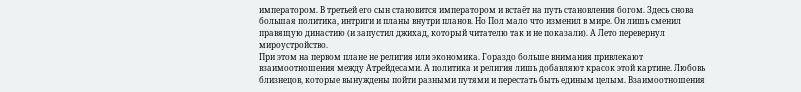императором. В третьей его сын становится императором и встаёт на путь становления богом. Здесь снова большая политика, интриги и планы внутри планов. Но Пол мало что изменил в мире. Он лишь сменил правящую династию (и запустил джихад, который читателю так и не показали). А Лето перевернул мироустройство.
При этом на первом плане не религия или экономика. Гораздо больше внимания привлекают взаимоотношения между Атрейдесами. А политика и религия лишь добавляют красок этой картине. Любовь близнецов, которые вынуждены пойти разными путями и перестать быть единым целым. Взаимоотношения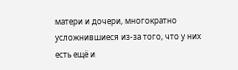матери и дочери, многократно усложнившиеся из-за того, что у них есть ещё и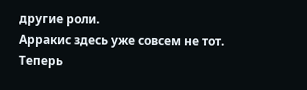другие роли.
Арракис здесь уже совсем не тот. Теперь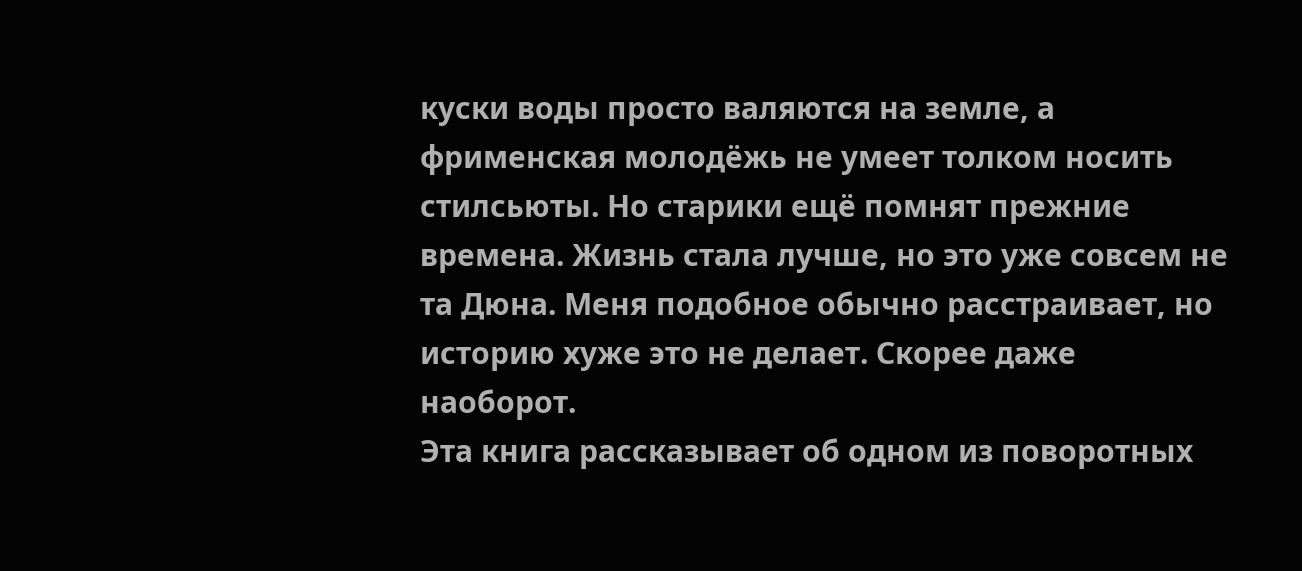куски воды просто валяются на земле, а фрименская молодёжь не умеет толком носить стилсьюты. Но старики ещё помнят прежние времена. Жизнь стала лучше, но это уже совсем не та Дюна. Меня подобное обычно расстраивает, но историю хуже это не делает. Скорее даже наоборот.
Эта книга рассказывает об одном из поворотных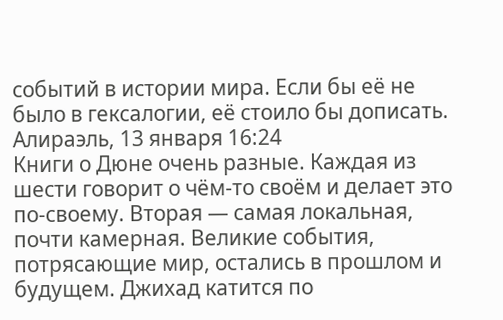событий в истории мира. Если бы её не было в гексалогии, её стоило бы дописать.
Алираэль, 13 января 16:24
Книги о Дюне очень разные. Каждая из шести говорит о чём-то своём и делает это по-своему. Вторая — самая локальная, почти камерная. Великие события, потрясающие мир, остались в прошлом и будущем. Джихад катится по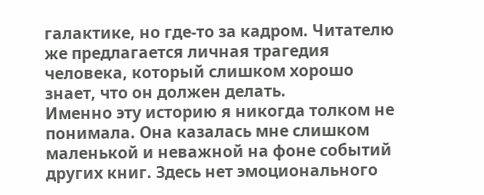галактике, но где-то за кадром. Читателю же предлагается личная трагедия человека, который слишком хорошо знает, что он должен делать.
Именно эту историю я никогда толком не понимала. Она казалась мне слишком маленькой и неважной на фоне событий других книг. Здесь нет эмоционального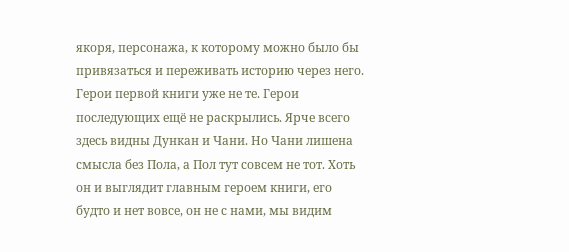якоря, персонажа, к которому можно было бы привязаться и переживать историю через него. Герои первой книги уже не те. Герои последующих ещё не раскрылись. Ярче всего здесь видны Дункан и Чани. Но Чани лишена смысла без Пола, а Пол тут совсем не тот. Хоть он и выглядит главным героем книги, его будто и нет вовсе, он не с нами, мы видим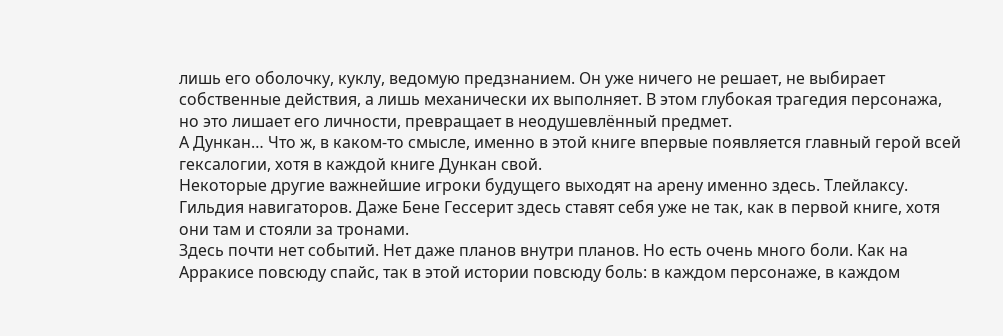лишь его оболочку, куклу, ведомую предзнанием. Он уже ничего не решает, не выбирает собственные действия, а лишь механически их выполняет. В этом глубокая трагедия персонажа, но это лишает его личности, превращает в неодушевлённый предмет.
А Дункан… Что ж, в каком-то смысле, именно в этой книге впервые появляется главный герой всей гексалогии, хотя в каждой книге Дункан свой.
Некоторые другие важнейшие игроки будущего выходят на арену именно здесь. Тлейлаксу. Гильдия навигаторов. Даже Бене Гессерит здесь ставят себя уже не так, как в первой книге, хотя они там и стояли за тронами.
Здесь почти нет событий. Нет даже планов внутри планов. Но есть очень много боли. Как на Арракисе повсюду спайс, так в этой истории повсюду боль: в каждом персонаже, в каждом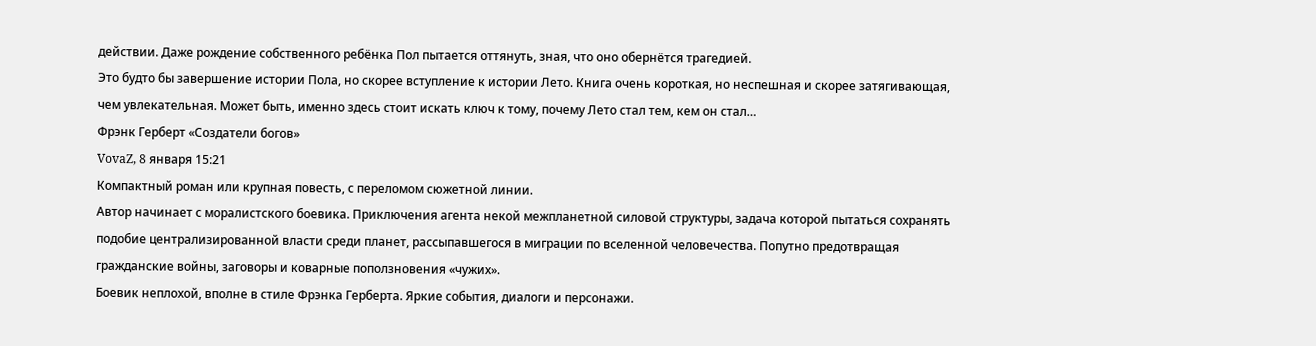действии. Даже рождение собственного ребёнка Пол пытается оттянуть, зная, что оно обернётся трагедией.
Это будто бы завершение истории Пола, но скорее вступление к истории Лето. Книга очень короткая, но неспешная и скорее затягивающая, чем увлекательная. Может быть, именно здесь стоит искать ключ к тому, почему Лето стал тем, кем он стал…
Фрэнк Герберт «Создатели богов»
VovaZ, 8 января 15:21
Компактный роман или крупная повесть, с переломом сюжетной линии.
Автор начинает с моралистского боевика. Приключения агента некой межпланетной силовой структуры, задача которой пытаться сохранять подобие централизированной власти среди планет, рассыпавшегося в миграции по вселенной человечества. Попутно предотвращая гражданские войны, заговоры и коварные поползновения «чужих».
Боевик неплохой, вполне в стиле Фрэнка Герберта. Яркие события, диалоги и персонажи.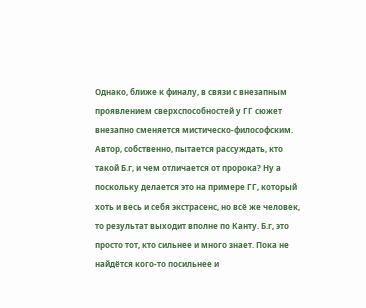Однако, ближе к финалу, в связи с внезапным проявлением сверхспособностей у ГГ сюжет внезапно сменяется мистическо-философским. Автор, собственно, пытается рассуждать, кто такой Б.г, и чем отличается от пророка? Ну а поскольку делается это на примере ГГ, который хоть и весь и себя экстрасенс, но всё же человек, то результат выходит вполне по Канту. Б.г, это просто тот, кто сильнее и много знает. Пока не найдётся кого-то посильнее и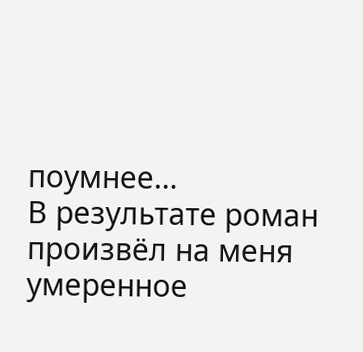поумнее…
В результате роман произвёл на меня умеренное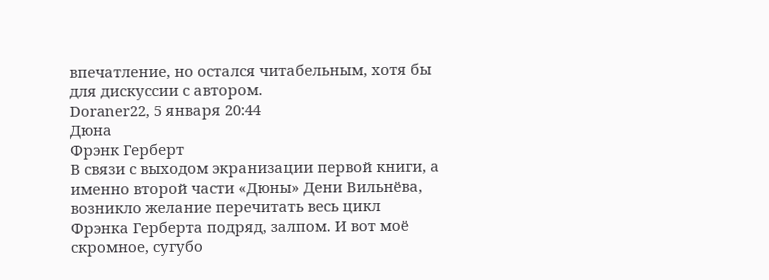впечатление, но остался читабельным, хотя бы для дискуссии с автором.
Doraner22, 5 января 20:44
Дюна
Фрэнк Герберт
В связи с выходом экранизации первой книги, а именно второй части «Дюны» Дени Вильнёва, возникло желание перечитать весь цикл Фрэнка Герберта подряд, залпом. И вот моё скромное, сугубо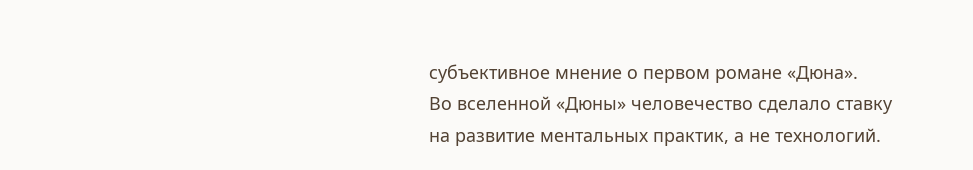субъективное мнение о первом романе «Дюна».
Во вселенной «Дюны» человечество сделало ставку на развитие ментальных практик, а не технологий.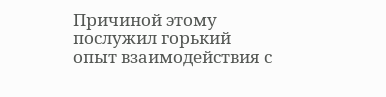Причиной этому послужил горький опыт взаимодействия с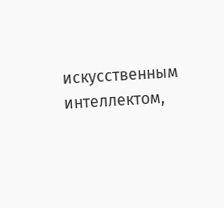искусственным интеллектом,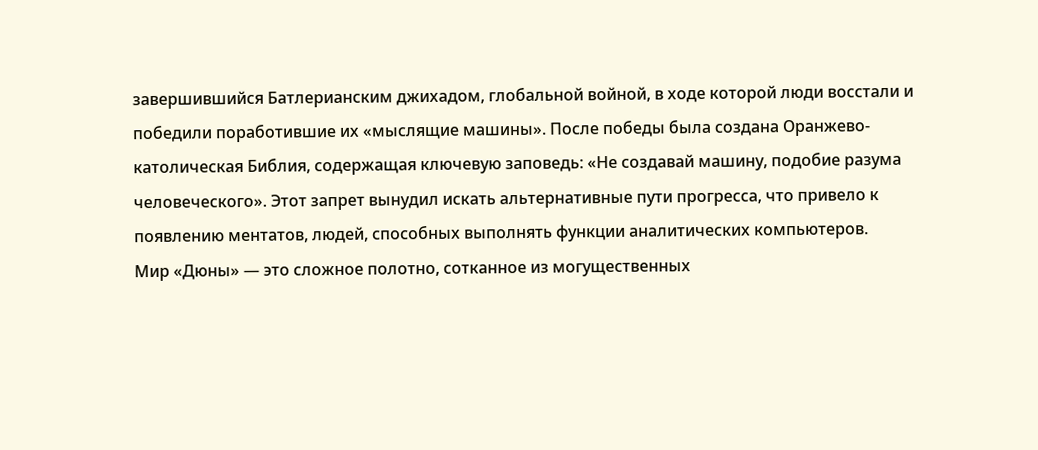завершившийся Батлерианским джихадом, глобальной войной, в ходе которой люди восстали и победили поработившие их «мыслящие машины». После победы была создана Оранжево-католическая Библия, содержащая ключевую заповедь: «Не создавай машину, подобие разума человеческого». Этот запрет вынудил искать альтернативные пути прогресса, что привело к появлению ментатов, людей, способных выполнять функции аналитических компьютеров.
Мир «Дюны» — это сложное полотно, сотканное из могущественных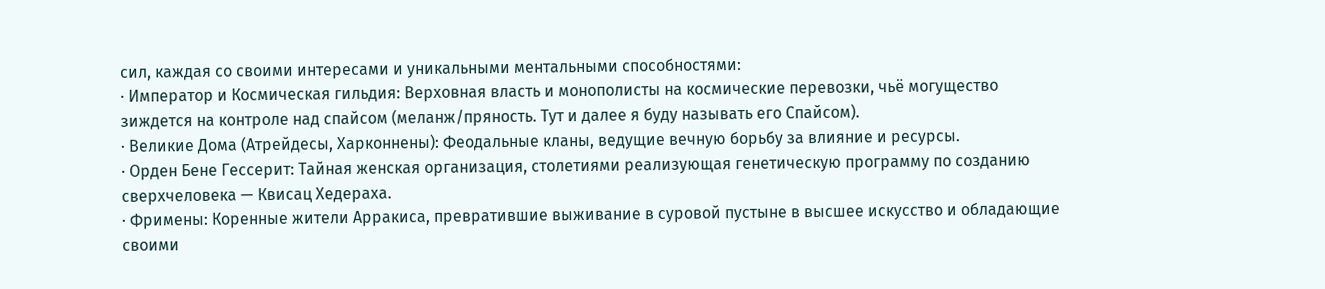сил, каждая со своими интересами и уникальными ментальными способностями:
· Император и Космическая гильдия: Верховная власть и монополисты на космические перевозки, чьё могущество зиждется на контроле над спайсом (меланж/пряность. Тут и далее я буду называть его Спайсом).
· Великие Дома (Атрейдесы, Харконнены): Феодальные кланы, ведущие вечную борьбу за влияние и ресурсы.
· Орден Бене Гессерит: Тайная женская организация, столетиями реализующая генетическую программу по созданию сверхчеловека — Квисац Хедераха.
· Фримены: Коренные жители Арракиса, превратившие выживание в суровой пустыне в высшее искусство и обладающие своими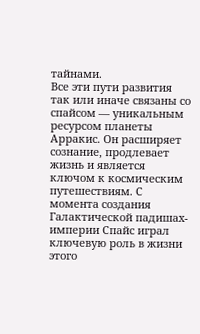тайнами.
Все эти пути развития так или иначе связаны со спайсом — уникальным ресурсом планеты Арракис. Он расширяет сознание, продлевает жизнь и является ключом к космическим путешествиям. С момента создания Галактической падишах-империи Спайс играл ключевую роль в жизни этого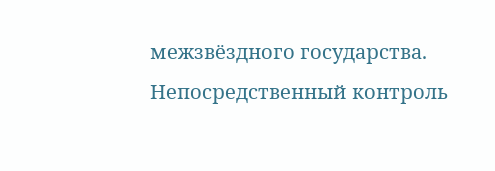межзвёздного государства. Непосредственный контроль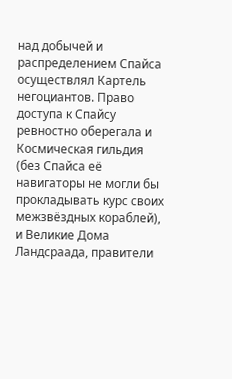над добычей и распределением Спайса осуществлял Картель негоциантов. Право доступа к Спайсу ревностно оберегала и Космическая гильдия (без Спайса её навигаторы не могли бы прокладывать курс своих межзвёздных кораблей), и Великие Дома Ландсраада, правители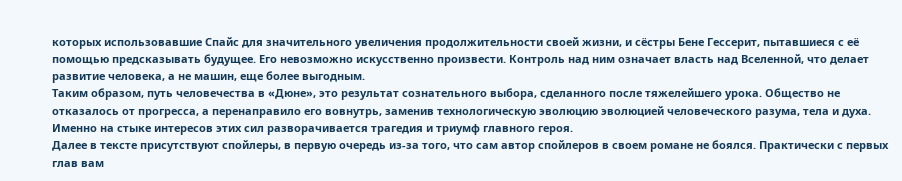которых использовавшие Спайс для значительного увеличения продолжительности своей жизни, и сёстры Бене Гессерит, пытавшиеся с её помощью предсказывать будущее. Его невозможно искусственно произвести. Контроль над ним означает власть над Вселенной, что делает развитие человека, а не машин, еще более выгодным.
Таким образом, путь человечества в «Дюне», это результат сознательного выбора, сделанного после тяжелейшего урока. Общество не отказалось от прогресса, а перенаправило его вовнутрь, заменив технологическую эволюцию эволюцией человеческого разума, тела и духа.
Именно на стыке интересов этих сил разворачивается трагедия и триумф главного героя.
Далее в тексте присутствуют спойлеры, в первую очередь из-за того, что сам автор спойлеров в своем романе не боялся. Практически с первых глав вам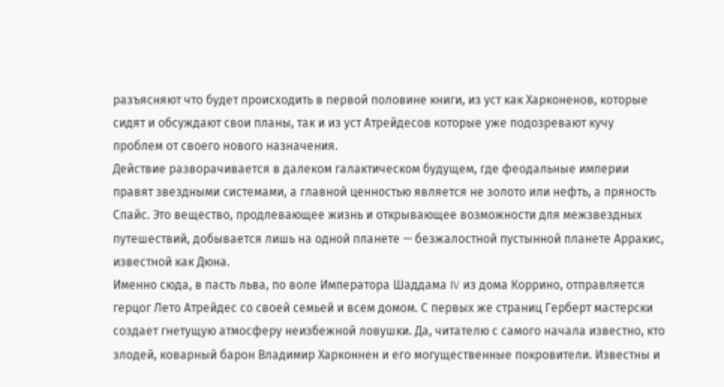разъясняют что будет происходить в первой половине книги, из уст как Харконенов, которые сидят и обсуждают свои планы, так и из уст Атрейдесов которые уже подозревают кучу проблем от своего нового назначения.
Действие разворачивается в далеком галактическом будущем, где феодальные империи правят звездными системами, а главной ценностью является не золото или нефть, а пряность Спайс. Это вещество, продлевающее жизнь и открывающее возможности для межзвездных путешествий, добывается лишь на одной планете — безжалостной пустынной планете Арракис, известной как Дюна.
Именно сюда, в пасть льва, по воле Императора Шаддама IV из дома Коррино, отправляется герцог Лето Атрейдес со своей семьей и всем домом. С первых же страниц Герберт мастерски создает гнетущую атмосферу неизбежной ловушки. Да, читателю с самого начала известно, кто злодей, коварный барон Владимир Харконнен и его могущественные покровители. Известны и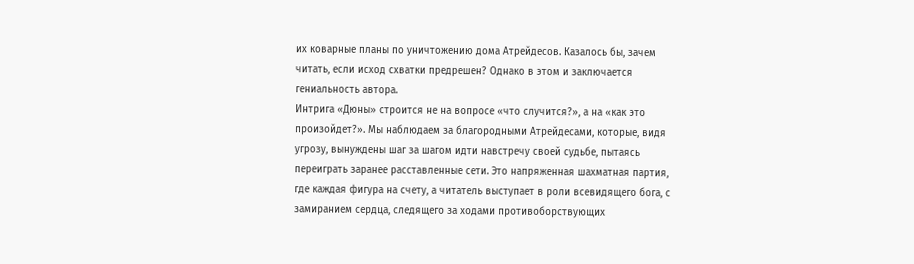их коварные планы по уничтожению дома Атрейдесов. Казалось бы, зачем читать, если исход схватки предрешен? Однако в этом и заключается гениальность автора.
Интрига «Дюны» строится не на вопросе «что случится?», а на «как это произойдет?». Мы наблюдаем за благородными Атрейдесами, которые, видя угрозу, вынуждены шаг за шагом идти навстречу своей судьбе, пытаясь переиграть заранее расставленные сети. Это напряженная шахматная партия, где каждая фигура на счету, а читатель выступает в роли всевидящего бога, с замиранием сердца, следящего за ходами противоборствующих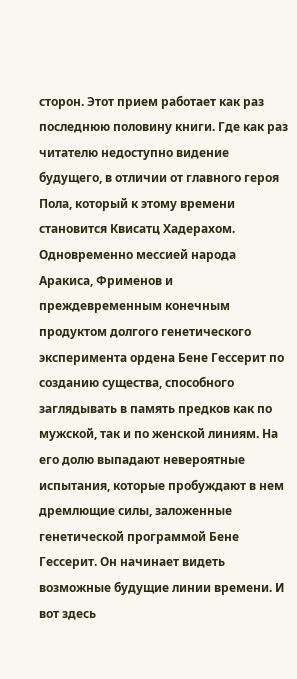сторон. Этот прием работает как раз последнюю половину книги. Где как раз читателю недоступно видение будущего, в отличии от главного героя Пола, который к этому времени становится Квисатц Хадерахом. Одновременно мессией народа Аракиса, Фрименов и преждевременным конечным продуктом долгого генетического эксперимента ордена Бене Гессерит по созданию существа, способного заглядывать в память предков как по мужской, так и по женской линиям. На его долю выпадают невероятные испытания, которые пробуждают в нем дремлющие силы, заложенные генетической программой Бене Гессерит. Он начинает видеть возможные будущие линии времени. И вот здесь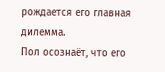рождается его главная дилемма.
Пол осознаёт, что его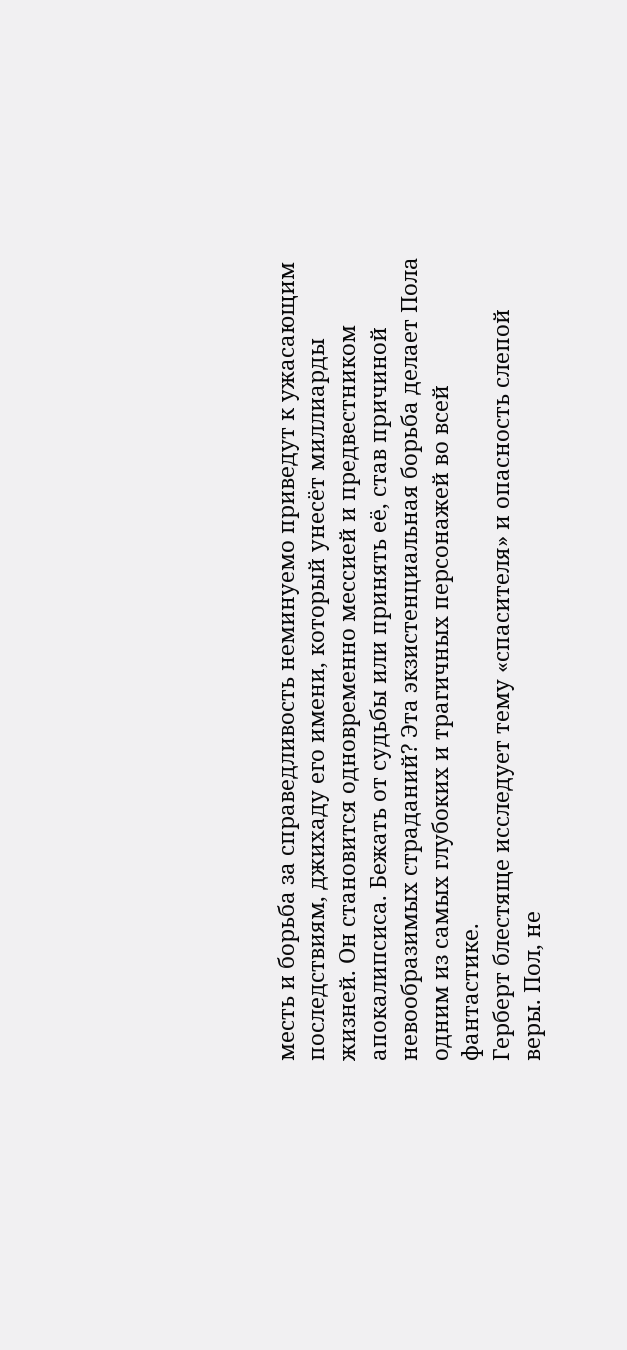месть и борьба за справедливость неминуемо приведут к ужасающим последствиям, джихаду его имени, который унесёт миллиарды жизней. Он становится одновременно мессией и предвестником апокалипсиса. Бежать от судьбы или принять её, став причиной невообразимых страданий? Эта экзистенциальная борьба делает Пола одним из самых глубоких и трагичных персонажей во всей фантастике.
Герберт блестяще исследует тему «спасителя» и опасность слепой веры. Пол, не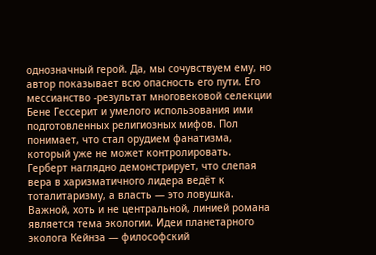однозначный герой. Да, мы сочувствуем ему, но автор показывает всю опасность его пути. Его мессианство -результат многовековой селекции Бене Гессерит и умелого использования ими подготовленных религиозных мифов. Пол понимает, что стал орудием фанатизма, который уже не может контролировать. Герберт наглядно демонстрирует, что слепая вера в харизматичного лидера ведёт к тоталитаризму, а власть — это ловушка.
Важной, хоть и не центральной, линией романа является тема экологии. Идеи планетарного эколога Кейнза — философский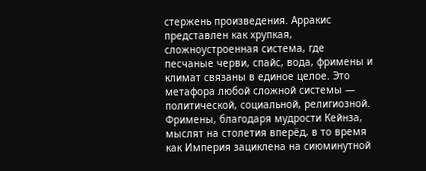стержень произведения. Арракис представлен как хрупкая, сложноустроенная система, где песчаные черви, спайс, вода, фримены и климат связаны в единое целое. Это метафора любой сложной системы — политической, социальной, религиозной. Фримены, благодаря мудрости Кейнза, мыслят на столетия вперёд, в то время как Империя зациклена на сиюминутной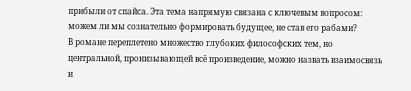прибыли от спайса. Эта тема напрямую связана с ключевым вопросом: можем ли мы сознательно формировать будущее, не став его рабами?
В романе переплетено множество глубоких философских тем, но центральной, пронизывающей всё произведение, можно назвать взаимосвязь и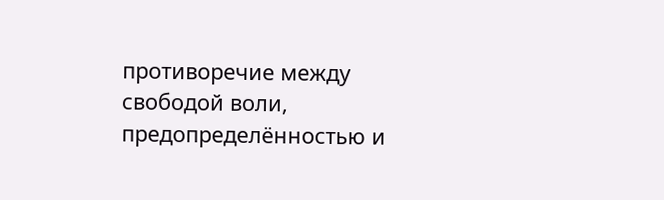противоречие между свободой воли, предопределённостью и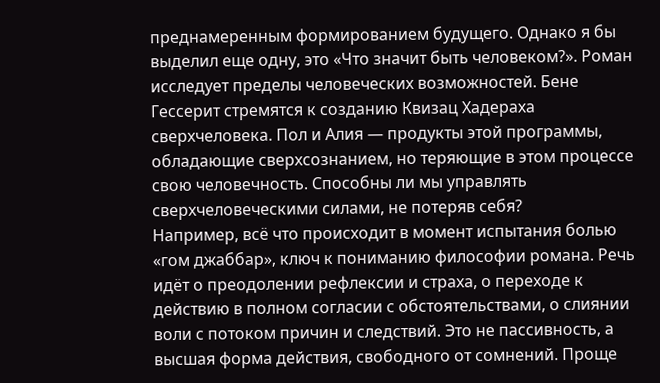преднамеренным формированием будущего. Однако я бы выделил еще одну, это «Что значит быть человеком?». Роман исследует пределы человеческих возможностей. Бене Гессерит стремятся к созданию Квизац Хадераха сверхчеловека. Пол и Алия — продукты этой программы, обладающие сверхсознанием, но теряющие в этом процессе свою человечность. Способны ли мы управлять сверхчеловеческими силами, не потеряв себя?
Например, всё что происходит в момент испытания болью «гом джаббар», ключ к пониманию философии романа. Речь идёт о преодолении рефлексии и страха, о переходе к действию в полном согласии с обстоятельствами, о слиянии воли с потоком причин и следствий. Это не пассивность, а высшая форма действия, свободного от сомнений. Проще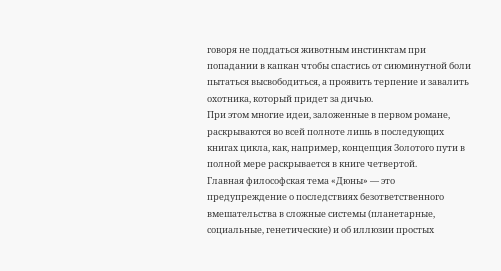говоря не поддаться животным инстинктам при попадании в капкан чтобы спастись от сиюминутной боли пытаться высвободиться, а проявить терпение и завалить охотника, который придет за дичью.
При этом многие идеи, заложенные в первом романе, раскрываются во всей полноте лишь в последующих книгах цикла, как, например, концепция Золотого пути в полной мере раскрывается в книге четвертой.
Главная философская тема «Дюны» — это предупреждение о последствиях безответственного вмешательства в сложные системы (планетарные, социальные, генетические) и об иллюзии простых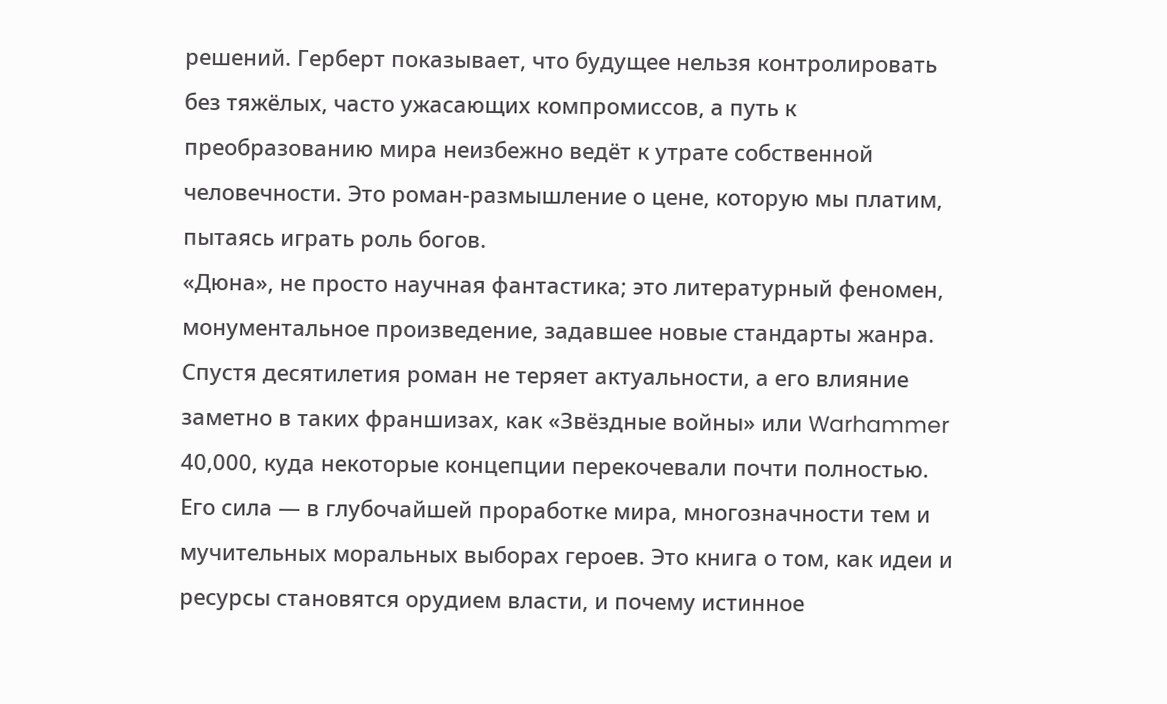решений. Герберт показывает, что будущее нельзя контролировать без тяжёлых, часто ужасающих компромиссов, а путь к преобразованию мира неизбежно ведёт к утрате собственной человечности. Это роман-размышление о цене, которую мы платим, пытаясь играть роль богов.
«Дюна», не просто научная фантастика; это литературный феномен, монументальное произведение, задавшее новые стандарты жанра. Спустя десятилетия роман не теряет актуальности, а его влияние заметно в таких франшизах, как «Звёздные войны» или Warhammer 40,000, куда некоторые концепции перекочевали почти полностью. Его сила — в глубочайшей проработке мира, многозначности тем и мучительных моральных выборах героев. Это книга о том, как идеи и ресурсы становятся орудием власти, и почему истинное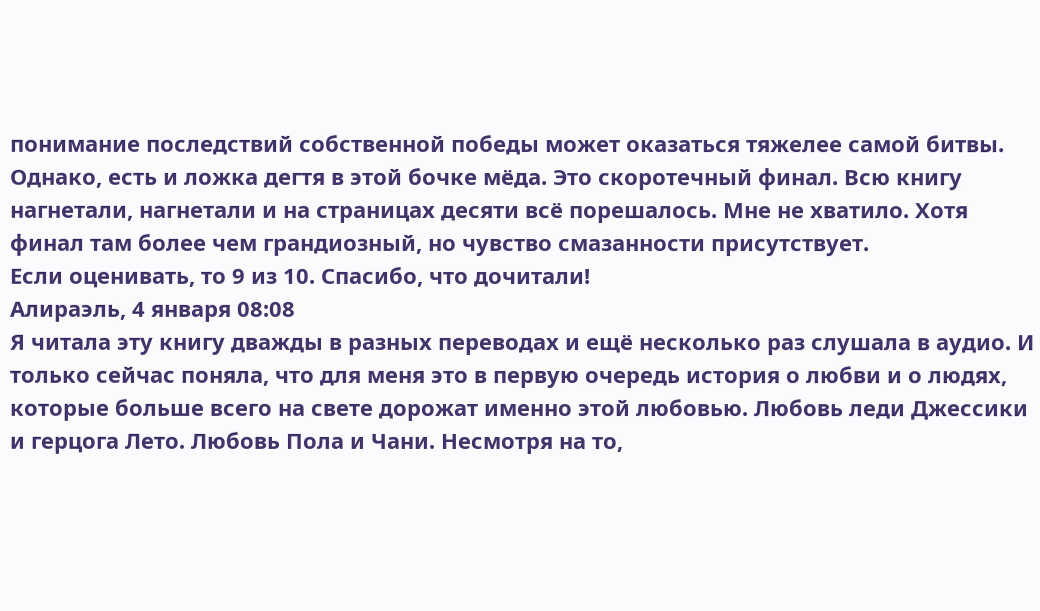понимание последствий собственной победы может оказаться тяжелее самой битвы.
Однако, есть и ложка дегтя в этой бочке мёда. Это скоротечный финал. Всю книгу нагнетали, нагнетали и на страницах десяти всё порешалось. Мне не хватило. Хотя финал там более чем грандиозный, но чувство смазанности присутствует.
Если оценивать, то 9 из 10. Спасибо, что дочитали!
Алираэль, 4 января 08:08
Я читала эту книгу дважды в разных переводах и ещё несколько раз слушала в аудио. И только сейчас поняла, что для меня это в первую очередь история о любви и о людях, которые больше всего на свете дорожат именно этой любовью. Любовь леди Джессики и герцога Лето. Любовь Пола и Чани. Несмотря на то,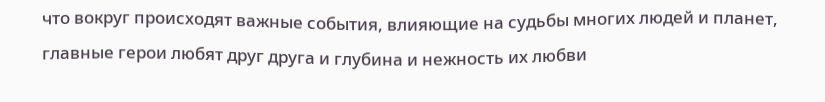что вокруг происходят важные события, влияющие на судьбы многих людей и планет, главные герои любят друг друга и глубина и нежность их любви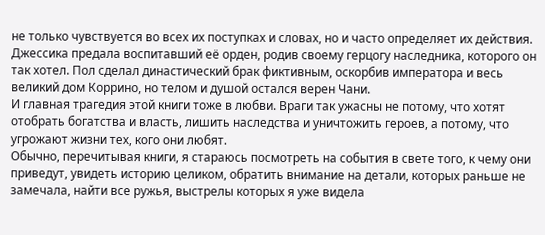не только чувствуется во всех их поступках и словах, но и часто определяет их действия. Джессика предала воспитавший её орден, родив своему герцогу наследника, которого он так хотел. Пол сделал династический брак фиктивным, оскорбив императора и весь великий дом Коррино, но телом и душой остался верен Чани.
И главная трагедия этой книги тоже в любви. Враги так ужасны не потому, что хотят отобрать богатства и власть, лишить наследства и уничтожить героев, а потому, что угрожают жизни тех, кого они любят.
Обычно, перечитывая книги, я стараюсь посмотреть на события в свете того, к чему они приведут, увидеть историю целиком, обратить внимание на детали, которых раньше не замечала, найти все ружья, выстрелы которых я уже видела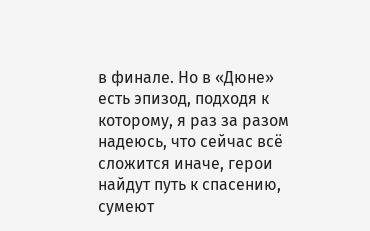в финале. Но в «Дюне» есть эпизод, подходя к которому, я раз за разом надеюсь, что сейчас всё сложится иначе, герои найдут путь к спасению, сумеют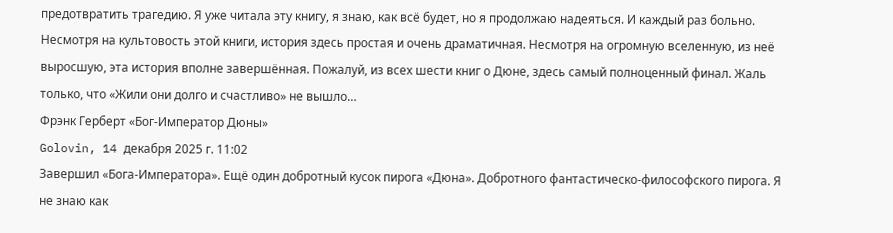предотвратить трагедию. Я уже читала эту книгу, я знаю, как всё будет, но я продолжаю надеяться. И каждый раз больно.
Несмотря на культовость этой книги, история здесь простая и очень драматичная. Несмотря на огромную вселенную, из неё выросшую, эта история вполне завершённая. Пожалуй, из всех шести книг о Дюне, здесь самый полноценный финал. Жаль только, что «Жили они долго и счастливо» не вышло…
Фрэнк Герберт «Бог-Император Дюны»
Golovin, 14 декабря 2025 г. 11:02
Завершил «Бога-Императора». Ещё один добротный кусок пирога «Дюна». Добротного фантастическо-философского пирога. Я не знаю как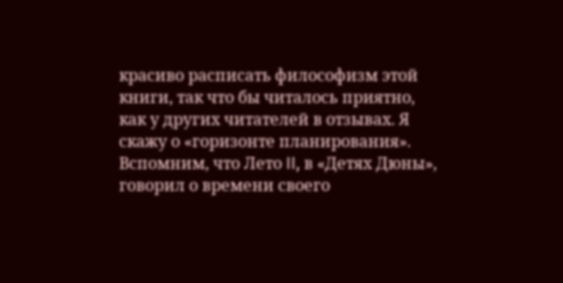красиво расписать философизм этой книги, так что бы читалось приятно, как у других читателей в отзывах. Я скажу о «горизонте планирования».
Вспомним, что Лето II, в «Детях Дюны», говорил о времени своего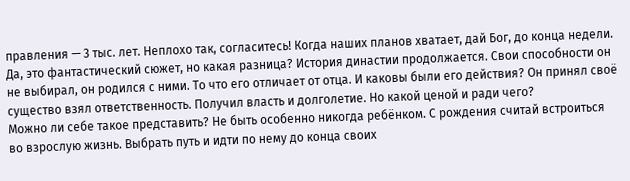правления — 3 тыс. лет. Неплохо так, согласитесь! Когда наших планов хватает, дай Бог, до конца недели.
Да, это фантастический сюжет, но какая разница? История династии продолжается. Свои способности он не выбирал, он родился с ними. То что его отличает от отца. И каковы были его действия? Он принял своё существо взял ответственность. Получил власть и долголетие. Но какой ценой и ради чего?
Можно ли себе такое представить? Не быть особенно никогда ребёнком. С рождения считай встроиться во взрослую жизнь. Выбрать путь и идти по нему до конца своих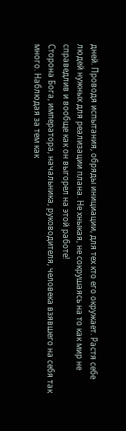дней. Проводя испытания, обряды инициации, для тех кто его окружает. Растя себе людей нужных для реализации плана. Не хныкая, не сокрушаясь на то как мир не справедлив и вообще как он выгорел на этой работе!
Сторона Бога, императора, начальника, руководителя, человека взявшего на себя так много. Наблюдая за тем как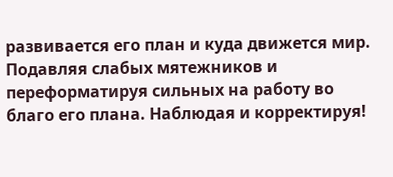развивается его план и куда движется мир. Подавляя слабых мятежников и переформатируя сильных на работу во благо его плана. Наблюдая и корректируя!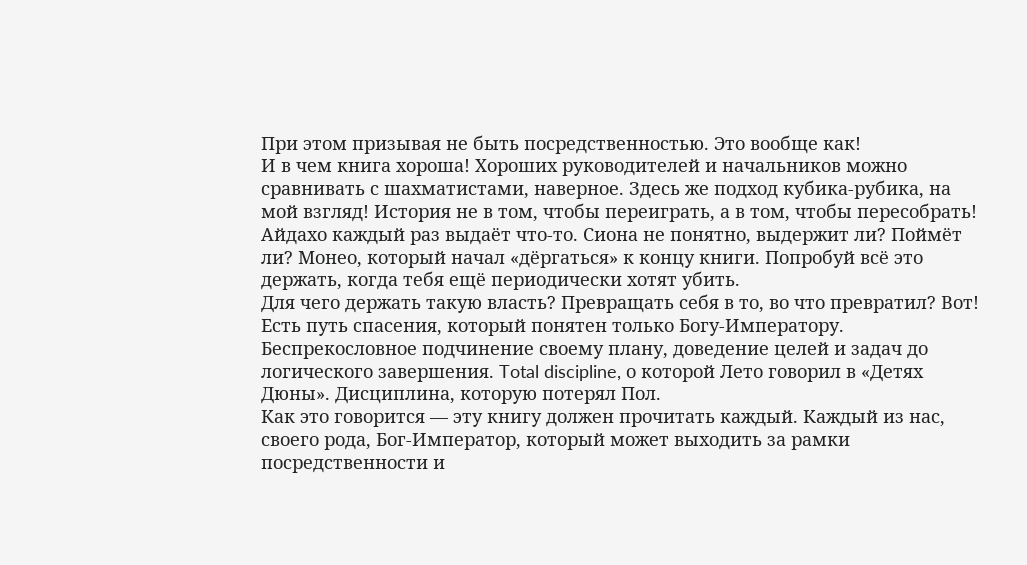При этом призывая не быть посредственностью. Это вообще как!
И в чем книга хороша! Хороших руководителей и начальников можно сравнивать с шахматистами, наверное. Здесь же подход кубика-рубика, на мой взгляд! История не в том, чтобы переиграть, а в том, чтобы пересобрать! Айдахо каждый раз выдаёт что-то. Сиона не понятно, выдержит ли? Поймёт ли? Монео, который начал «дёргаться» к концу книги. Попробуй всё это держать, когда тебя ещё периодически хотят убить.
Для чего держать такую власть? Превращать себя в то, во что превратил? Вот! Есть путь спасения, который понятен только Богу-Императору. Беспрекословное подчинение своему плану, доведение целей и задач до логического завершения. Total discipline, о которой Лето говорил в «Детях Дюны». Дисциплина, которую потерял Пол.
Как это говорится — эту книгу должен прочитать каждый. Каждый из нас, своего рода, Бог-Император, который может выходить за рамки посредственности и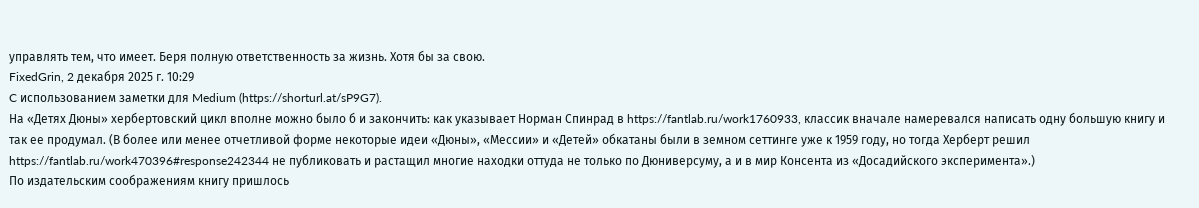управлять тем, что имеет. Беря полную ответственность за жизнь. Хотя бы за свою.
FixedGrin, 2 декабря 2025 г. 10:29
C использованием заметки для Medium (https://shorturl.at/sP9G7).
На «Детях Дюны» хербертовский цикл вполне можно было б и закончить: как указывает Норман Спинрад в https://fantlab.ru/work1760933, классик вначале намеревался написать одну большую книгу и так ее продумал. (В более или менее отчетливой форме некоторые идеи «Дюны», «Мессии» и «Детей» обкатаны были в земном сеттинге уже к 1959 году, но тогда Херберт решил https://fantlab.ru/work470396#response242344 не публиковать и растащил многие находки оттуда не только по Дюниверсуму, а и в мир Консента из «Досадийского эксперимента».)
По издательским соображениям книгу пришлось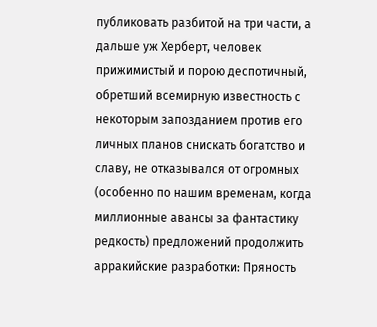публиковать разбитой на три части, а дальше уж Херберт, человек прижимистый и порою деспотичный, обретший всемирную известность с некоторым запозданием против его личных планов снискать богатство и славу, не отказывался от огромных (особенно по нашим временам, когда миллионные авансы за фантастику редкость) предложений продолжить арракийские разработки: Пряность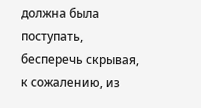должна была поступать, бесперечь скрывая, к сожалению, из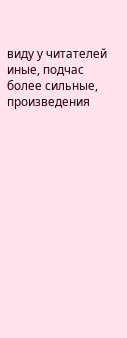виду у читателей иные, подчас более сильные, произведения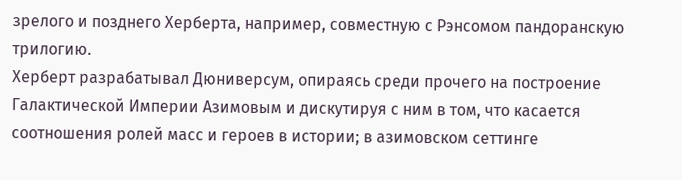зрелого и позднего Херберта, например, совместную с Рэнсомом пандоранскую трилогию.
Херберт разрабатывал Дюниверсум, опираясь среди прочего на построение Галактической Империи Азимовым и дискутируя с ним в том, что касается соотношения ролей масс и героев в истории; в азимовском сеттинге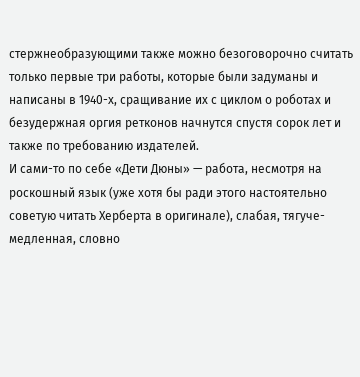стержнеобразующими также можно безоговорочно считать только первые три работы, которые были задуманы и написаны в 1940-х, сращивание их с циклом о роботах и безудержная оргия ретконов начнутся спустя сорок лет и также по требованию издателей.
И сами-то по себе «Дети Дюны» — работа, несмотря на роскошный язык (уже хотя бы ради этого настоятельно советую читать Херберта в оригинале), слабая, тягуче-медленная, словно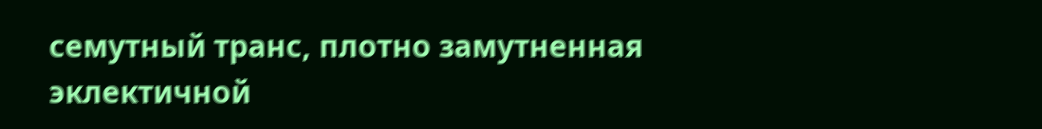семутный транс, плотно замутненная эклектичной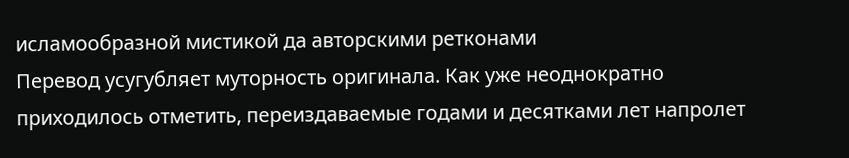исламообразной мистикой да авторскими ретконами
Перевод усугубляет муторность оригинала. Как уже неоднократно приходилось отметить, переиздаваемые годами и десятками лет напролет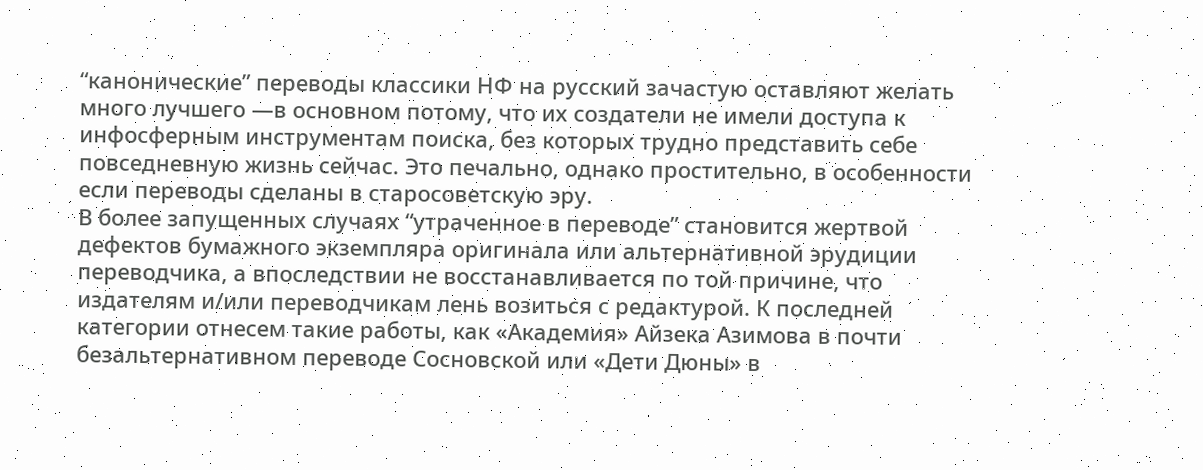“канонические” переводы классики НФ на русский зачастую оставляют желать много лучшего —в основном потому, что их создатели не имели доступа к инфосферным инструментам поиска, без которых трудно представить себе повседневную жизнь сейчас. Это печально, однако простительно, в особенности если переводы сделаны в старосоветскую эру.
В более запущенных случаях “утраченное в переводе” становится жертвой дефектов бумажного экземпляра оригинала или альтернативной эрудиции переводчика, а впоследствии не восстанавливается по той причине, что издателям и/или переводчикам лень возиться с редактурой. К последней категории отнесем такие работы, как «Академия» Айзека Азимова в почти безальтернативном переводе Сосновской или «Дети Дюны» в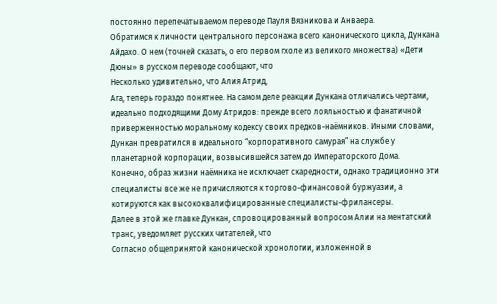постоянно перепечатываемом переводе Пауля Вязникова и Анваера.
Обратимся к личности центрального персонажа всего канонического цикла, Дункана Айдахо. О нем (точней сказать, о его первом гхоле из великого множества) «Дети Дюны» в русском переводе сообщают, что
Несколько удивительно, что Алия Атрид,
Ага, теперь гораздо понятнее. На самом деле реакции Дункана отличались чертами, идеально подходящими Дому Атридов: прежде всего лояльностью и фанатичной приверженностью моральному кодексу своих предков-наёмников. Иными словами, Дункан превратился в идеального “корпоративного самурая” на службе у планетарной корпорации, возвысившейся затем до Императорского Дома.
Конечно, образ жизни наёмника не исключает скаредности, однако традиционно эти специалисты все же не причисляются к торгово-финансовой буржуазии, а котируются как высококвалифицированные специалисты-фрилансеры.
Далее в этой же главке Дункан, спровоцированный вопросом Алии на ментатский транс, уведомляет русских читателей, что
Согласно общепринятой канонической хронологии, изложенной в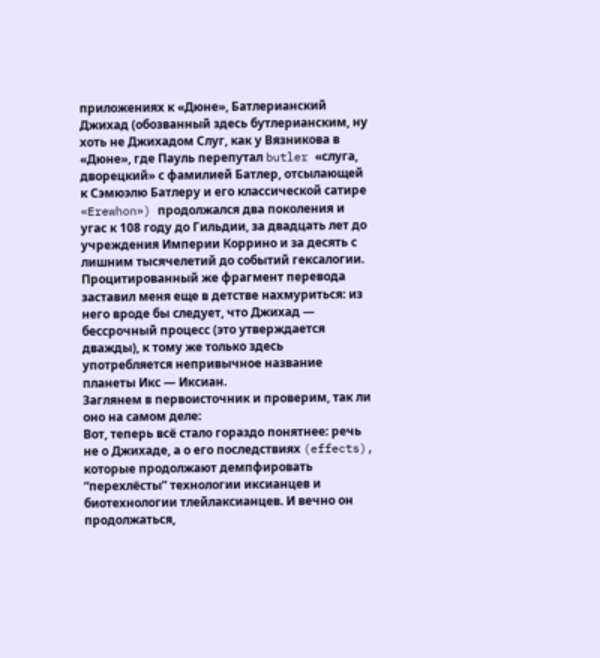приложениях к «Дюне», Батлерианский Джихад (обозванный здесь бутлерианским, ну хоть не Джихадом Слуг, как у Вязникова в «Дюне», где Пауль перепутал butler «слуга, дворецкий» с фамилией Батлер, отсылающей к Сэмюэлю Батлеру и его классической сатире «Erewhon») продолжался два поколения и угас к 108 году до Гильдии, за двадцать лет до учреждения Империи Коррино и за десять с лишним тысячелетий до событий гексалогии. Процитированный же фрагмент перевода заставил меня еще в детстве нахмуриться: из него вроде бы следует, что Джихад — бессрочный процесс (это утверждается дважды), к тому же только здесь употребляется непривычное название планеты Икс — Иксиан.
Заглянем в первоисточник и проверим, так ли оно на самом деле:
Вот, теперь всё стало гораздо понятнее: речь не о Джихаде, а о его последствиях (effects), которые продолжают демпфировать “перехлёсты” технологии иксианцев и биотехнологии тлейлаксианцев. И вечно он продолжаться,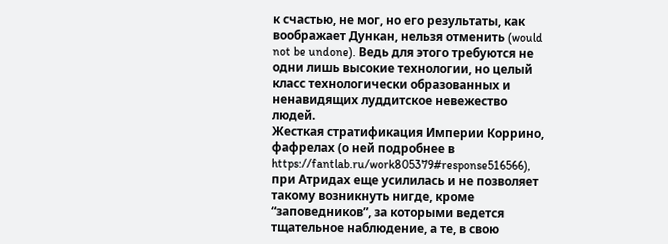к счастью, не мог, но его результаты, как воображает Дункан, нельзя отменить (would not be undone). Ведь для этого требуются не одни лишь высокие технологии, но целый класс технологически образованных и ненавидящих луддитское невежество людей.
Жесткая стратификация Империи Коррино, фафрелах (о ней подробнее в https://fantlab.ru/work805379#response516566), при Атридах еще усилилась и не позволяет такому возникнуть нигде, кроме “заповедников”, за которыми ведется тщательное наблюдение, а те, в свою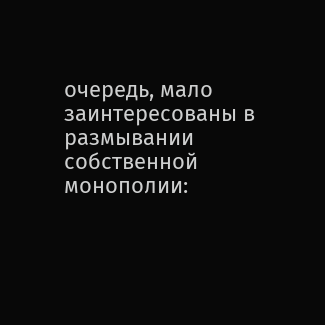очередь, мало заинтересованы в размывании собственной монополии: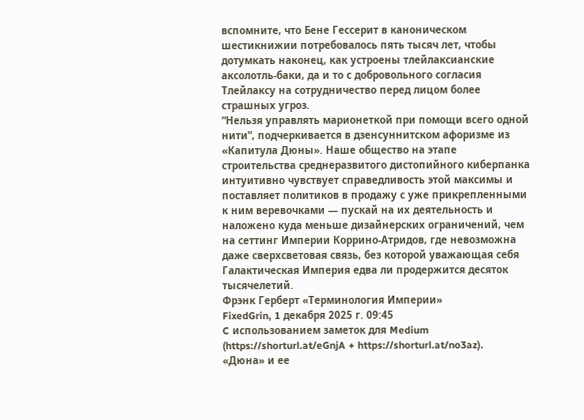вспомните, что Бене Гессерит в каноническом шестикнижии потребовалось пять тысяч лет, чтобы дотумкать наконец, как устроены тлейлаксианские аксолотль-баки, да и то с добровольного согласия Тлейлаксу на сотрудничество перед лицом более страшных угроз.
“Нельзя управлять марионеткой при помощи всего одной нити”, подчеркивается в дзенсуннитском афоризме из «Капитула Дюны». Наше общество на этапе строительства среднеразвитого дистопийного киберпанка интуитивно чувствует справедливость этой максимы и поставляет политиков в продажу с уже прикрепленными к ним веревочками — пускай на их деятельность и наложено куда меньше дизайнерских ограничений, чем на сеттинг Империи Коррино-Атридов, где невозможна даже сверхсветовая связь, без которой уважающая себя Галактическая Империя едва ли продержится десяток тысячелетий.
Фрэнк Герберт «Терминология Империи»
FixedGrin, 1 декабря 2025 г. 09:45
C использованием заметок для Medium (https://shorturl.at/eGnjA + https://shorturl.at/no3az).
«Дюна» и ее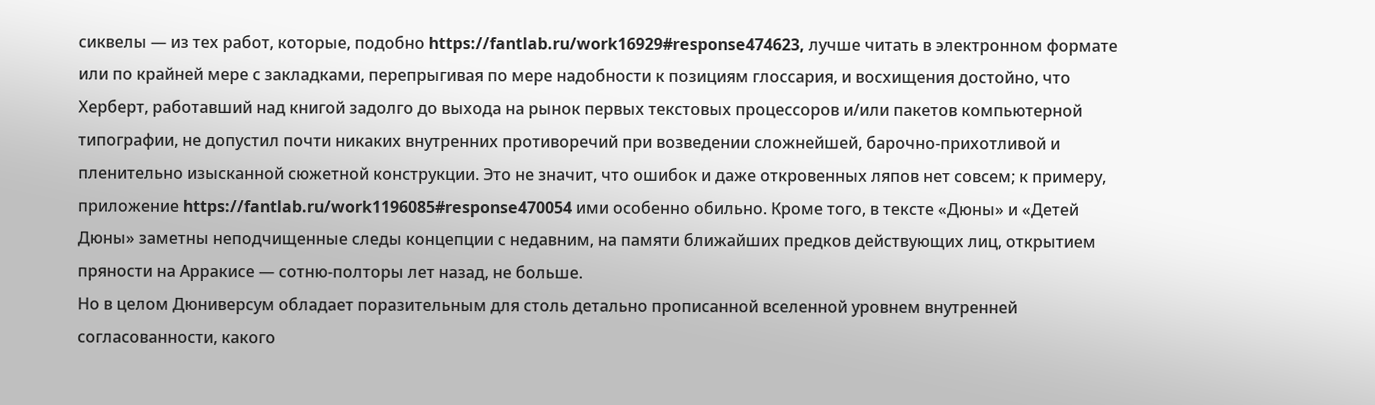сиквелы — из тех работ, которые, подобно https://fantlab.ru/work16929#response474623, лучше читать в электронном формате или по крайней мере с закладками, перепрыгивая по мере надобности к позициям глоссария, и восхищения достойно, что Херберт, работавший над книгой задолго до выхода на рынок первых текстовых процессоров и/или пакетов компьютерной типографии, не допустил почти никаких внутренних противоречий при возведении сложнейшей, барочно-прихотливой и пленительно изысканной сюжетной конструкции. Это не значит, что ошибок и даже откровенных ляпов нет совсем; к примеру, приложение https://fantlab.ru/work1196085#response470054 ими особенно обильно. Кроме того, в тексте «Дюны» и «Детей Дюны» заметны неподчищенные следы концепции с недавним, на памяти ближайших предков действующих лиц, открытием пряности на Арракисе — сотню-полторы лет назад, не больше.
Но в целом Дюниверсум обладает поразительным для столь детально прописанной вселенной уровнем внутренней согласованности, какого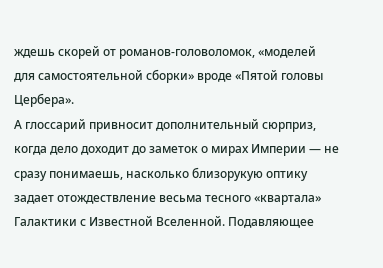ждешь скорей от романов-головоломок, «моделей для самостоятельной сборки» вроде «Пятой головы Цербера».
А глоссарий привносит дополнительный сюрприз, когда дело доходит до заметок о мирах Империи — не сразу понимаешь, насколько близорукую оптику задает отождествление весьма тесного «квартала» Галактики с Известной Вселенной. Подавляющее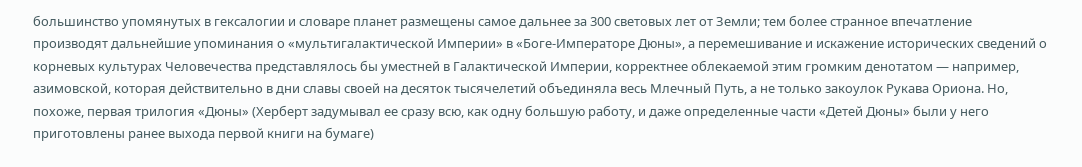большинство упомянутых в гексалогии и словаре планет размещены самое дальнее за 300 световых лет от Земли; тем более странное впечатление производят дальнейшие упоминания о «мультигалактической Империи» в «Боге-Императоре Дюны», а перемешивание и искажение исторических сведений о корневых культурах Человечества представлялось бы уместней в Галактической Империи, корректнее облекаемой этим громким денотатом — например, азимовской, которая действительно в дни славы своей на десяток тысячелетий объединяла весь Млечный Путь, а не только закоулок Рукава Ориона. Но, похоже, первая трилогия «Дюны» (Херберт задумывал ее сразу всю, как одну большую работу, и даже определенные части «Детей Дюны» были у него приготовлены ранее выхода первой книги на бумаге)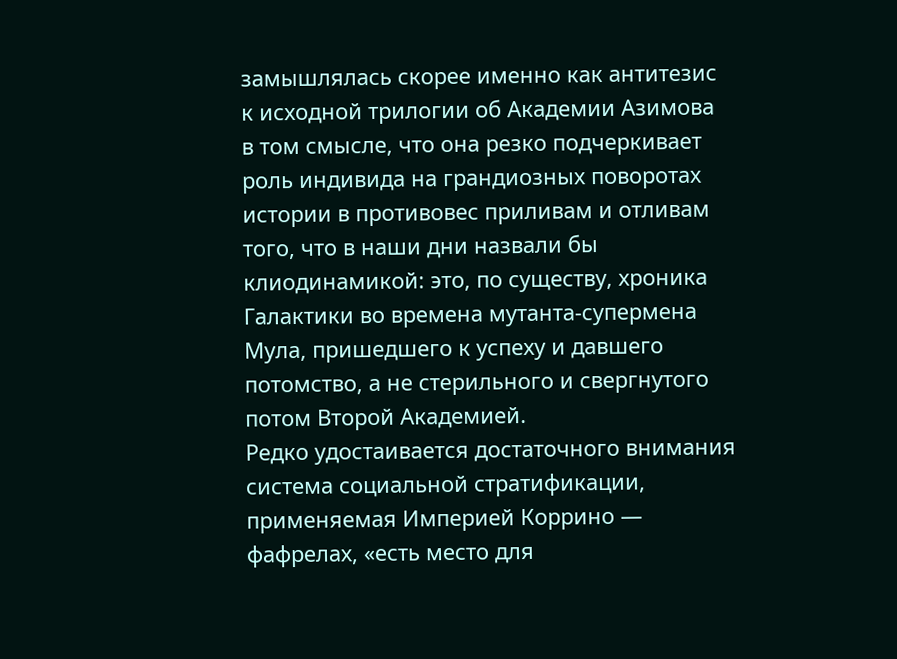замышлялась скорее именно как антитезис к исходной трилогии об Академии Азимова в том смысле, что она резко подчеркивает роль индивида на грандиозных поворотах истории в противовес приливам и отливам того, что в наши дни назвали бы клиодинамикой: это, по существу, хроника Галактики во времена мутанта-супермена Мула, пришедшего к успеху и давшего потомство, а не стерильного и свергнутого потом Второй Академией.
Редко удостаивается достаточного внимания система социальной стратификации, применяемая Империей Коррино — фафрелах, «есть место для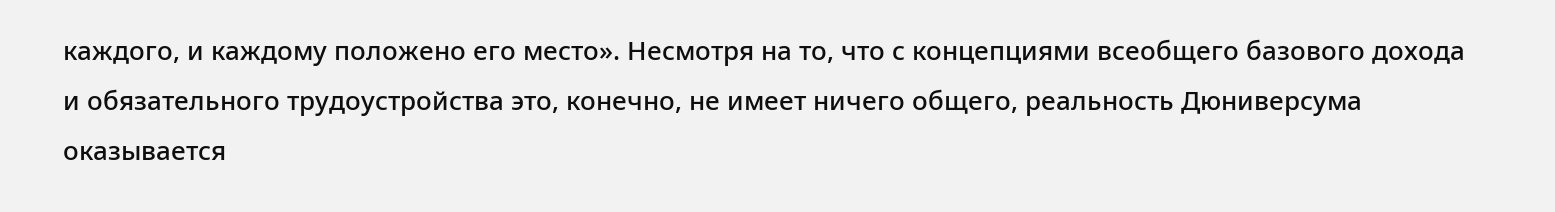каждого, и каждому положено его место». Несмотря на то, что с концепциями всеобщего базового дохода и обязательного трудоустройства это, конечно, не имеет ничего общего, реальность Дюниверсума оказывается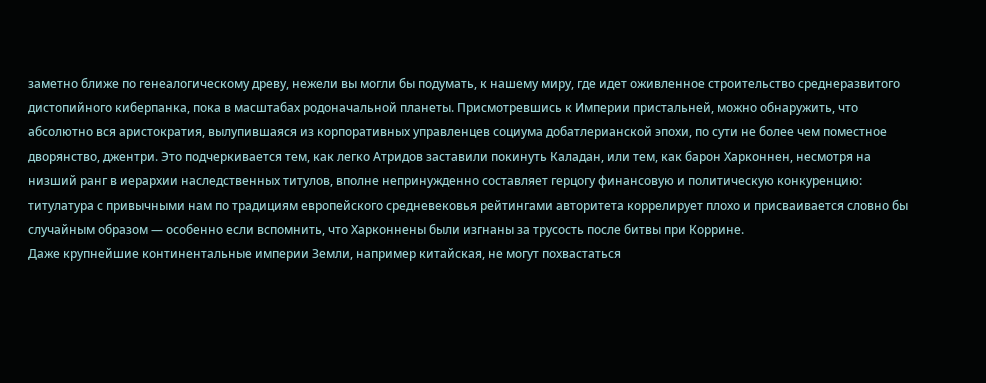заметно ближе по генеалогическому древу, нежели вы могли бы подумать, к нашему миру, где идет оживленное строительство среднеразвитого дистопийного киберпанка, пока в масштабах родоначальной планеты. Присмотревшись к Империи пристальней, можно обнаружить, что абсолютно вся аристократия, вылупившаяся из корпоративных управленцев социума добатлерианской эпохи, по сути не более чем поместное дворянство, джентри. Это подчеркивается тем, как легко Атридов заставили покинуть Каладан, или тем, как барон Харконнен, несмотря на низший ранг в иерархии наследственных титулов, вполне непринужденно составляет герцогу финансовую и политическую конкуренцию: титулатура с привычными нам по традициям европейского средневековья рейтингами авторитета коррелирует плохо и присваивается словно бы случайным образом — особенно если вспомнить, что Харконнены были изгнаны за трусость после битвы при Коррине.
Даже крупнейшие континентальные империи Земли, например китайская, не могут похвастаться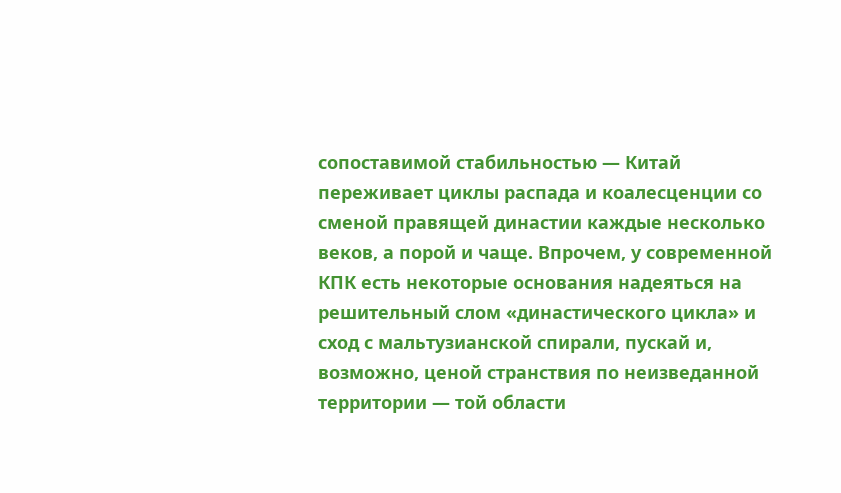сопоставимой стабильностью — Китай переживает циклы распада и коалесценции со сменой правящей династии каждые несколько веков, а порой и чаще. Впрочем, у современной КПК есть некоторые основания надеяться на решительный слом «династического цикла» и сход с мальтузианской спирали, пускай и, возможно, ценой странствия по неизведанной территории — той области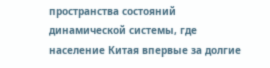пространства состояний динамической системы, где население Китая впервые за долгие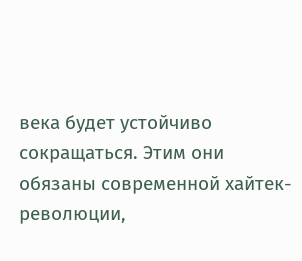века будет устойчиво сокращаться. Этим они обязаны современной хайтек-революции,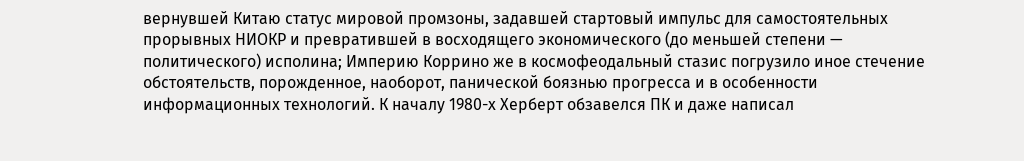вернувшей Китаю статус мировой промзоны, задавшей стартовый импульс для самостоятельных прорывных НИОКР и превратившей в восходящего экономического (до меньшей степени — политического) исполина; Империю Коррино же в космофеодальный стазис погрузило иное стечение обстоятельств, порожденное, наоборот, панической боязнью прогресса и в особенности информационных технологий. К началу 1980-х Херберт обзавелся ПК и даже написал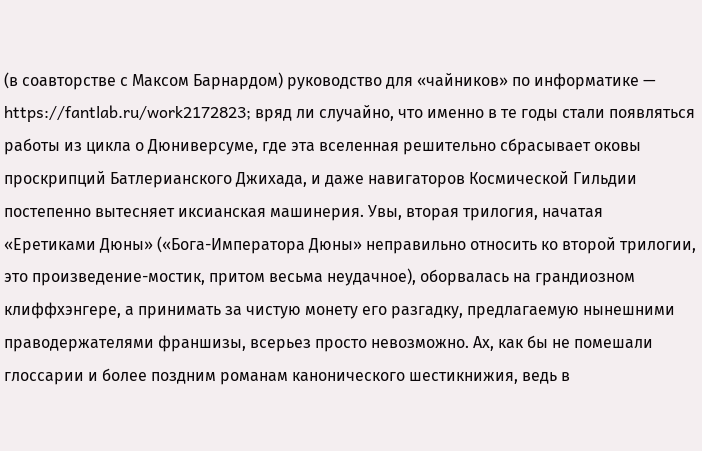(в соавторстве с Максом Барнардом) руководство для «чайников» по информатике — https://fantlab.ru/work2172823; вряд ли случайно, что именно в те годы стали появляться работы из цикла о Дюниверсуме, где эта вселенная решительно сбрасывает оковы проскрипций Батлерианского Джихада, и даже навигаторов Космической Гильдии постепенно вытесняет иксианская машинерия. Увы, вторая трилогия, начатая «Еретиками Дюны» («Бога-Императора Дюны» неправильно относить ко второй трилогии, это произведение-мостик, притом весьма неудачное), оборвалась на грандиозном клиффхэнгере, а принимать за чистую монету его разгадку, предлагаемую нынешними праводержателями франшизы, всерьез просто невозможно. Ах, как бы не помешали глоссарии и более поздним романам канонического шестикнижия, ведь в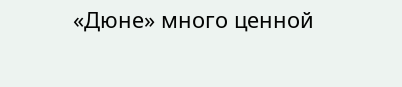«Дюне» много ценной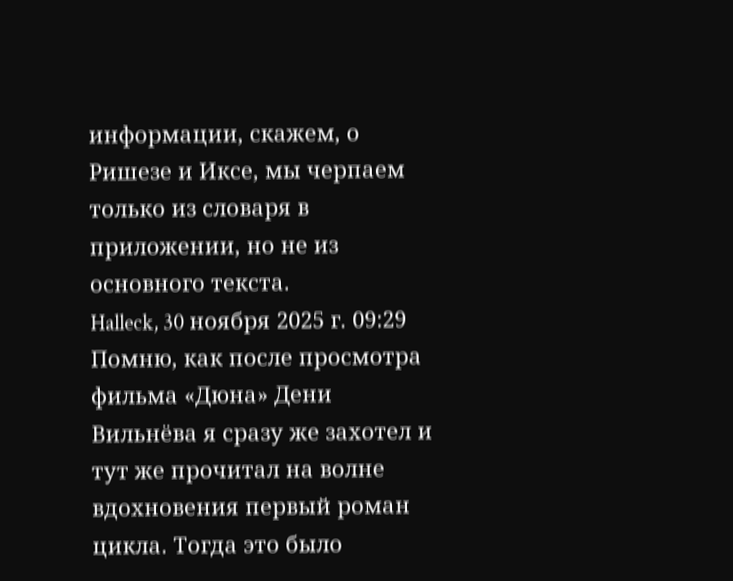информации, скажем, о Ришезе и Иксе, мы черпаем только из словаря в приложении, но не из основного текста.
Halleck, 30 ноября 2025 г. 09:29
Помню, как после просмотра фильма «Дюна» Дени Вильнёва я сразу же захотел и тут же прочитал на волне вдохновения первый роман цикла. Тогда это было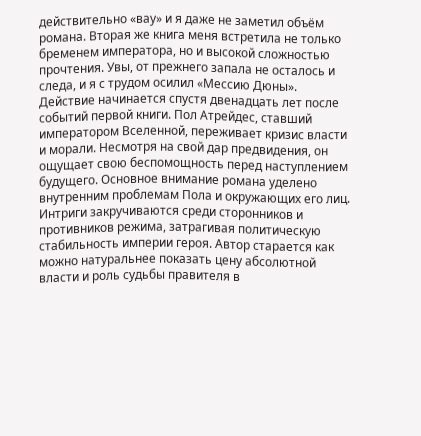действительно «вау» и я даже не заметил объём романа. Вторая же книга меня встретила не только бременем императора, но и высокой сложностью прочтения. Увы, от прежнего запала не осталось и следа, и я с трудом осилил «Мессию Дюны».
Действие начинается спустя двенадцать лет после событий первой книги. Пол Атрейдес, ставший императором Вселенной, переживает кризис власти и морали. Несмотря на свой дар предвидения, он ощущает свою беспомощность перед наступлением будущего. Основное внимание романа уделено внутренним проблемам Пола и окружающих его лиц. Интриги закручиваются среди сторонников и противников режима, затрагивая политическую стабильность империи героя. Автор старается как можно натуральнее показать цену абсолютной власти и роль судьбы правителя в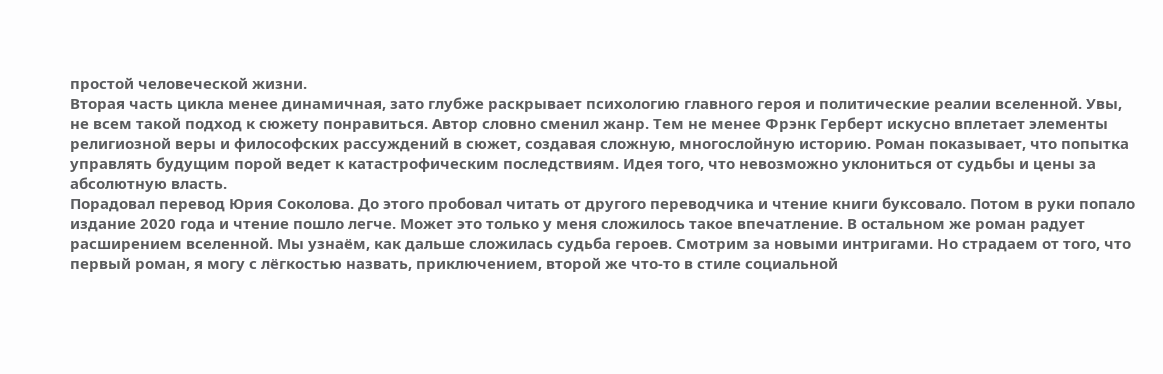простой человеческой жизни.
Вторая часть цикла менее динамичная, зато глубже раскрывает психологию главного героя и политические реалии вселенной. Увы, не всем такой подход к сюжету понравиться. Автор словно сменил жанр. Тем не менее Фрэнк Герберт искусно вплетает элементы религиозной веры и философских рассуждений в сюжет, создавая сложную, многослойную историю. Роман показывает, что попытка управлять будущим порой ведет к катастрофическим последствиям. Идея того, что невозможно уклониться от судьбы и цены за абсолютную власть.
Порадовал перевод Юрия Соколова. До этого пробовал читать от другого переводчика и чтение книги буксовало. Потом в руки попало издание 2020 года и чтение пошло легче. Может это только у меня сложилось такое впечатление. В остальном же роман радует расширением вселенной. Мы узнаём, как дальше сложилась судьба героев. Смотрим за новыми интригами. Но страдаем от того, что первый роман, я могу с лёгкостью назвать, приключением, второй же что-то в стиле социальной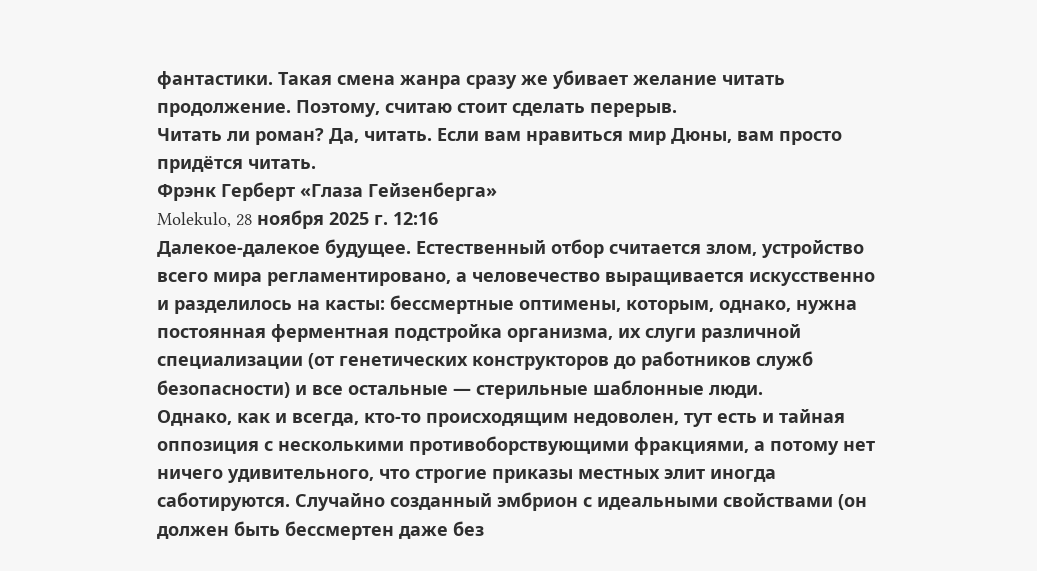фантастики. Такая смена жанра сразу же убивает желание читать продолжение. Поэтому, считаю стоит сделать перерыв.
Читать ли роман? Да, читать. Если вам нравиться мир Дюны, вам просто придётся читать.
Фрэнк Герберт «Глаза Гейзенберга»
Molekulo, 28 ноября 2025 г. 12:16
Далекое-далекое будущее. Естественный отбор считается злом, устройство всего мира регламентировано, а человечество выращивается искусственно и разделилось на касты: бессмертные оптимены, которым, однако, нужна постоянная ферментная подстройка организма, их слуги различной специализации (от генетических конструкторов до работников служб безопасности) и все остальные — стерильные шаблонные люди.
Однако, как и всегда, кто-то происходящим недоволен, тут есть и тайная оппозиция с несколькими противоборствующими фракциями, а потому нет ничего удивительного, что строгие приказы местных элит иногда саботируются. Случайно созданный эмбрион с идеальными свойствами (он должен быть бессмертен даже без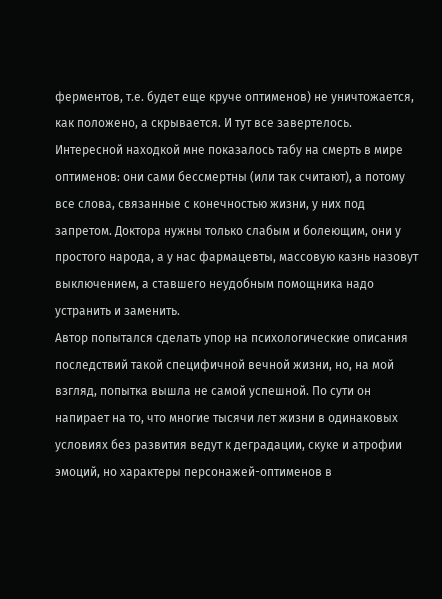ферментов, т.е. будет еще круче оптименов) не уничтожается, как положено, а скрывается. И тут все завертелось.
Интересной находкой мне показалось табу на смерть в мире оптименов: они сами бессмертны (или так считают), а потому все слова, связанные с конечностью жизни, у них под запретом. Доктора нужны только слабым и болеющим, они у простого народа, а у нас фармацевты, массовую казнь назовут выключением, а ставшего неудобным помощника надо устранить и заменить.
Автор попытался сделать упор на психологические описания последствий такой специфичной вечной жизни, но, на мой взгляд, попытка вышла не самой успешной. По сути он напирает на то, что многие тысячи лет жизни в одинаковых условиях без развития ведут к деградации, скуке и атрофии эмоций, но характеры персонажей-оптименов в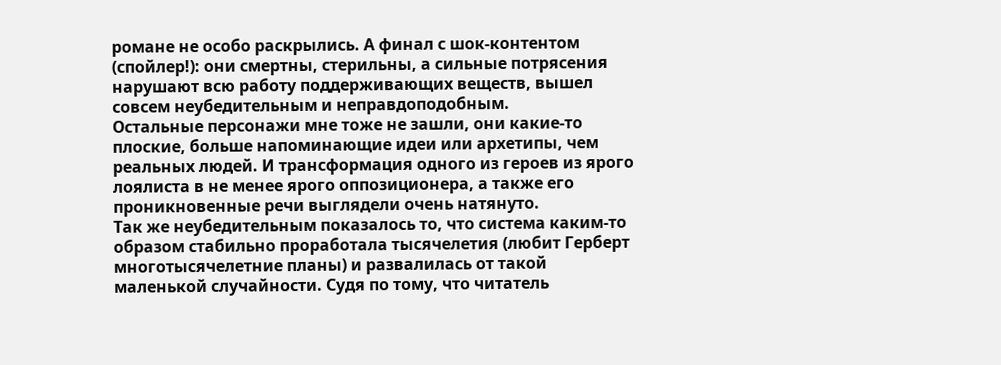романе не особо раскрылись. А финал с шок-контентом (спойлер!): они смертны, стерильны, а сильные потрясения нарушают всю работу поддерживающих веществ, вышел совсем неубедительным и неправдоподобным.
Остальные персонажи мне тоже не зашли, они какие-то плоские, больше напоминающие идеи или архетипы, чем реальных людей. И трансформация одного из героев из ярого лоялиста в не менее ярого оппозиционера, а также его проникновенные речи выглядели очень натянуто.
Так же неубедительным показалось то, что система каким-то образом стабильно проработала тысячелетия (любит Герберт многотысячелетние планы) и развалилась от такой маленькой случайности. Судя по тому, что читатель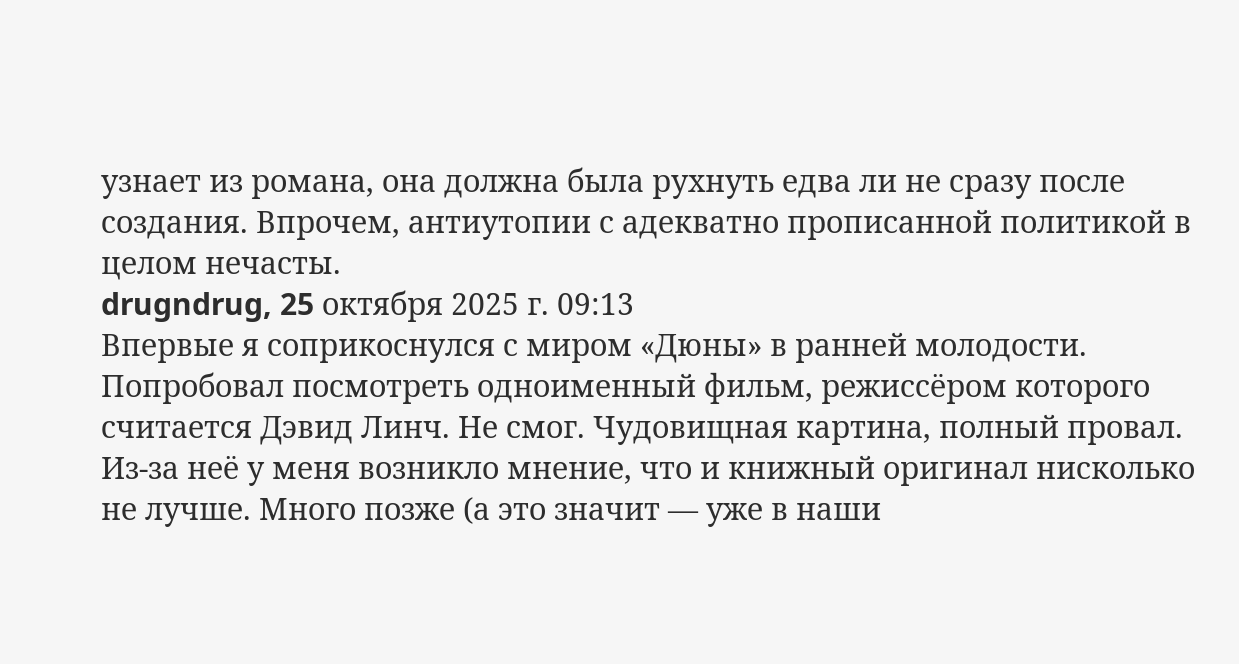узнает из романа, она должна была рухнуть едва ли не сразу после создания. Впрочем, антиутопии с адекватно прописанной политикой в целом нечасты.
drugndrug, 25 октября 2025 г. 09:13
Впервые я соприкоснулся с миром «Дюны» в ранней молодости. Попробовал посмотреть одноименный фильм, режиссёром которого считается Дэвид Линч. Не смог. Чудовищная картина, полный провал. Из-за неё у меня возникло мнение, что и книжный оригинал нисколько не лучше. Много позже (а это значит — уже в наши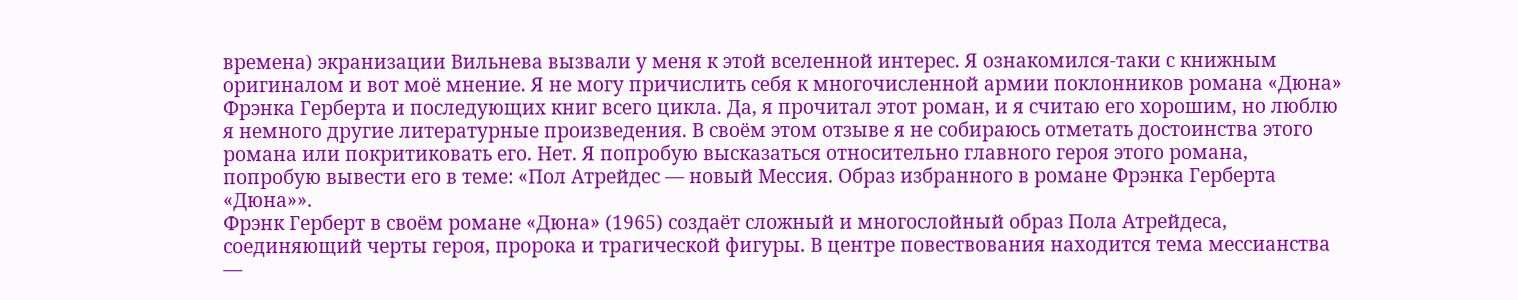времена) экранизации Вильнева вызвали у меня к этой вселенной интерес. Я ознакомился-таки с книжным оригиналом и вот моё мнение. Я не могу причислить себя к многочисленной армии поклонников романа «Дюна» Фрэнка Герберта и последующих книг всего цикла. Да, я прочитал этот роман, и я считаю его хорошим, но люблю я немного другие литературные произведения. В своём этом отзыве я не собираюсь отметать достоинства этого романа или покритиковать его. Нет. Я попробую высказаться относительно главного героя этого романа, попробую вывести его в теме: «Пол Атрейдес — новый Мессия. Образ избранного в романе Фрэнка Герберта «Дюна»».
Фрэнк Герберт в своём романе «Дюна» (1965) создаёт сложный и многослойный образ Пола Атрейдеса, соединяющий черты героя, пророка и трагической фигуры. В центре повествования находится тема мессианства —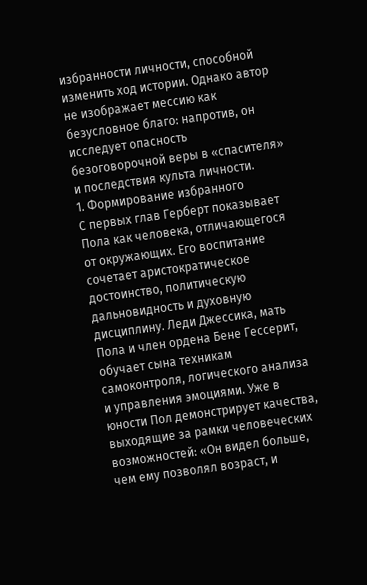избранности личности, способной изменить ход истории. Однако автор не изображает мессию как безусловное благо: напротив, он исследует опасность безоговорочной веры в «спасителя» и последствия культа личности.
1. Формирование избранного
С первых глав Герберт показывает Пола как человека, отличающегося от окружающих. Его воспитание сочетает аристократическое достоинство, политическую дальновидность и духовную дисциплину. Леди Джессика, мать Пола и член ордена Бене Гессерит, обучает сына техникам самоконтроля, логического анализа и управления эмоциями. Уже в юности Пол демонстрирует качества, выходящие за рамки человеческих возможностей: «Он видел больше, чем ему позволял возраст, и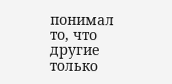понимал то, что другие только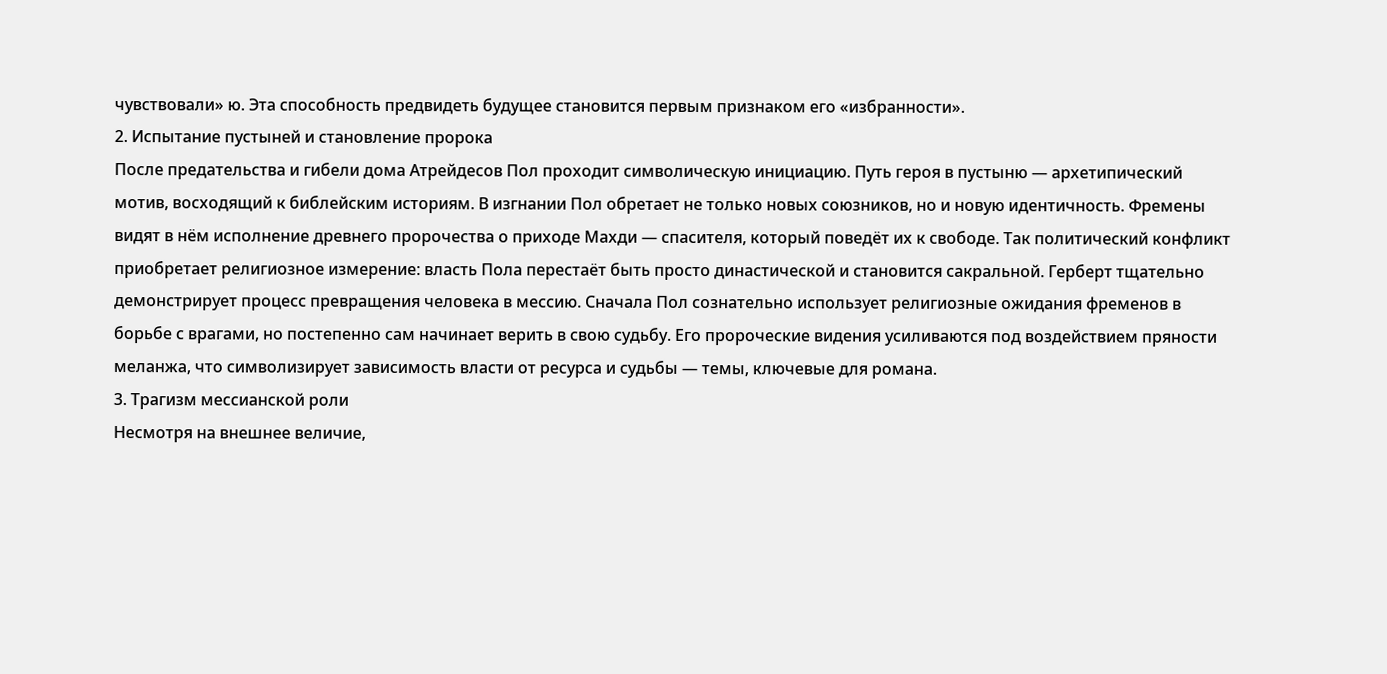чувствовали» ю. Эта способность предвидеть будущее становится первым признаком его «избранности».
2. Испытание пустыней и становление пророка
После предательства и гибели дома Атрейдесов Пол проходит символическую инициацию. Путь героя в пустыню — архетипический мотив, восходящий к библейским историям. В изгнании Пол обретает не только новых союзников, но и новую идентичность. Фремены видят в нём исполнение древнего пророчества о приходе Махди — спасителя, который поведёт их к свободе. Так политический конфликт приобретает религиозное измерение: власть Пола перестаёт быть просто династической и становится сакральной. Герберт тщательно демонстрирует процесс превращения человека в мессию. Сначала Пол сознательно использует религиозные ожидания фременов в борьбе с врагами, но постепенно сам начинает верить в свою судьбу. Его пророческие видения усиливаются под воздействием пряности меланжа, что символизирует зависимость власти от ресурса и судьбы — темы, ключевые для романа.
3. Трагизм мессианской роли
Несмотря на внешнее величие,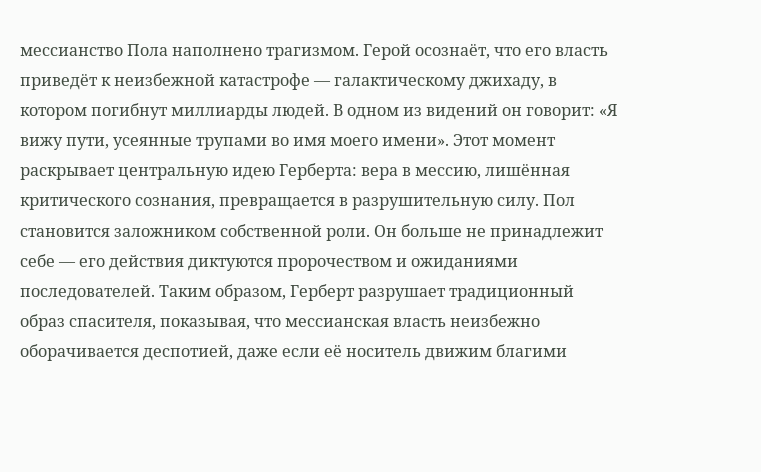мессианство Пола наполнено трагизмом. Герой осознаёт, что его власть приведёт к неизбежной катастрофе — галактическому джихаду, в котором погибнут миллиарды людей. В одном из видений он говорит: «Я вижу пути, усеянные трупами во имя моего имени». Этот момент раскрывает центральную идею Герберта: вера в мессию, лишённая критического сознания, превращается в разрушительную силу. Пол становится заложником собственной роли. Он больше не принадлежит себе — его действия диктуются пророчеством и ожиданиями последователей. Таким образом, Герберт разрушает традиционный образ спасителя, показывая, что мессианская власть неизбежно оборачивается деспотией, даже если её носитель движим благими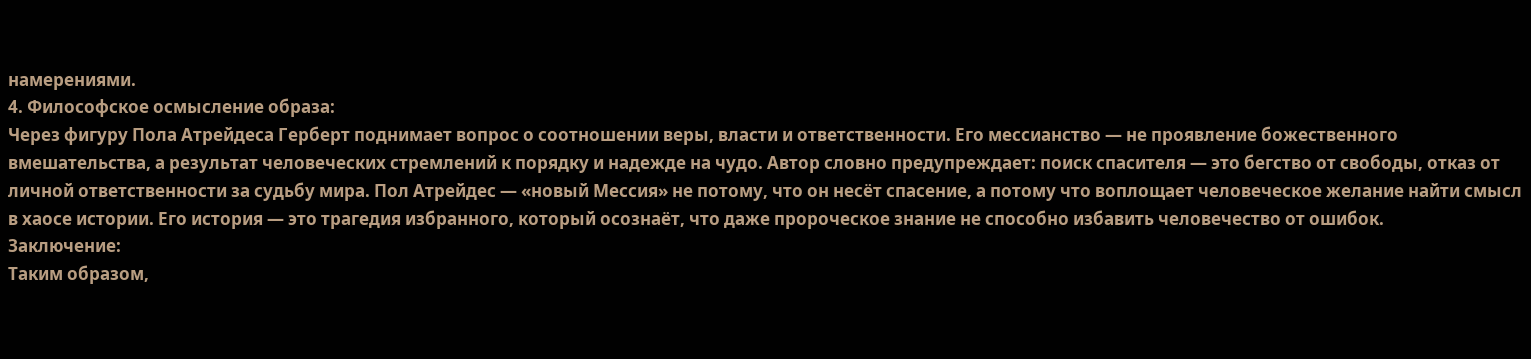намерениями.
4. Философское осмысление образа:
Через фигуру Пола Атрейдеса Герберт поднимает вопрос о соотношении веры, власти и ответственности. Его мессианство — не проявление божественного вмешательства, а результат человеческих стремлений к порядку и надежде на чудо. Автор словно предупреждает: поиск спасителя — это бегство от свободы, отказ от личной ответственности за судьбу мира. Пол Атрейдес — «новый Мессия» не потому, что он несёт спасение, а потому что воплощает человеческое желание найти смысл в хаосе истории. Его история — это трагедия избранного, который осознаёт, что даже пророческое знание не способно избавить человечество от ошибок.
Заключение:
Таким образом,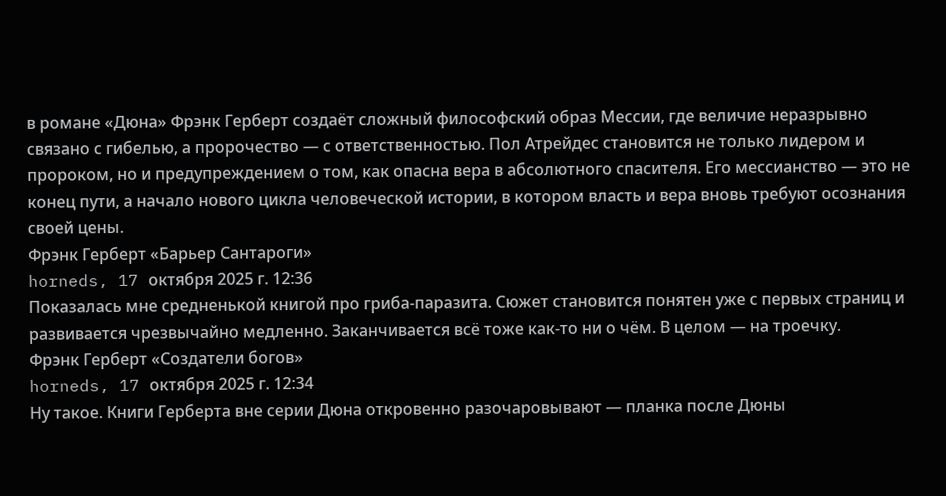в романе «Дюна» Фрэнк Герберт создаёт сложный философский образ Мессии, где величие неразрывно связано с гибелью, а пророчество — с ответственностью. Пол Атрейдес становится не только лидером и пророком, но и предупреждением о том, как опасна вера в абсолютного спасителя. Его мессианство — это не конец пути, а начало нового цикла человеческой истории, в котором власть и вера вновь требуют осознания своей цены.
Фрэнк Герберт «Барьер Сантароги»
horneds, 17 октября 2025 г. 12:36
Показалась мне средненькой книгой про гриба-паразита. Сюжет становится понятен уже с первых страниц и развивается чрезвычайно медленно. Заканчивается всё тоже как-то ни о чём. В целом — на троечку.
Фрэнк Герберт «Создатели богов»
horneds, 17 октября 2025 г. 12:34
Ну такое. Книги Герберта вне серии Дюна откровенно разочаровывают — планка после Дюны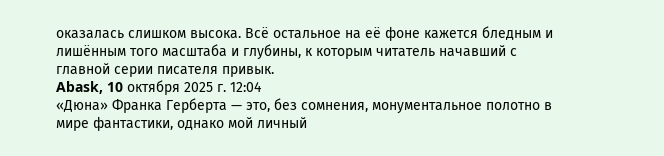оказалась слишком высока. Всё остальное на её фоне кажется бледным и лишённым того масштаба и глубины, к которым читатель начавший с главной серии писателя привык.
Abask, 10 октября 2025 г. 12:04
«Дюна» Франка Герберта — это, без сомнения, монументальное полотно в мире фантастики, однако мой личный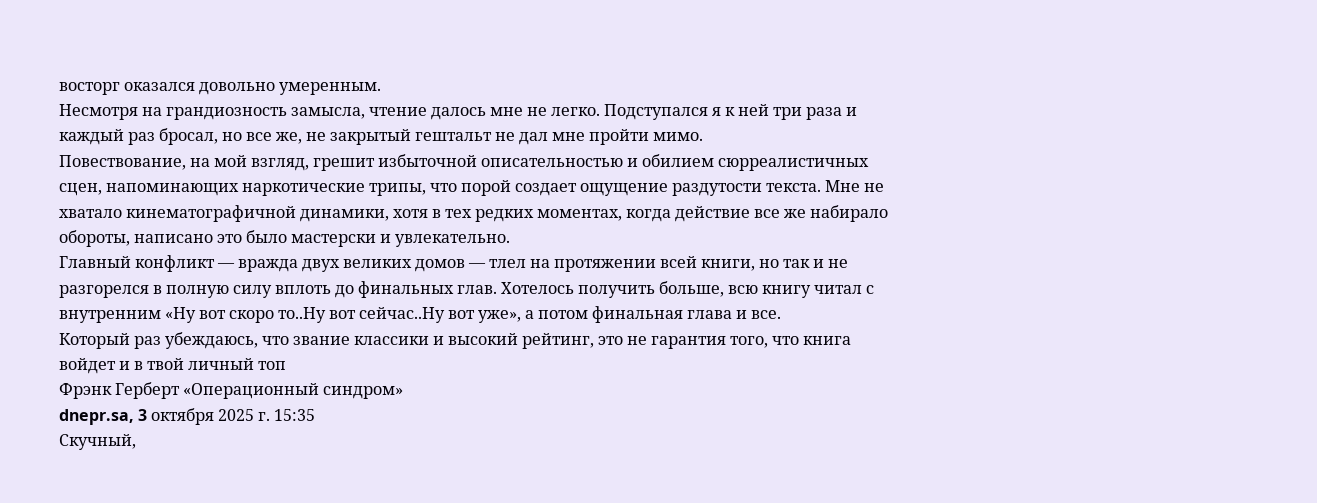восторг оказался довольно умеренным.
Несмотря на грандиозность замысла, чтение далось мне не легко. Подступался я к ней три раза и каждый раз бросал, но все же, не закрытый гештальт не дал мне пройти мимо.
Повествование, на мой взгляд, грешит избыточной описательностью и обилием сюрреалистичных сцен, напоминающих наркотические трипы, что порой создает ощущение раздутости текста. Мне не хватало кинематографичной динамики, хотя в тех редких моментах, когда действие все же набирало обороты, написано это было мастерски и увлекательно.
Главный конфликт — вражда двух великих домов — тлел на протяжении всей книги, но так и не разгорелся в полную силу вплоть до финальных глав. Хотелось получить больше, всю книгу читал с внутренним «Ну вот скоро то..Ну вот сейчас..Ну вот уже», а потом финальная глава и все.
Который раз убеждаюсь, что звание классики и высокий рейтинг, это не гарантия того, что книга войдет и в твой личный топ
Фрэнк Герберт «Операционный синдром»
dnepr.sa, 3 октября 2025 г. 15:35
Скучный,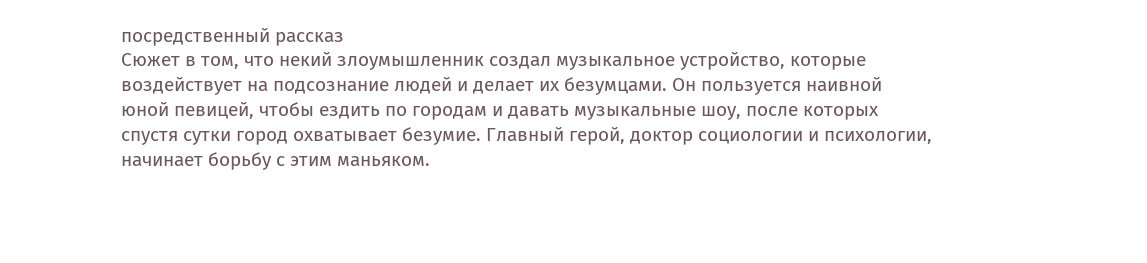посредственный рассказ
Сюжет в том, что некий злоумышленник создал музыкальное устройство, которые воздействует на подсознание людей и делает их безумцами. Он пользуется наивной юной певицей, чтобы ездить по городам и давать музыкальные шоу, после которых спустя сутки город охватывает безумие. Главный герой, доктор социологии и психологии, начинает борьбу с этим маньяком.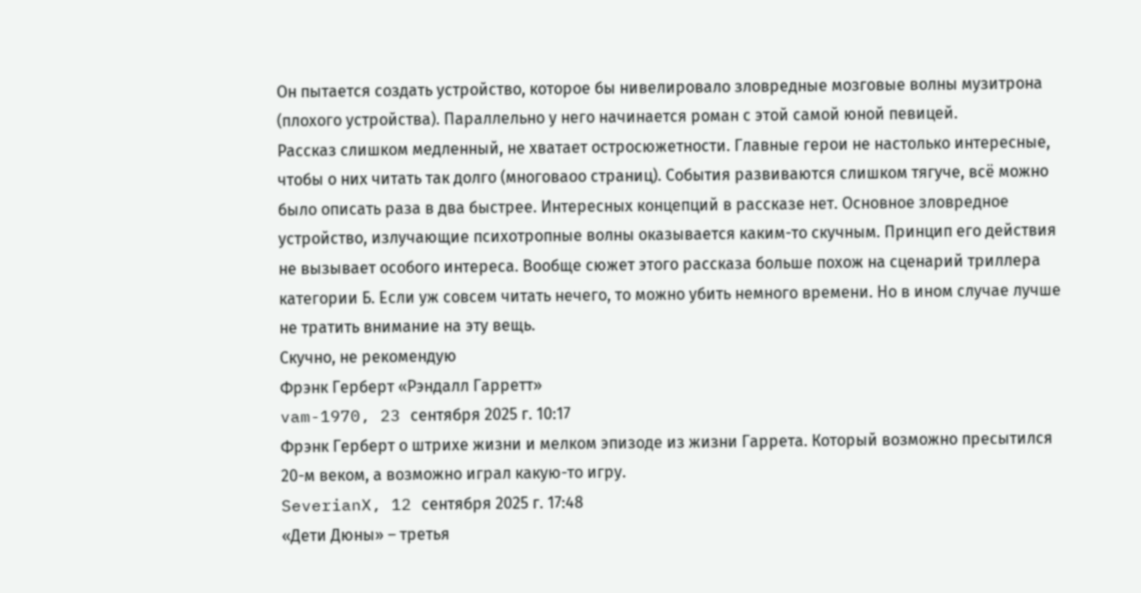Он пытается создать устройство, которое бы нивелировало зловредные мозговые волны музитрона (плохого устройства). Параллельно у него начинается роман с этой самой юной певицей.
Рассказ слишком медленный, не хватает остросюжетности. Главные герои не настолько интересные, чтобы о них читать так долго (многоваоо страниц). События развиваются слишком тягуче, всё можно было описать раза в два быстрее. Интересных концепций в рассказе нет. Основное зловредное устройство, излучающие психотропные волны оказывается каким-то скучным. Принцип его действия не вызывает особого интереса. Вообще сюжет этого рассказа больше похож на сценарий триллера категории Б. Если уж совсем читать нечего, то можно убить немного времени. Но в ином случае лучше не тратить внимание на эту вещь.
Скучно, не рекомендую
Фрэнк Герберт «Рэндалл Гарретт»
vam-1970, 23 сентября 2025 г. 10:17
Фрэнк Герберт о штрихе жизни и мелком эпизоде из жизни Гаррета. Который возможно пресытился 20-м веком, а возможно играл какую-то игру.
SeverianX, 12 сентября 2025 г. 17:48
«Дети Дюны» – третья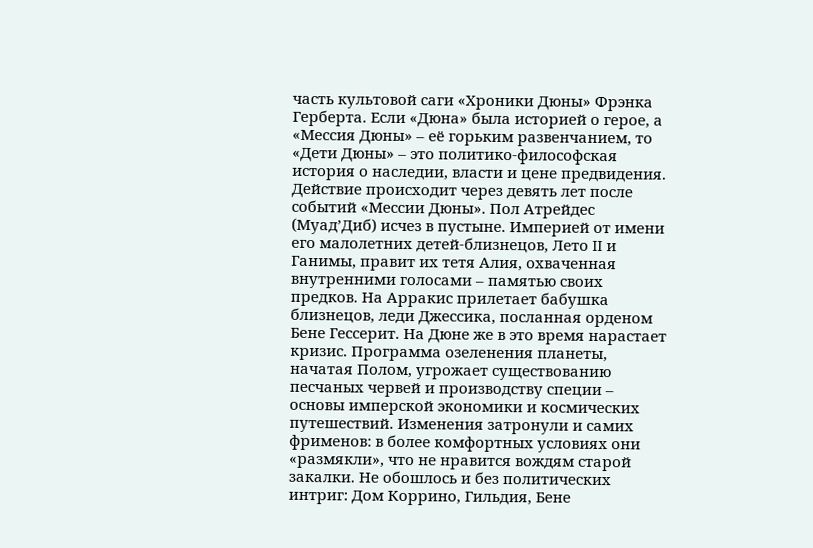часть культовой саги «Хроники Дюны» Фрэнка Герберта. Если «Дюна» была историей о герое, а «Мессия Дюны» – её горьким развенчанием, то «Дети Дюны» – это политико-философская история о наследии, власти и цене предвидения.
Действие происходит через девять лет после событий «Мессии Дюны». Пол Атрейдес (Муад’Диб) исчез в пустыне. Империей от имени его малолетних детей-близнецов, Лето II и Ганимы, правит их тетя Алия, охваченная внутренними голосами – памятью своих предков. На Арракис прилетает бабушка близнецов, леди Джессика, посланная орденом Бене Гессерит. На Дюне же в это время нарастает кризис. Программа озеленения планеты, начатая Полом, угрожает существованию песчаных червей и производству специи – основы имперской экономики и космических путешествий. Изменения затронули и самих фрименов: в более комфортных условиях они «размякли», что не нравится вождям старой закалки. Не обошлось и без политических интриг: Дом Коррино, Гильдия, Бене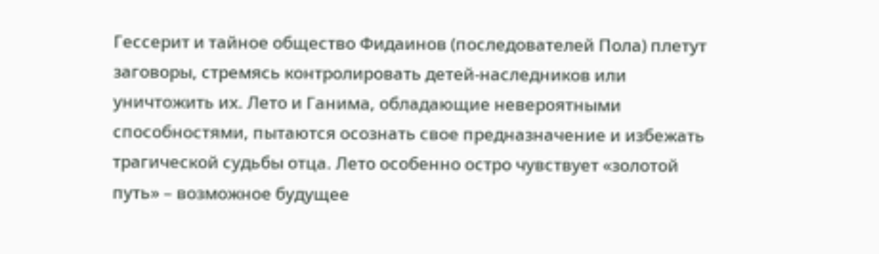Гессерит и тайное общество Фидаинов (последователей Пола) плетут заговоры, стремясь контролировать детей-наследников или уничтожить их. Лето и Ганима, обладающие невероятными способностями, пытаются осознать свое предназначение и избежать трагической судьбы отца. Лето особенно остро чувствует «золотой путь» – возможное будущее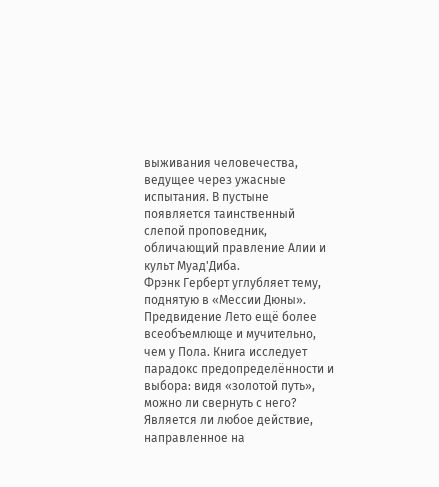выживания человечества, ведущее через ужасные испытания. В пустыне появляется таинственный слепой проповедник, обличающий правление Алии и культ Муад'Диба.
Фрэнк Герберт углубляет тему, поднятую в «Мессии Дюны». Предвидение Лето ещё более всеобъемлюще и мучительно, чем у Пола. Книга исследует парадокс предопределённости и выбора: видя «золотой путь», можно ли свернуть с него? Является ли любое действие, направленное на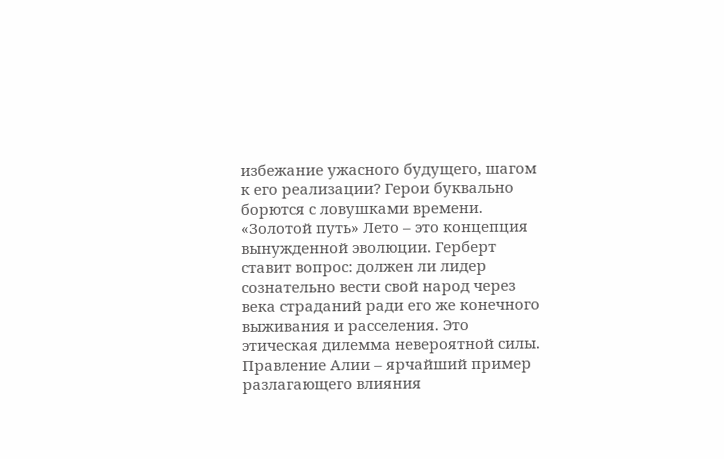избежание ужасного будущего, шагом к его реализации? Герои буквально борются с ловушками времени. «Золотой путь» Лето – это концепция вынужденной эволюции. Герберт ставит вопрос: должен ли лидер сознательно вести свой народ через века страданий ради его же конечного выживания и расселения. Это этическая дилемма невероятной силы.
Правление Алии – ярчайший пример разлагающего влияния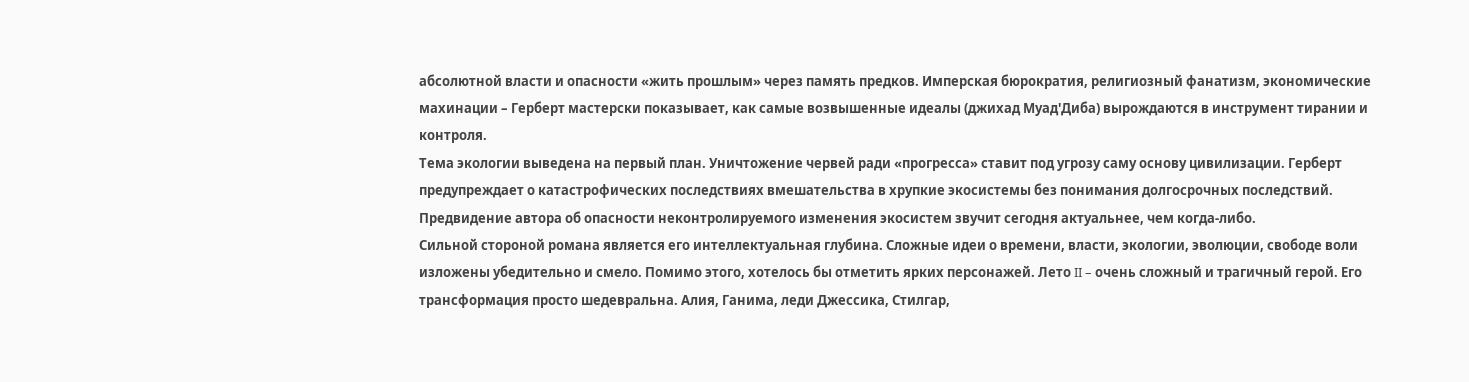абсолютной власти и опасности «жить прошлым» через память предков. Имперская бюрократия, религиозный фанатизм, экономические махинации – Герберт мастерски показывает, как самые возвышенные идеалы (джихад Муад'Диба) вырождаются в инструмент тирании и контроля.
Тема экологии выведена на первый план. Уничтожение червей ради «прогресса» ставит под угрозу саму основу цивилизации. Герберт предупреждает о катастрофических последствиях вмешательства в хрупкие экосистемы без понимания долгосрочных последствий. Предвидение автора об опасности неконтролируемого изменения экосистем звучит сегодня актуальнее, чем когда-либо.
Сильной стороной романа является его интеллектуальная глубина. Сложные идеи о времени, власти, экологии, эволюции, свободе воли изложены убедительно и смело. Помимо этого, хотелось бы отметить ярких персонажей. Лето II – очень сложный и трагичный герой. Его трансформация просто шедевральна. Алия, Ганима, леди Джессика, Стилгар,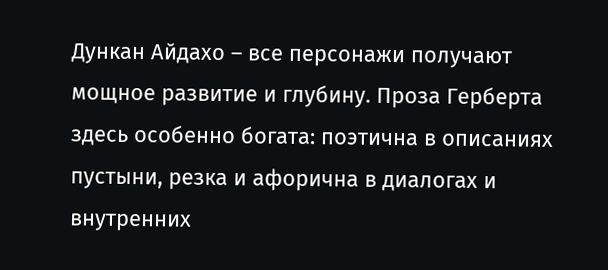Дункан Айдахо – все персонажи получают мощное развитие и глубину. Проза Герберта здесь особенно богата: поэтична в описаниях пустыни, резка и афорична в диалогах и внутренних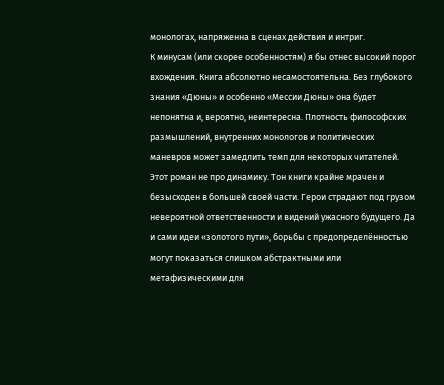монологах, напряженна в сценах действия и интриг.
К минусам (или скорее особенностям) я бы отнес высокий порог вхождения. Книга абсолютно несамостоятельна. Без глубокого знания «Дюны» и особенно «Мессии Дюны» она будет непонятна и, вероятно, неинтересна. Плотность философских размышлений, внутренних монологов и политических маневров может замедлить темп для некоторых читателей. Этот роман не про динамику. Тон книги крайне мрачен и безысходен в большей своей части. Герои страдают под грузом невероятной ответственности и видений ужасного будущего. Да и сами идеи «золотого пути», борьбы с предопределённостью могут показаться слишком абстрактными или метафизическими для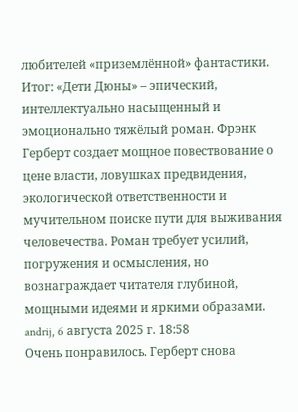любителей «приземлённой» фантастики.
Итог: «Дети Дюны» – эпический, интеллектуально насыщенный и эмоционально тяжёлый роман. Фрэнк Герберт создает мощное повествование о цене власти, ловушках предвидения, экологической ответственности и мучительном поиске пути для выживания человечества. Роман требует усилий, погружения и осмысления, но вознаграждает читателя глубиной, мощными идеями и яркими образами.
andrij, 6 августа 2025 г. 18:58
Очень понравилось. Герберт снова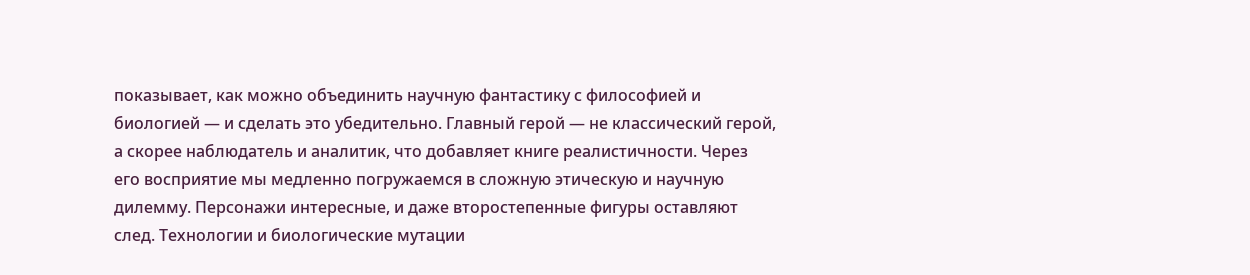показывает, как можно объединить научную фантастику с философией и биологией — и сделать это убедительно. Главный герой — не классический герой, а скорее наблюдатель и аналитик, что добавляет книге реалистичности. Через его восприятие мы медленно погружаемся в сложную этическую и научную дилемму. Персонажи интересные, и даже второстепенные фигуры оставляют след. Технологии и биологические мутации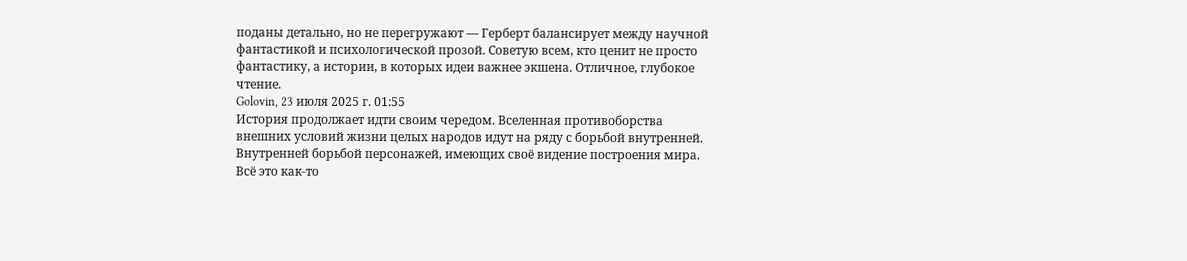поданы детально, но не перегружают — Герберт балансирует между научной фантастикой и психологической прозой. Советую всем, кто ценит не просто фантастику, а истории, в которых идеи важнее экшена. Отличное, глубокое чтение.
Golovin, 23 июля 2025 г. 01:55
История продолжает идти своим чередом. Вселенная противоборства внешних условий жизни целых народов идут на ряду с борьбой внутренней. Внутренней борьбой персонажей, имеющих своё видение построения мира. Всё это как-то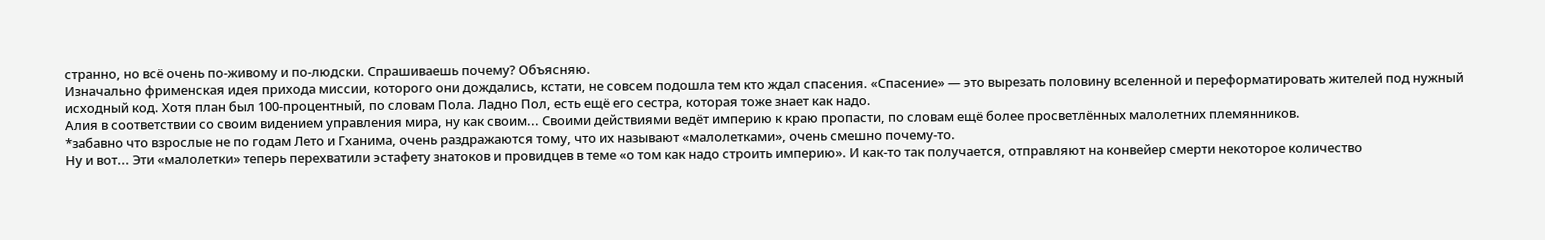странно, но всё очень по-живому и по-людски. Спрашиваешь почему? Объясняю.
Изначально фрименская идея прихода миссии, которого они дождались, кстати, не совсем подошла тем кто ждал спасения. «Спасение» — это вырезать половину вселенной и переформатировать жителей под нужный исходный код. Хотя план был 100-процентный, по словам Пола. Ладно Пол, есть ещё его сестра, которая тоже знает как надо.
Алия в соответствии со своим видением управления мира, ну как своим... Своими действиями ведёт империю к краю пропасти, по словам ещё более просветлённых малолетних племянников.
*забавно что взрослые не по годам Лето и Гханима, очень раздражаются тому, что их называют «малолетками», очень смешно почему-то.
Ну и вот... Эти «малолетки» теперь перехватили эстафету знатоков и провидцев в теме «о том как надо строить империю». И как-то так получается, отправляют на конвейер смерти некоторое количество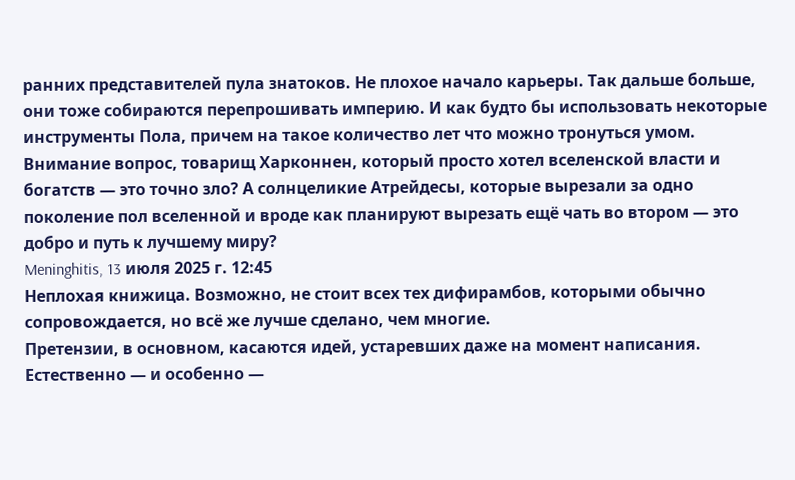ранних представителей пула знатоков. Не плохое начало карьеры. Так дальше больше, они тоже собираются перепрошивать империю. И как будто бы использовать некоторые инструменты Пола, причем на такое количество лет что можно тронуться умом.
Внимание вопрос, товарищ Харконнен, который просто хотел вселенской власти и богатств — это точно зло? А солнцеликие Атрейдесы, которые вырезали за одно поколение пол вселенной и вроде как планируют вырезать ещё чать во втором — это добро и путь к лучшему миру?
Meninghitis, 13 июля 2025 г. 12:45
Неплохая книжица. Возможно, не стоит всех тех дифирамбов, которыми обычно сопровождается, но всё же лучше сделано, чем многие.
Претензии, в основном, касаются идей, устаревших даже на момент написания. Естественно — и особенно —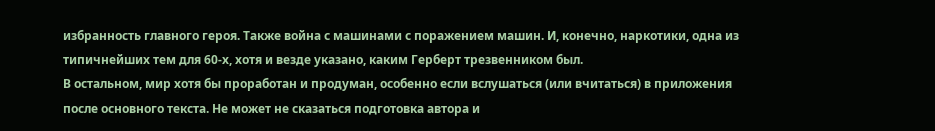избранность главного героя. Также война с машинами с поражением машин. И, конечно, наркотики, одна из типичнейших тем для 60-х, хотя и везде указано, каким Герберт трезвенником был.
В остальном, мир хотя бы проработан и продуман, особенно если вслушаться (или вчитаться) в приложения после основного текста. Не может не сказаться подготовка автора и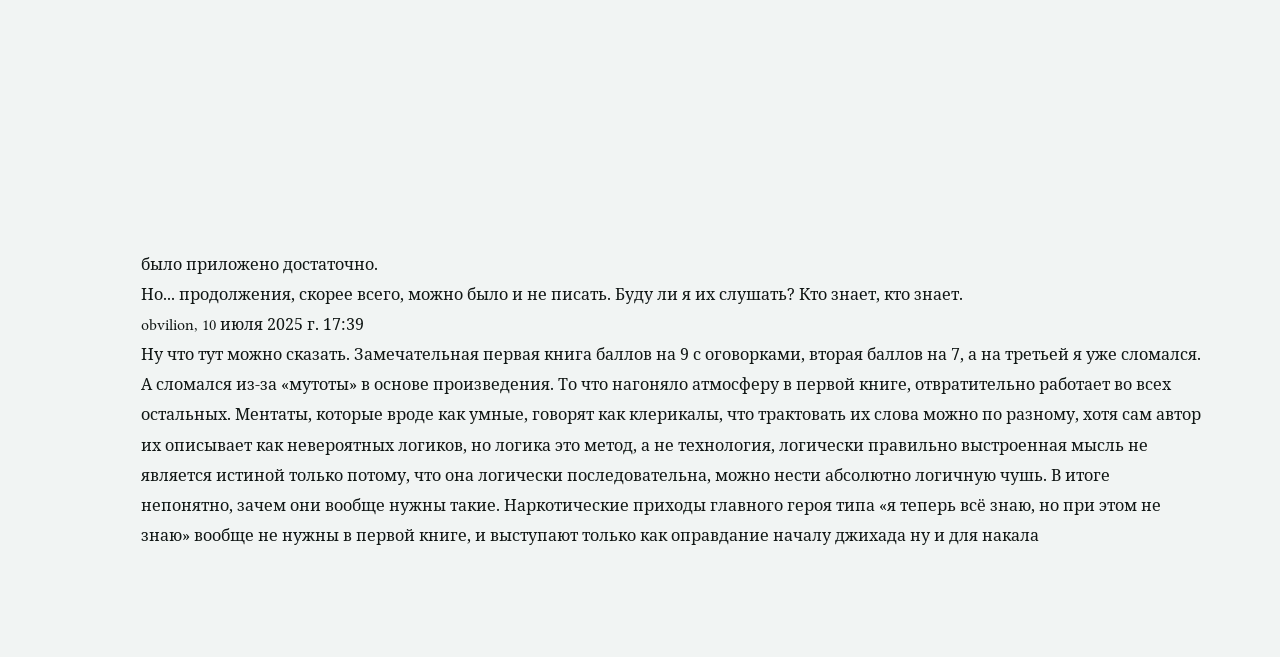было приложено достаточно.
Но... продолжения, скорее всего, можно было и не писать. Буду ли я их слушать? Кто знает, кто знает.
obvilion, 10 июля 2025 г. 17:39
Ну что тут можно сказать. Замечательная первая книга баллов на 9 с оговорками, вторая баллов на 7, а на третьей я уже сломался. А сломался из-за «мутоты» в основе произведения. То что нагоняло атмосферу в первой книге, отвратительно работает во всех остальных. Ментаты, которые вроде как умные, говорят как клерикалы, что трактовать их слова можно по разному, хотя сам автор их описывает как невероятных логиков, но логика это метод, а не технология, логически правильно выстроенная мысль не является истиной только потому, что она логически последовательна, можно нести абсолютно логичную чушь. В итоге непонятно, зачем они вообще нужны такие. Наркотические приходы главного героя типа «я теперь всё знаю, но при этом не знаю» вообще не нужны в первой книге, и выступают только как оправдание началу джихада ну и для накала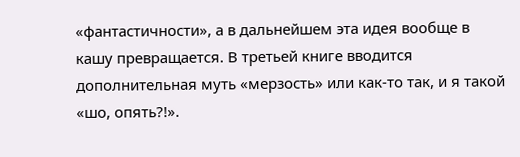«фантастичности», а в дальнейшем эта идея вообще в кашу превращается. В третьей книге вводится дополнительная муть «мерзость» или как-то так, и я такой «шо, опять?!».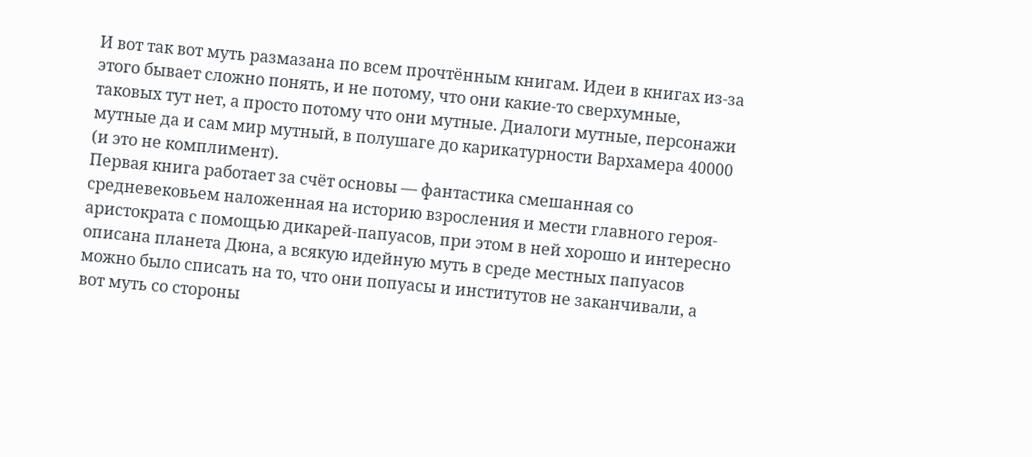И вот так вот муть размазана по всем прочтённым книгам. Идеи в книгах из-за этого бывает сложно понять, и не потому, что они какие-то сверхумные, таковых тут нет, а просто потому что они мутные. Диалоги мутные, персонажи мутные да и сам мир мутный, в полушаге до карикатурности Вархамера 40000 (и это не комплимент).
Первая книга работает за счёт основы — фантастика смешанная со средневековьем наложенная на историю взросления и мести главного героя-аристократа с помощью дикарей-папуасов, при этом в ней хорошо и интересно описана планета Дюна, а всякую идейную муть в среде местных папуасов можно было списать на то, что они попуасы и институтов не заканчивали, а вот муть со стороны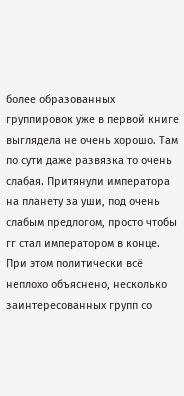более образованных группировок уже в первой книге выглядела не очень хорошо. Там по сути даже развязка то очень слабая. Притянули императора на планету за уши, под очень слабым предлогом, просто чтобы гг стал императором в конце. При этом политически всё неплохо объяснено, несколько заинтересованных групп со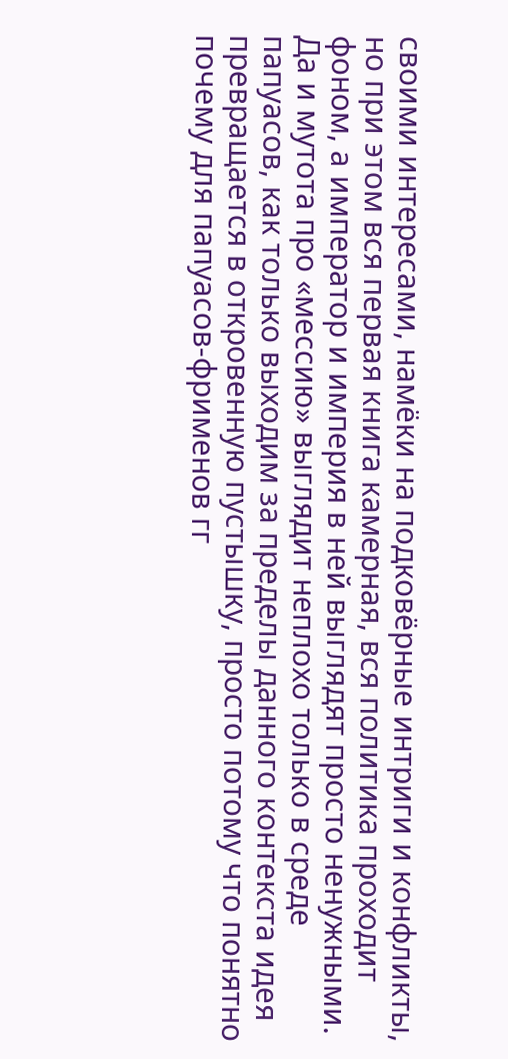своими интересами, намёки на подковёрные интриги и конфликты, но при этом вся первая книга камерная, вся политика проходит фоном, а император и империя в ней выглядят просто ненужными. Да и мутота про «мессию» выглядит неплохо только в среде папуасов, как только выходим за пределы данного контекста идея превращается в откровенную пустышку, просто потому что понятно почему для папуасов-фрименов гг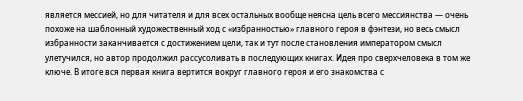является мессией, но для читателя и для всех остальных вообще неясна цель всего мессиянства — очень похоже на шаблонный художественный ход с «избранностью» главного героя в фэнтези, но весь смысл избранности заканчивается с достижением цели, так и тут после становления императором смысл улетучился, но автор продолжил рассусоливать в последующих книгах. Идея про сверхчеловека в том же ключе. В итоге вся первая книга вертится вокруг главного героя и его знакомства с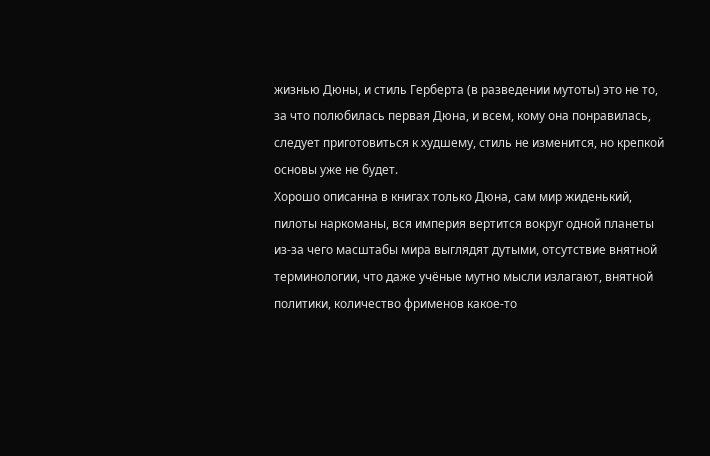жизнью Дюны, и стиль Герберта (в разведении мутоты) это не то, за что полюбилась первая Дюна, и всем, кому она понравилась, следует приготовиться к худшему, стиль не изменится, но крепкой основы уже не будет.
Хорошо описанна в книгах только Дюна, сам мир жиденький, пилоты наркоманы, вся империя вертится вокруг одной планеты из-за чего масштабы мира выглядят дутыми, отсутствие внятной терминологии, что даже учёные мутно мысли излагают, внятной политики, количество фрименов какое-то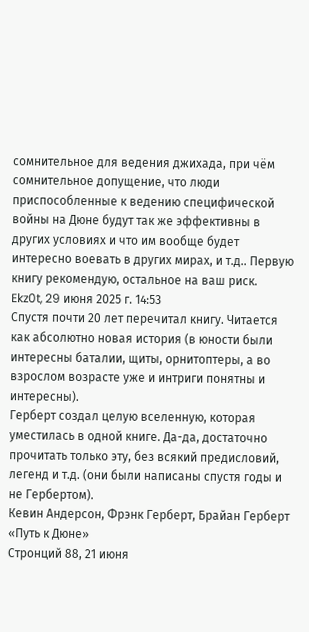сомнительное для ведения джихада, при чём сомнительное допущение, что люди приспособленные к ведению специфической войны на Дюне будут так же эффективны в других условиях и что им вообще будет интересно воевать в других мирах, и т.д.. Первую книгу рекомендую, остальное на ваш риск.
Ekz0t, 29 июня 2025 г. 14:53
Спустя почти 20 лет перечитал книгу. Читается как абсолютно новая история (в юности были интересны баталии, щиты, орнитоптеры, а во взрослом возрасте уже и интриги понятны и интересны).
Герберт создал целую вселенную, которая уместилась в одной книге. Да-да, достаточно прочитать только эту, без всякий предисловий, легенд и т.д. (они были написаны спустя годы и не Гербертом).
Кевин Андерсон, Фрэнк Герберт, Брайан Герберт «Путь к Дюне»
Стронций 88, 21 июня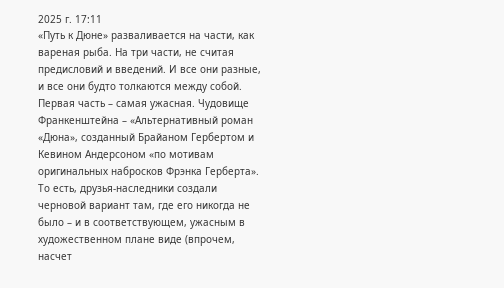2025 г. 17:11
«Путь к Дюне» разваливается на части, как вареная рыба. На три части, не считая предисловий и введений. И все они разные, и все они будто толкаются между собой.
Первая часть – самая ужасная. Чудовище Франкенштейна – «Альтернативный роман «Дюна», созданный Брайаном Гербертом и Кевином Андерсоном «по мотивам оригинальных набросков Фрэнка Герберта». То есть, друзья-наследники создали черновой вариант там, где его никогда не было – и в соответствующем, ужасным в художественном плане виде (впрочем, насчет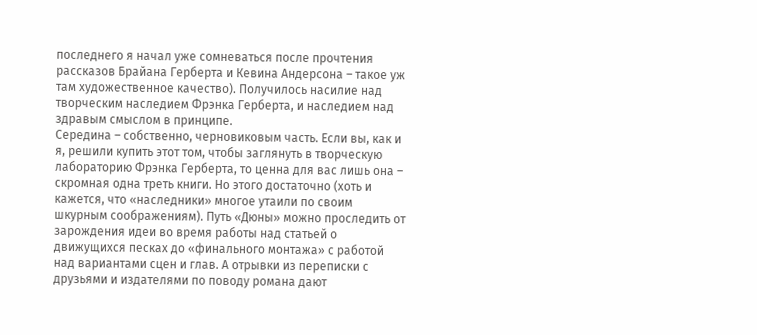последнего я начал уже сомневаться после прочтения рассказов Брайана Герберта и Кевина Андерсона – такое уж там художественное качество). Получилось насилие над творческим наследием Фрэнка Герберта, и наследием над здравым смыслом в принципе.
Середина – собственно, черновиковым часть. Если вы, как и я, решили купить этот том, чтобы заглянуть в творческую лабораторию Фрэнка Герберта, то ценна для вас лишь она – скромная одна треть книги. Но этого достаточно (хоть и кажется, что «наследники» многое утаили по своим шкурным соображениям). Путь «Дюны» можно проследить от зарождения идеи во время работы над статьей о движущихся песках до «финального монтажа» с работой над вариантами сцен и глав. А отрывки из переписки с друзьями и издателями по поводу романа дают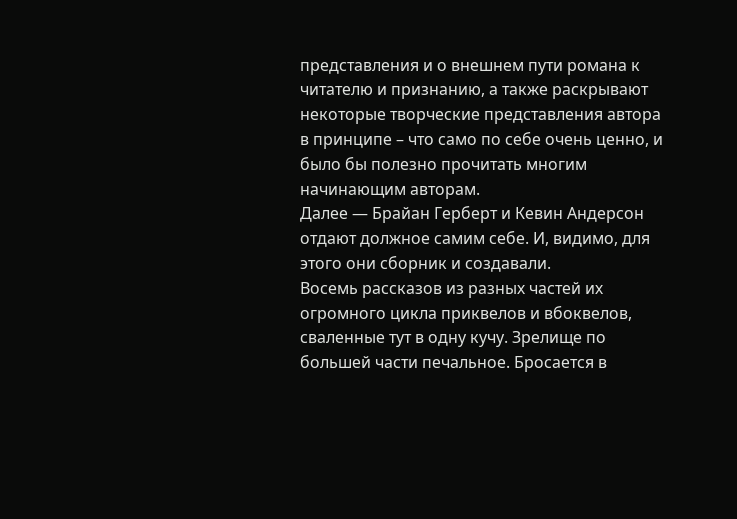представления и о внешнем пути романа к читателю и признанию, а также раскрывают некоторые творческие представления автора в принципе – что само по себе очень ценно, и было бы полезно прочитать многим начинающим авторам.
Далее — Брайан Герберт и Кевин Андерсон отдают должное самим себе. И, видимо, для этого они сборник и создавали.
Восемь рассказов из разных частей их огромного цикла приквелов и вбоквелов, сваленные тут в одну кучу. Зрелище по большей части печальное. Бросается в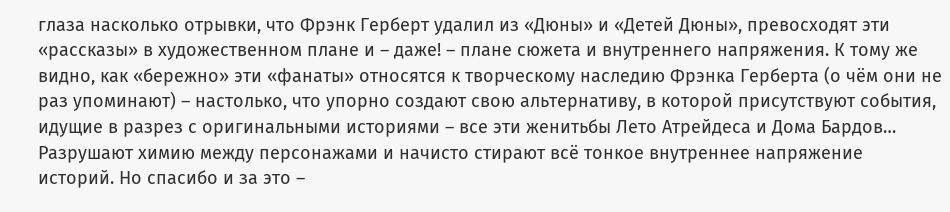глаза насколько отрывки, что Фрэнк Герберт удалил из «Дюны» и «Детей Дюны», превосходят эти «рассказы» в художественном плане и – даже! – плане сюжета и внутреннего напряжения. К тому же видно, как «бережно» эти «фанаты» относятся к творческому наследию Фрэнка Герберта (о чём они не раз упоминают) – настолько, что упорно создают свою альтернативу, в которой присутствуют события, идущие в разрез с оригинальными историями – все эти женитьбы Лето Атрейдеса и Дома Бардов… Разрушают химию между персонажами и начисто стирают всё тонкое внутреннее напряжение историй. Но спасибо и за это –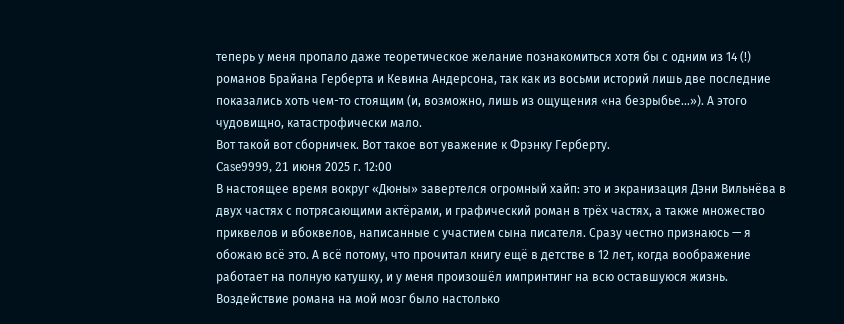теперь у меня пропало даже теоретическое желание познакомиться хотя бы с одним из 14 (!) романов Брайана Герберта и Кевина Андерсона, так как из восьми историй лишь две последние показались хоть чем-то стоящим (и, возможно, лишь из ощущения «на безрыбье…»). А этого чудовищно, катастрофически мало.
Вот такой вот сборничек. Вот такое вот уважение к Фрэнку Герберту.
Case9999, 21 июня 2025 г. 12:00
В настоящее время вокруг «Дюны» завертелся огромный хайп: это и экранизация Дэни Вильнёва в двух частях с потрясающими актёрами, и графический роман в трёх частях, а также множество приквелов и вбоквелов, написанные с участием сына писателя. Сразу честно признаюсь — я обожаю всё это. А всё потому, что прочитал книгу ещё в детстве в 12 лет, когда воображение работает на полную катушку, и у меня произошёл импринтинг на всю оставшуюся жизнь. Воздействие романа на мой мозг было настолько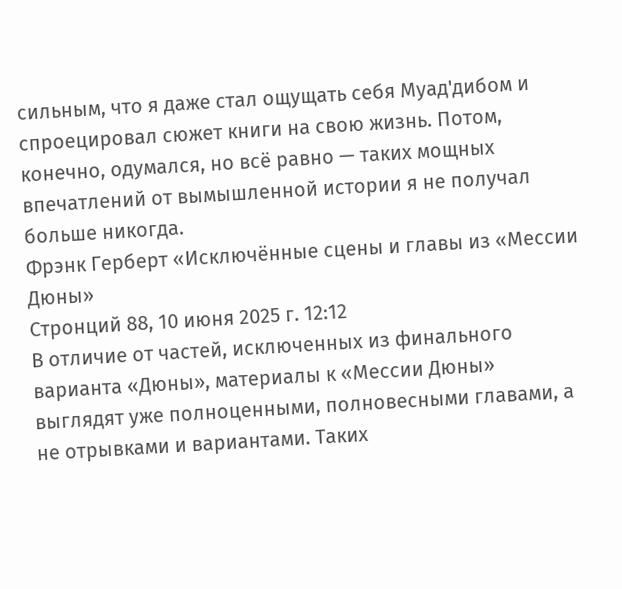сильным, что я даже стал ощущать себя Муад'дибом и спроецировал сюжет книги на свою жизнь. Потом, конечно, одумался, но всё равно — таких мощных впечатлений от вымышленной истории я не получал больше никогда.
Фрэнк Герберт «Исключённые сцены и главы из «Мессии Дюны»
Стронций 88, 10 июня 2025 г. 12:12
В отличие от частей, исключенных из финального варианта «Дюны», материалы к «Мессии Дюны» выглядят уже полноценными, полновесными главами, а не отрывками и вариантами. Таких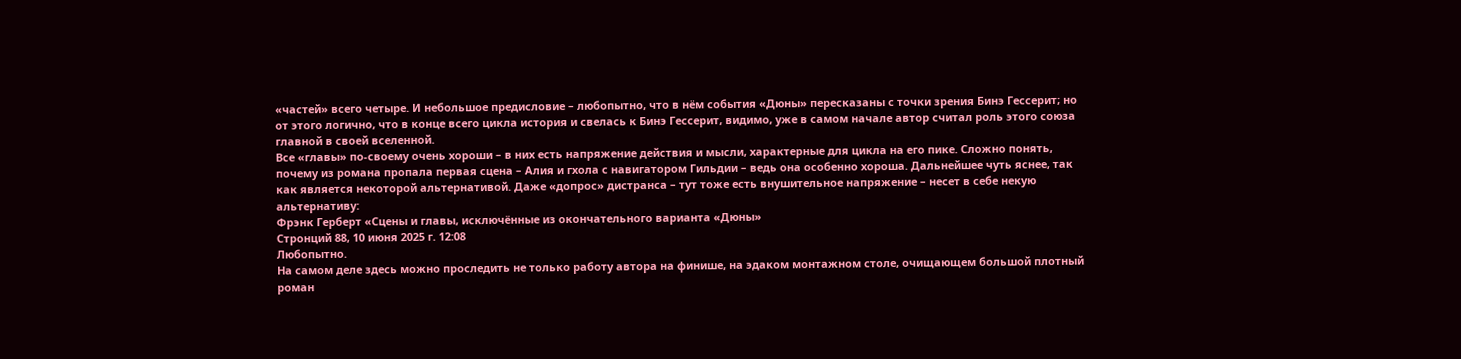«частей» всего четыре. И небольшое предисловие – любопытно, что в нём события «Дюны» пересказаны с точки зрения Бинэ Гессерит; но от этого логично, что в конце всего цикла история и свелась к Бинэ Гессерит, видимо, уже в самом начале автор считал роль этого союза главной в своей вселенной.
Все «главы» по-своему очень хороши – в них есть напряжение действия и мысли, характерные для цикла на его пике. Сложно понять, почему из романа пропала первая сцена – Алия и гхола с навигатором Гильдии – ведь она особенно хороша. Дальнейшее чуть яснее, так как является некоторой альтернативой. Даже «допрос» дистранса – тут тоже есть внушительное напряжение – несет в себе некую альтернативу:
Фрэнк Герберт «Сцены и главы, исключённые из окончательного варианта «Дюны»
Стронций 88, 10 июня 2025 г. 12:08
Любопытно.
На самом деле здесь можно проследить не только работу автора на финише, на эдаком монтажном столе, очищающем большой плотный роман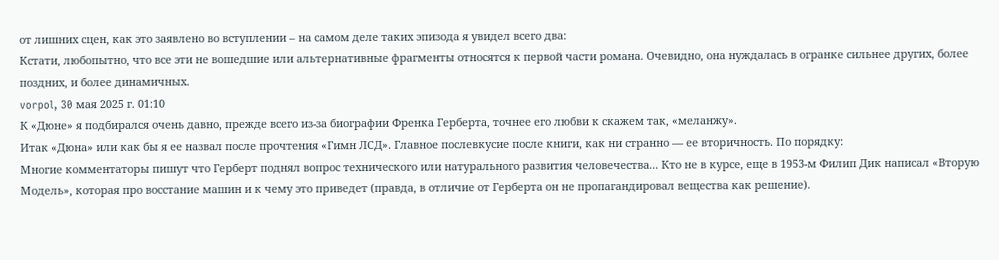от лишних сцен, как это заявлено во вступлении – на самом деле таких эпизода я увидел всего два:
Кстати, любопытно, что все эти не вошедшие или альтернативные фрагменты относятся к первой части романа. Очевидно, она нуждалась в огранке сильнее других, более поздних, и более динамичных.
vorpol, 30 мая 2025 г. 01:10
К «Дюне» я подбирался очень давно, прежде всего из-за биографии Френка Герберта, точнее его любви к скажем так, «меланжу».
Итак «Дюна» или как бы я ее назвал после прочтения «Гимн ЛСД». Главное послевкусие после книги, как ни странно — ее вторичность. По порядку:
Многие комментаторы пишут что Герберт поднял вопрос технического или натурального развития человечества... Кто не в курсе, еще в 1953-м Филип Дик написал «Вторую Модель», которая про восстание машин и к чему это приведет (правда, в отличие от Герберта он не пропагандировал вещества как решение).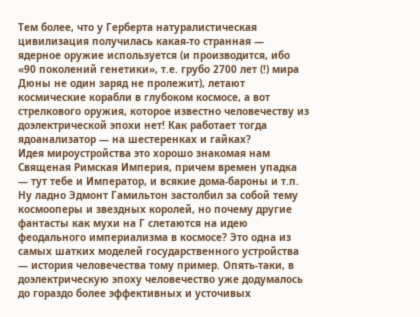Тем более, что у Герберта натуралистическая цивилизация получилась какая-то странная — ядерное оружие используется (и производится, ибо «90 поколений генетики», т.е. грубо 2700 лет (!) мира Дюны не один заряд не пролежит), летают космические корабли в глубоком космосе, а вот стрелкового оружия, которое известно человечеству из доэлектрической эпохи нет! Как работает тогда ядоанализатор — на шестеренках и гайках?
Идея мироустройства это хорошо знакомая нам Священая Римская Империя, причем времен упадка — тут тебе и Император, и всякие дома-бароны и т.п. Ну ладно Эдмонт Гамильтон застолбил за собой тему космооперы и звездных королей, но почему другие фантасты как мухи на Г слетаются на идею феодального империализма в космосе? Это одна из самых шатких моделей государственного устройства — история человечества тому пример. Опять-таки, в доэлектрическую эпоху человечество уже додумалось до гораздо более эффективных и усточивых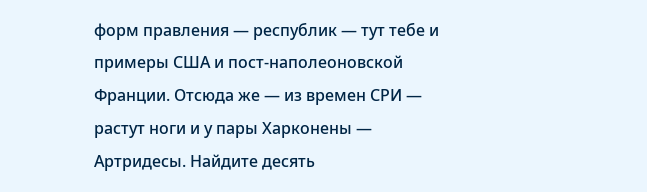форм правления — республик — тут тебе и примеры США и пост-наполеоновской Франции. Отсюда же — из времен СРИ — растут ноги и у пары Харконены — Артридесы. Найдите десять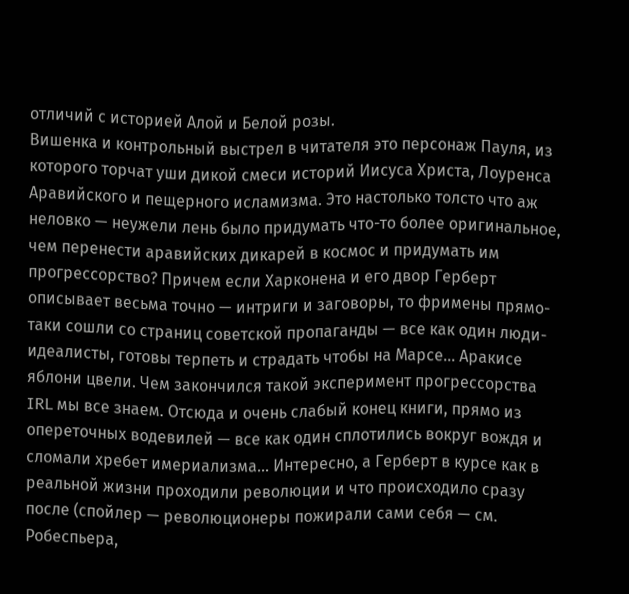отличий с историей Алой и Белой розы.
Вишенка и контрольный выстрел в читателя это персонаж Пауля, из которого торчат уши дикой смеси историй Иисуса Христа, Лоуренса Аравийского и пещерного исламизма. Это настолько толсто что аж неловко — неужели лень было придумать что-то более оригинальное, чем перенести аравийских дикарей в космос и придумать им прогрессорство? Причем если Харконена и его двор Герберт описывает весьма точно — интриги и заговоры, то фримены прямо-таки сошли со страниц советской пропаганды — все как один люди-идеалисты, готовы терпеть и страдать чтобы на Марсе... Аракисе яблони цвели. Чем закончился такой эксперимент прогрессорства IRL мы все знаем. Отсюда и очень слабый конец книги, прямо из опереточных водевилей — все как один сплотились вокруг вождя и сломали хребет имериализма... Интересно, а Герберт в курсе как в реальной жизни проходили революции и что происходило сразу после (спойлер — революционеры пожирали сами себя — см. Робеспьера,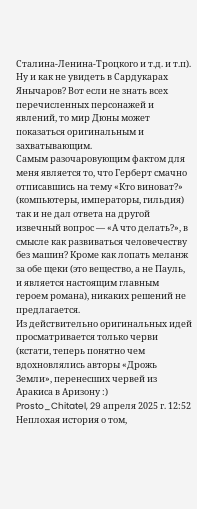Сталина-Ленина-Троцкого и т.д. и т.п). Ну и как не увидеть в Сардукарах Янычаров? Вот если не знать всех перечисленных персонажей и явлений, то мир Дюны может показаться оригинальным и захватывающим.
Самым разочаровующим фактом для меня является то, что Герберт смачно отписавшись на тему «Кто виноват?» (компьютеры, императоры, гильдия) так и не дал ответа на другой извечный вопрос — «А что делать?», в смысле как развиваться человечеству без машин? Кроме как лопать меланж за обе щеки (это вещество, а не Пауль, и является настоящим главным героем романа), никаких решений не предлагается.
Из действительно оригинальных идей просматривается только черви (кстати, теперь понятно чем вдохновлялись авторы «Дрожь Земли», перенесших червей из Аракиса в Аризону :)
Prosto_Chitatel, 29 апреля 2025 г. 12:52
Неплохая история о том,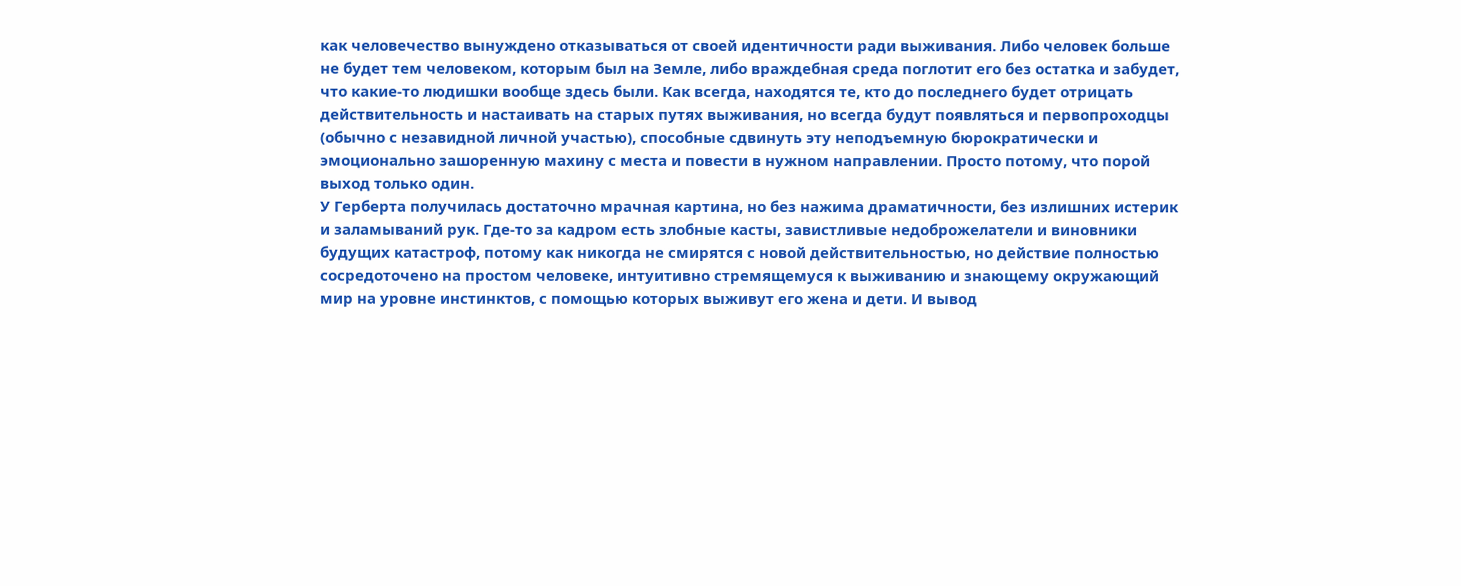как человечество вынуждено отказываться от своей идентичности ради выживания. Либо человек больше не будет тем человеком, которым был на Земле, либо враждебная среда поглотит его без остатка и забудет, что какие-то людишки вообще здесь были. Как всегда, находятся те, кто до последнего будет отрицать действительность и настаивать на старых путях выживания, но всегда будут появляться и первопроходцы (обычно с незавидной личной участью), способные сдвинуть эту неподъемную бюрократически и эмоционально зашоренную махину с места и повести в нужном направлении. Просто потому, что порой выход только один.
У Герберта получилась достаточно мрачная картина, но без нажима драматичности, без излишних истерик и заламываний рук. Где-то за кадром есть злобные касты, завистливые недоброжелатели и виновники будущих катастроф, потому как никогда не смирятся с новой действительностью, но действие полностью сосредоточено на простом человеке, интуитивно стремящемуся к выживанию и знающему окружающий мир на уровне инстинктов, с помощью которых выживут его жена и дети. И вывод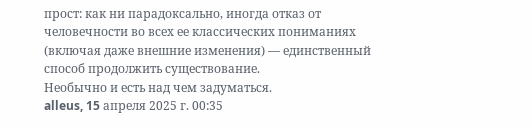прост: как ни парадоксально, иногда отказ от человечности во всех ее классических пониманиях (включая даже внешние изменения) — единственный способ продолжить существование.
Необычно и есть над чем задуматься.
alleus, 15 апреля 2025 г. 00:35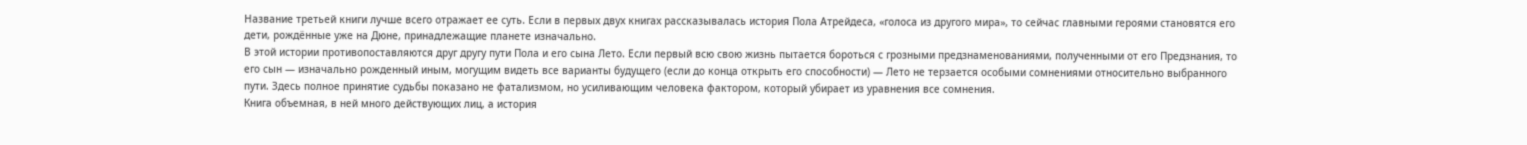Название третьей книги лучше всего отражает ее суть. Если в первых двух книгах рассказывалась история Пола Атрейдеса, «голоса из другого мира», то сейчас главными героями становятся его дети, рождённые уже на Дюне, принадлежащие планете изначально.
В этой истории противопоставляются друг другу пути Пола и его сына Лето. Если первый всю свою жизнь пытается бороться с грозными предзнаменованиями, полученными от его Предзнания, то его сын — изначально рожденный иным, могущим видеть все варианты будущего (если до конца открыть его способности) — Лето не терзается особыми сомнениями относительно выбранного пути. Здесь полное принятие судьбы показано не фатализмом, но усиливающим человека фактором, который убирает из уравнения все сомнения.
Книга объемная, в ней много действующих лиц, а история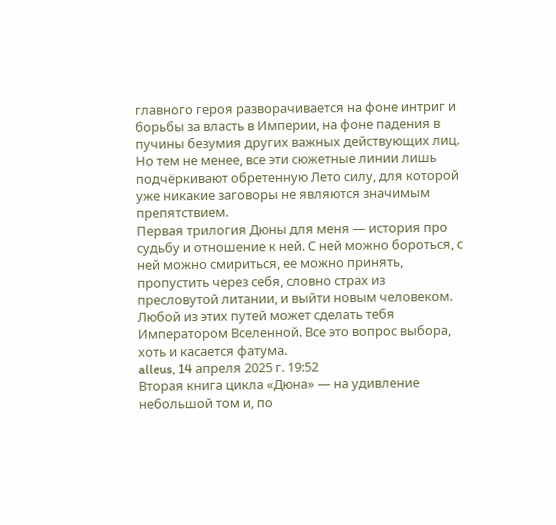главного героя разворачивается на фоне интриг и борьбы за власть в Империи, на фоне падения в пучины безумия других важных действующих лиц. Но тем не менее, все эти сюжетные линии лишь подчёркивают обретенную Лето силу, для которой уже никакие заговоры не являются значимым препятствием.
Первая трилогия Дюны для меня — история про судьбу и отношение к ней. С ней можно бороться, с ней можно смириться, ее можно принять, пропустить через себя, словно страх из пресловутой литании, и выйти новым человеком. Любой из этих путей может сделать тебя Императором Вселенной. Все это вопрос выбора, хоть и касается фатума.
alleus, 14 апреля 2025 г. 19:52
Вторая книга цикла «Дюна» — на удивление небольшой том и, по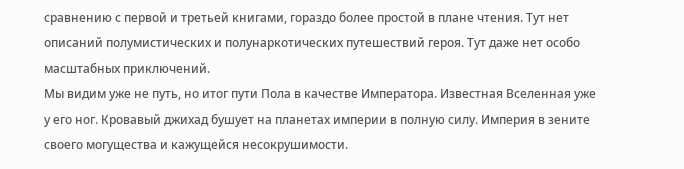сравнению с первой и третьей книгами, гораздо более простой в плане чтения. Тут нет описаний полумистических и полунаркотических путешествий героя. Тут даже нет особо масштабных приключений.
Мы видим уже не путь, но итог пути Пола в качестве Императора. Известная Вселенная уже у его ног. Кровавый джихад бушует на планетах империи в полную силу. Империя в зените своего могущества и кажущейся несокрушимости.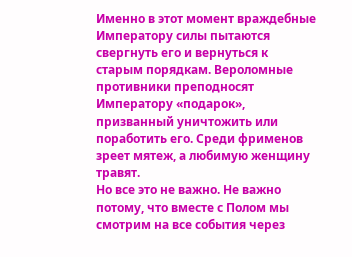Именно в этот момент враждебные Императору силы пытаются свергнуть его и вернуться к старым порядкам. Вероломные противники преподносят Императору «подарок», призванный уничтожить или поработить его. Среди фрименов зреет мятеж, а любимую женщину травят.
Но все это не важно. Не важно потому, что вместе с Полом мы смотрим на все события через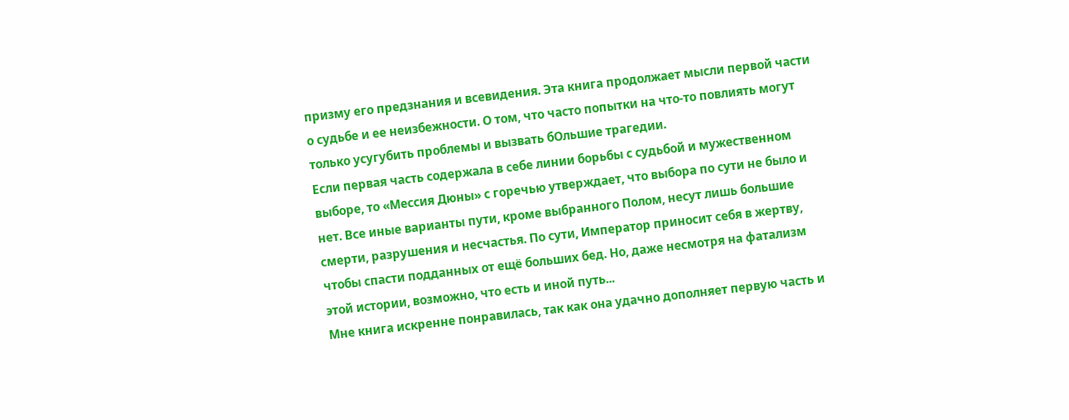призму его предзнания и всевидения. Эта книга продолжает мысли первой части о судьбе и ее неизбежности. О том, что часто попытки на что-то повлиять могут только усугубить проблемы и вызвать бОльшие трагедии.
Если первая часть содержала в себе линии борьбы с судьбой и мужественном выборе, то «Мессия Дюны» с горечью утверждает, что выбора по сути не было и нет. Все иные варианты пути, кроме выбранного Полом, несут лишь большие смерти, разрушения и несчастья. По сути, Император приносит себя в жертву, чтобы спасти подданных от ещё больших бед. Но, даже несмотря на фатализм этой истории, возможно, что есть и иной путь...
Мне книга искренне понравилась, так как она удачно дополняет первую часть и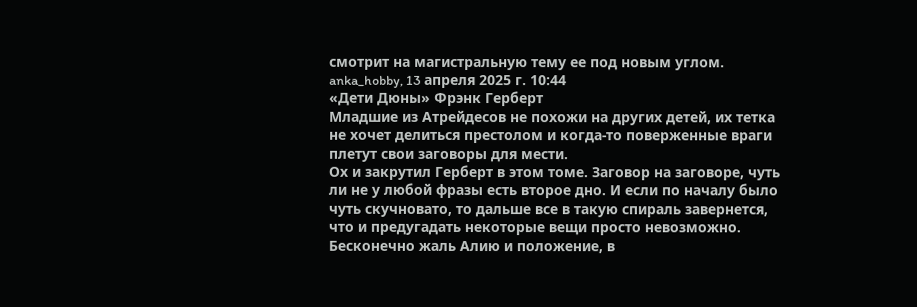смотрит на магистральную тему ее под новым углом.
anka_hobby, 13 апреля 2025 г. 10:44
«Дети Дюны» Фрэнк Герберт
Младшие из Атрейдесов не похожи на других детей, их тетка не хочет делиться престолом и когда-то поверженные враги плетут свои заговоры для мести.
Ох и закрутил Герберт в этом томе. Заговор на заговоре, чуть ли не у любой фразы есть второе дно. И если по началу было чуть скучновато, то дальше все в такую спираль завернется, что и предугадать некоторые вещи просто невозможно.
Бесконечно жаль Алию и положение, в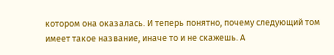котором она оказалась. И теперь понятно, почему следующий том имеет такое название, иначе то и не скажешь. А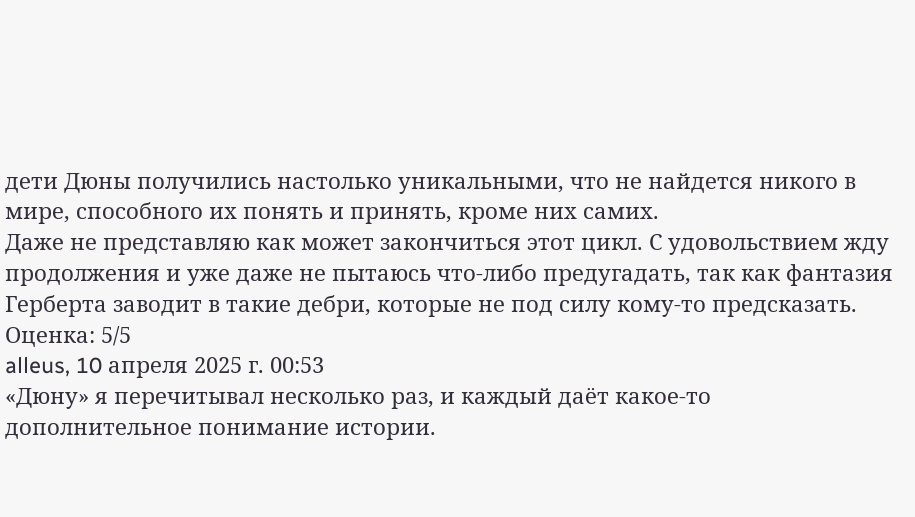дети Дюны получились настолько уникальными, что не найдется никого в мире, способного их понять и принять, кроме них самих.
Даже не представляю как может закончиться этот цикл. С удовольствием жду продолжения и уже даже не пытаюсь что-либо предугадать, так как фантазия Герберта заводит в такие дебри, которые не под силу кому-то предсказать.
Оценка: 5/5
alleus, 10 апреля 2025 г. 00:53
«Дюну» я перечитывал несколько раз, и каждый даёт какое-то дополнительное понимание истории.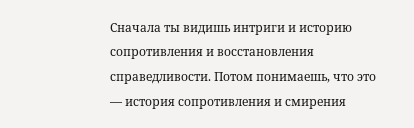Сначала ты видишь интриги и историю сопротивления и восстановления справедливости. Потом понимаешь, что это — история сопротивления и смирения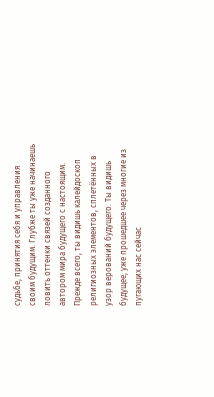судьбе, принятия себя и управления своим будущим. Глубже ты уже начинаешь ловить оттенки связей созданного автором мира будущего с настоящим.
Прежде всего, ты видишь калейдоскоп религиозных элементов, сплетённых в узор верований будущего. Ты видишь будущее, уже прошедшее через многие из пугающих нас сейчас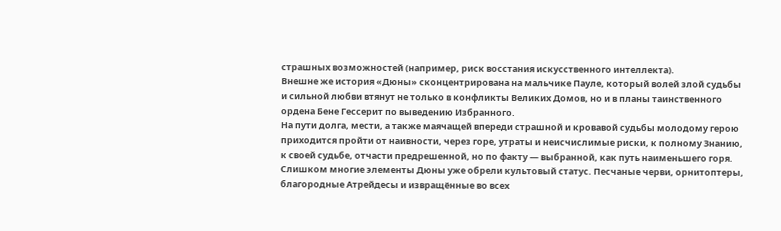страшных возможностей (например, риск восстания искусственного интеллекта).
Внешне же история «Дюны» сконцентрирована на мальчике Пауле, который волей злой судьбы и сильной любви втянут не только в конфликты Великих Домов, но и в планы таинственного ордена Бене Гессерит по выведению Избранного.
На пути долга, мести, а также маячащей впереди страшной и кровавой судьбы молодому герою приходится пройти от наивности, через горе, утраты и неисчислимые риски, к полному Знанию, к своей судьбе, отчасти предрешенной, но по факту — выбранной, как путь наименьшего горя.
Слишком многие элементы Дюны уже обрели культовый статус. Песчаные черви, орнитоптеры, благородные Атрейдесы и извращённые во всех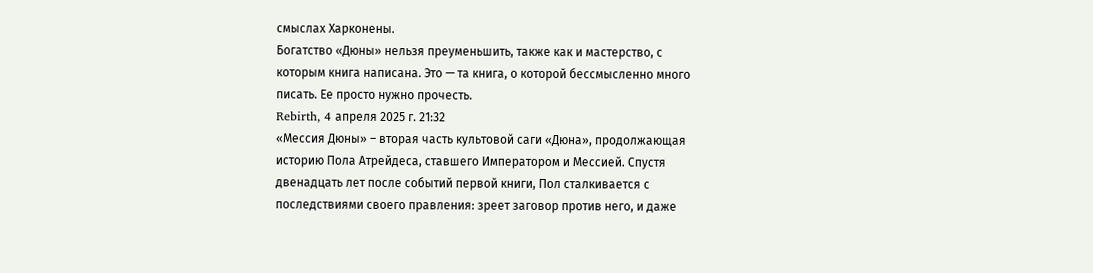смыслах Харконены.
Богатство «Дюны» нельзя преуменьшить, также как и мастерство, с которым книга написана. Это — та книга, о которой бессмысленно много писать. Ее просто нужно прочесть.
Rebirth, 4 апреля 2025 г. 21:32
«Мессия Дюны» – вторая часть культовой саги «Дюна», продолжающая историю Пола Атрейдеса, ставшего Императором и Мессией. Спустя двенадцать лет после событий первой книги, Пол сталкивается с последствиями своего правления: зреет заговор против него, и даже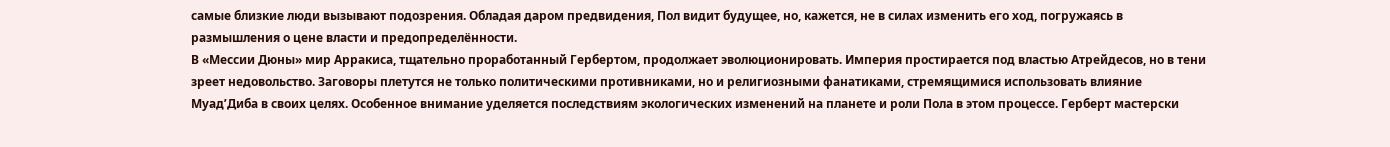самые близкие люди вызывают подозрения. Обладая даром предвидения, Пол видит будущее, но, кажется, не в силах изменить его ход, погружаясь в размышления о цене власти и предопределённости.
В «Мессии Дюны» мир Арракиса, тщательно проработанный Гербертом, продолжает эволюционировать. Империя простирается под властью Атрейдесов, но в тени зреет недовольство. Заговоры плетутся не только политическими противниками, но и религиозными фанатиками, стремящимися использовать влияние Муад’Диба в своих целях. Особенное внимание уделяется последствиям экологических изменений на планете и роли Пола в этом процессе. Герберт мастерски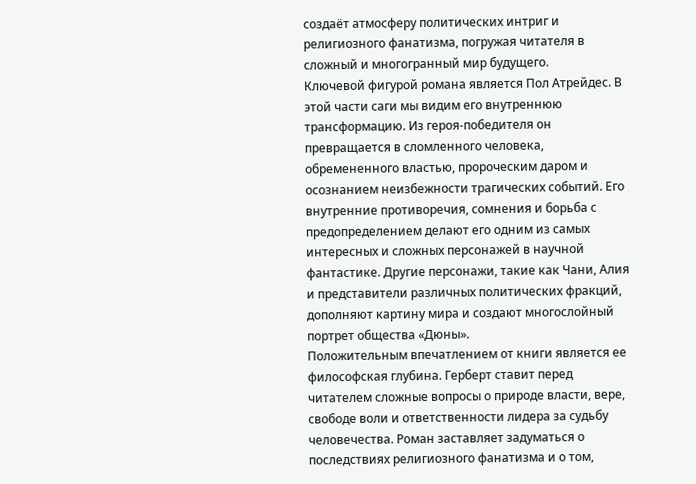создаёт атмосферу политических интриг и религиозного фанатизма, погружая читателя в сложный и многогранный мир будущего.
Ключевой фигурой романа является Пол Атрейдес. В этой части саги мы видим его внутреннюю трансформацию. Из героя-победителя он превращается в сломленного человека, обремененного властью, пророческим даром и осознанием неизбежности трагических событий. Его внутренние противоречия, сомнения и борьба с предопределением делают его одним из самых интересных и сложных персонажей в научной фантастике. Другие персонажи, такие как Чани, Алия и представители различных политических фракций, дополняют картину мира и создают многослойный портрет общества «Дюны».
Положительным впечатлением от книги является ее философская глубина. Герберт ставит перед читателем сложные вопросы о природе власти, вере, свободе воли и ответственности лидера за судьбу человечества. Роман заставляет задуматься о последствиях религиозного фанатизма и о том,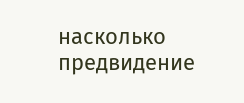насколько предвидение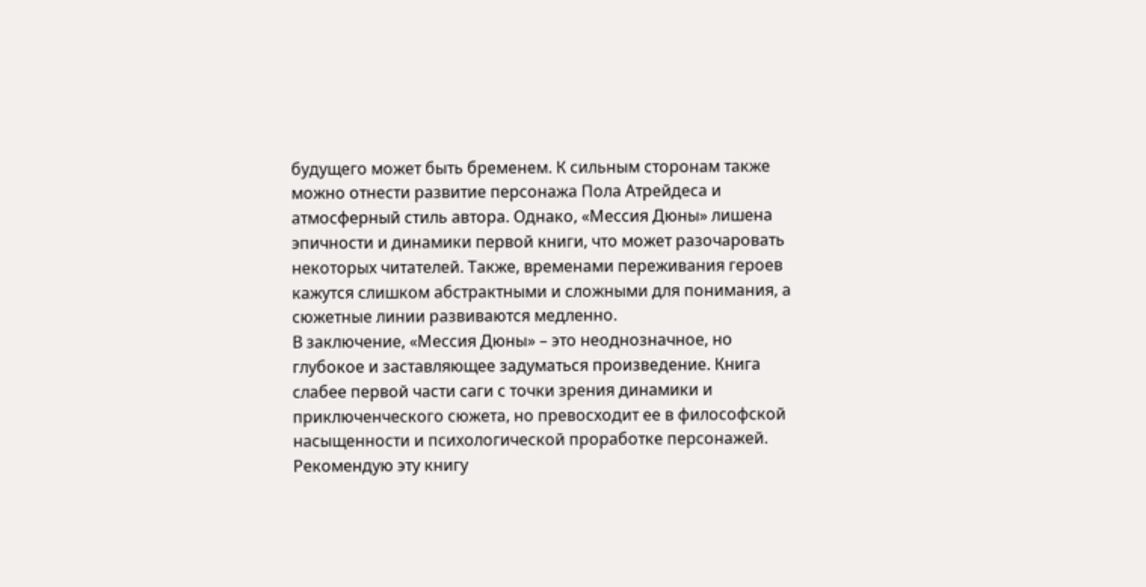будущего может быть бременем. К сильным сторонам также можно отнести развитие персонажа Пола Атрейдеса и атмосферный стиль автора. Однако, «Мессия Дюны» лишена эпичности и динамики первой книги, что может разочаровать некоторых читателей. Также, временами переживания героев кажутся слишком абстрактными и сложными для понимания, а сюжетные линии развиваются медленно.
В заключение, «Мессия Дюны» – это неоднозначное, но глубокое и заставляющее задуматься произведение. Книга слабее первой части саги с точки зрения динамики и приключенческого сюжета, но превосходит ее в философской насыщенности и психологической проработке персонажей. Рекомендую эту книгу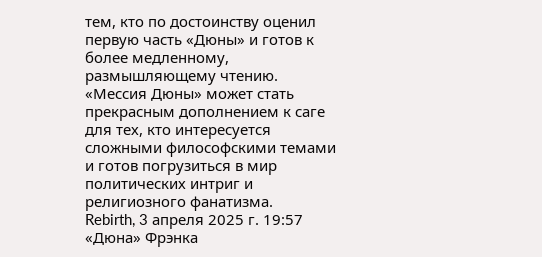тем, кто по достоинству оценил первую часть «Дюны» и готов к более медленному, размышляющему чтению. «Мессия Дюны» может стать прекрасным дополнением к саге для тех, кто интересуется сложными философскими темами и готов погрузиться в мир политических интриг и религиозного фанатизма.
Rebirth, 3 апреля 2025 г. 19:57
«Дюна» Фрэнка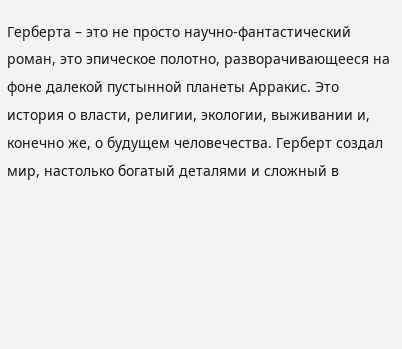Герберта – это не просто научно-фантастический роман, это эпическое полотно, разворачивающееся на фоне далекой пустынной планеты Арракис. Это история о власти, религии, экологии, выживании и, конечно же, о будущем человечества. Герберт создал мир, настолько богатый деталями и сложный в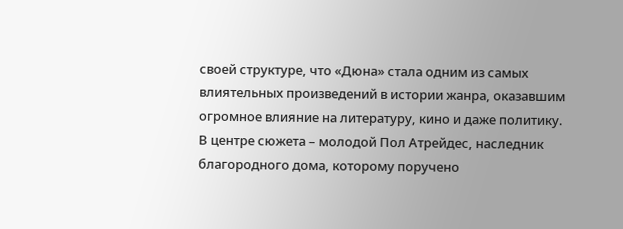своей структуре, что «Дюна» стала одним из самых влиятельных произведений в истории жанра, оказавшим огромное влияние на литературу, кино и даже политику.
В центре сюжета – молодой Пол Атрейдес, наследник благородного дома, которому поручено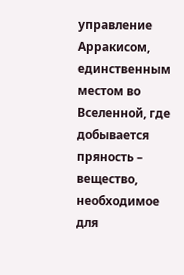управление Арракисом, единственным местом во Вселенной, где добывается пряность – вещество, необходимое для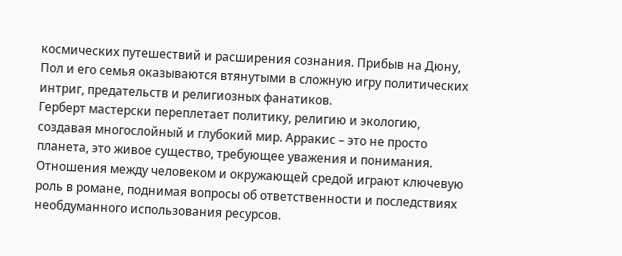космических путешествий и расширения сознания. Прибыв на Дюну, Пол и его семья оказываются втянутыми в сложную игру политических интриг, предательств и религиозных фанатиков.
Герберт мастерски переплетает политику, религию и экологию, создавая многослойный и глубокий мир. Арракис – это не просто планета, это живое существо, требующее уважения и понимания. Отношения между человеком и окружающей средой играют ключевую роль в романе, поднимая вопросы об ответственности и последствиях необдуманного использования ресурсов.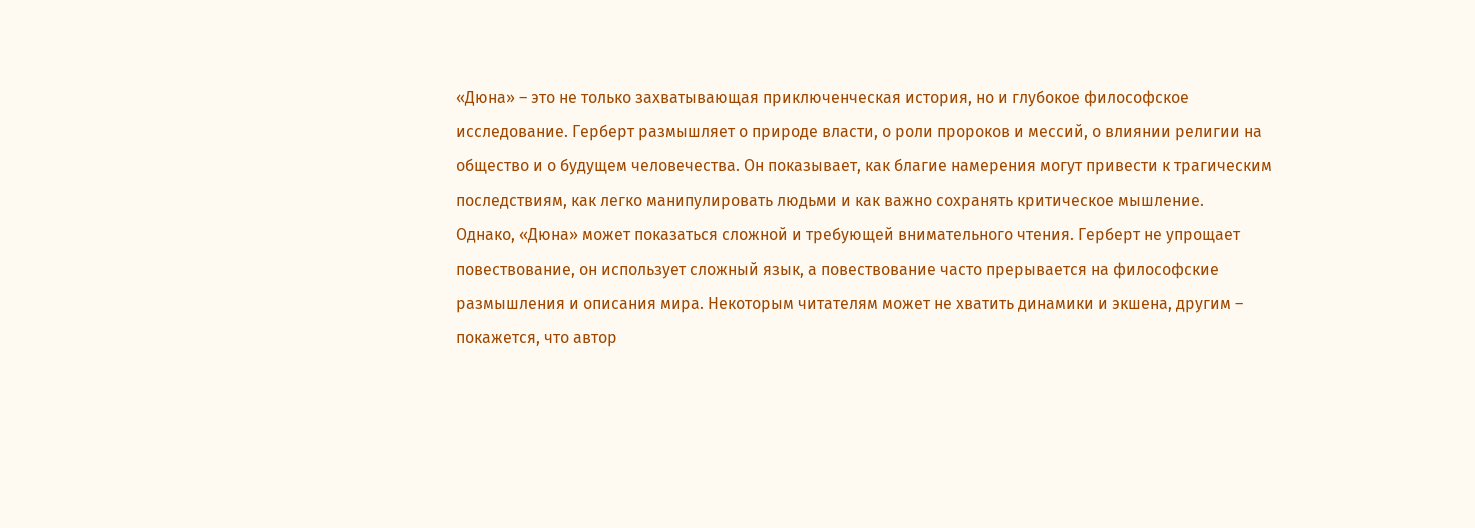«Дюна» – это не только захватывающая приключенческая история, но и глубокое философское исследование. Герберт размышляет о природе власти, о роли пророков и мессий, о влиянии религии на общество и о будущем человечества. Он показывает, как благие намерения могут привести к трагическим последствиям, как легко манипулировать людьми и как важно сохранять критическое мышление.
Однако, «Дюна» может показаться сложной и требующей внимательного чтения. Герберт не упрощает повествование, он использует сложный язык, а повествование часто прерывается на философские размышления и описания мира. Некоторым читателям может не хватить динамики и экшена, другим – покажется, что автор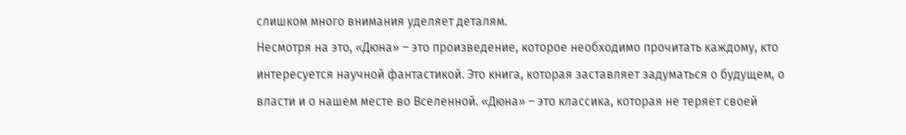слишком много внимания уделяет деталям.
Несмотря на это, «Дюна» – это произведение, которое необходимо прочитать каждому, кто интересуется научной фантастикой. Это книга, которая заставляет задуматься о будущем, о власти и о нашем месте во Вселенной. «Дюна» – это классика, которая не теряет своей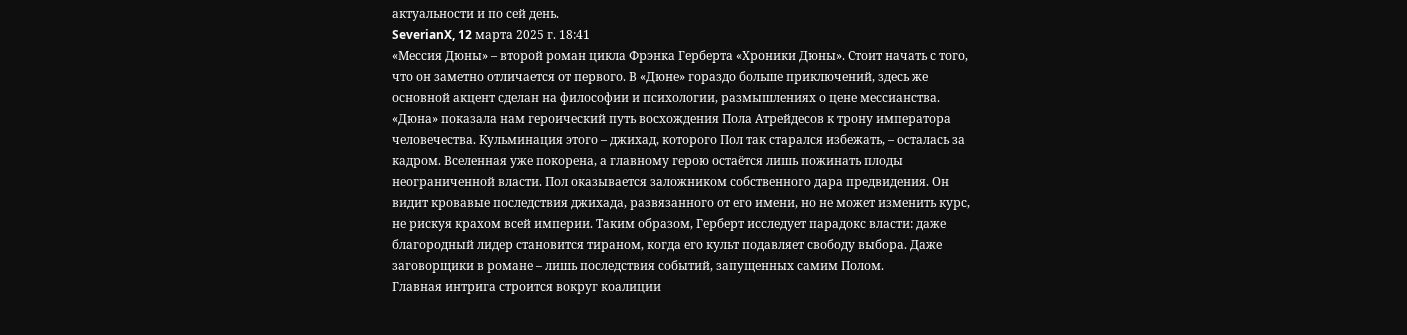актуальности и по сей день.
SeverianX, 12 марта 2025 г. 18:41
«Мессия Дюны» – второй роман цикла Фрэнка Герберта «Хроники Дюны». Стоит начать с того, что он заметно отличается от первого. В «Дюне» гораздо больше приключений, здесь же основной акцент сделан на философии и психологии, размышлениях о цене мессианства.
«Дюна» показала нам героический путь восхождения Пола Атрейдесов к трону императора человечества. Кульминация этого – джихад, которого Пол так старался избежать, – осталась за кадром. Вселенная уже покорена, а главному герою остаётся лишь пожинать плоды неограниченной власти. Пол оказывается заложником собственного дара предвидения. Он видит кровавые последствия джихада, развязанного от его имени, но не может изменить курс, не рискуя крахом всей империи. Таким образом, Герберт исследует парадокс власти: даже благородный лидер становится тираном, когда его культ подавляет свободу выбора. Даже заговорщики в романе – лишь последствия событий, запущенных самим Полом.
Главная интрига строится вокруг коалиции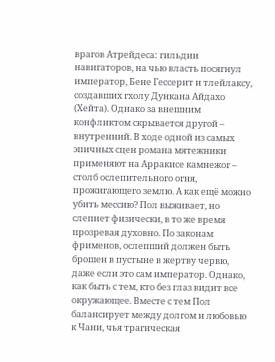врагов Атрейдеса: гильдии навигаторов, на чью власть посягнул император, Бене Гессерит и тлейлаксу, создавших гхолу Дункана Айдахо (Хейта). Однако за внешним конфликтом скрывается другой – внутренний. В ходе одной из самых эпичных сцен романа мятежники применяют на Арракисе камнежог – столб ослепительного огня, прожигающего землю. А как ещё можно убить мессию? Пол выживает, но слепнет физически, в то же время прозревая духовно. По законам фрименов, ослепший должен быть брошен в пустыне в жертву червю, даже если это сам император. Однако, как быть с тем, кто без глаз видит все окружающее. Вместе с тем Пол балансирует между долгом и любовью к Чани, чья трагическая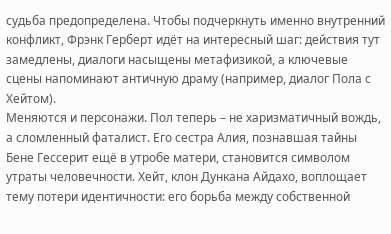судьба предопределена. Чтобы подчеркнуть именно внутренний конфликт, Фрэнк Герберт идёт на интересный шаг: действия тут замедлены, диалоги насыщены метафизикой, а ключевые сцены напоминают античную драму (например, диалог Пола с Хейтом).
Меняются и персонажи. Пол теперь – не харизматичный вождь, а сломленный фаталист. Его сестра Алия, познавшая тайны Бене Гессерит ещё в утробе матери, становится символом утраты человечности. Хейт, клон Дункана Айдахо, воплощает тему потери идентичности: его борьба между собственной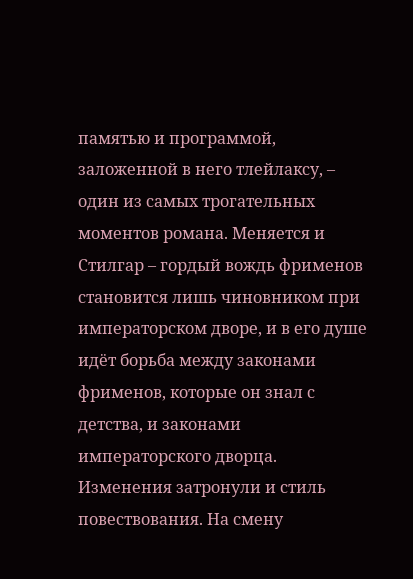памятью и программой, заложенной в него тлейлаксу, – один из самых трогательных моментов романа. Меняется и Стилгар – гордый вождь фрименов становится лишь чиновником при императорском дворе, и в его душе идёт борьба между законами фрименов, которые он знал с детства, и законами императорского дворца.
Изменения затронули и стиль повествования. На смену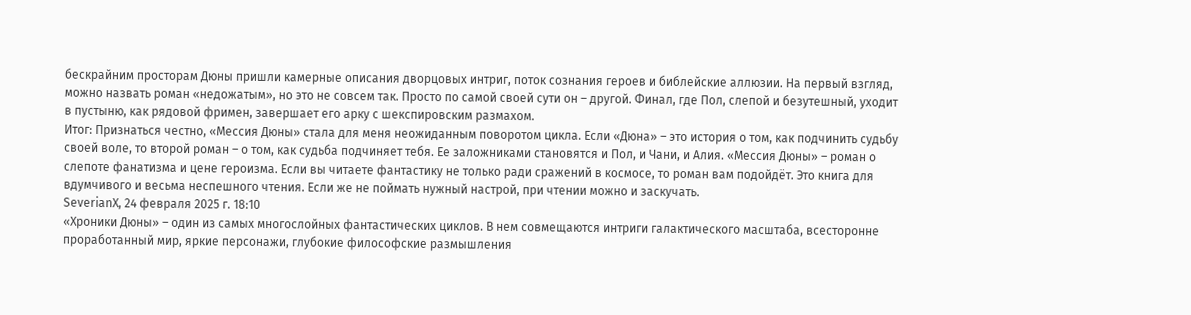бескрайним просторам Дюны пришли камерные описания дворцовых интриг, поток сознания героев и библейские аллюзии. На первый взгляд, можно назвать роман «недожатым», но это не совсем так. Просто по самой своей сути он – другой. Финал, где Пол, слепой и безутешный, уходит в пустыню, как рядовой фримен, завершает его арку с шекспировским размахом.
Итог: Признаться честно, «Мессия Дюны» стала для меня неожиданным поворотом цикла. Если «Дюна» – это история о том, как подчинить судьбу своей воле, то второй роман – о том, как судьба подчиняет тебя. Ее заложниками становятся и Пол, и Чани, и Алия. «Мессия Дюны» – роман о слепоте фанатизма и цене героизма. Если вы читаете фантастику не только ради сражений в космосе, то роман вам подойдёт. Это книга для вдумчивого и весьма неспешного чтения. Если же не поймать нужный настрой, при чтении можно и заскучать.
SeverianX, 24 февраля 2025 г. 18:10
«Хроники Дюны» – один из самых многослойных фантастических циклов. В нем совмещаются интриги галактического масштаба, всесторонне проработанный мир, яркие персонажи, глубокие философские размышления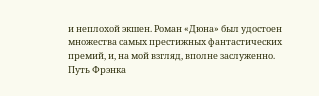и неплохой экшен. Роман «Дюна» был удостоен множества самых престижных фантастических премий, и, на мой взгляд, вполне заслуженно.
Путь Фрэнка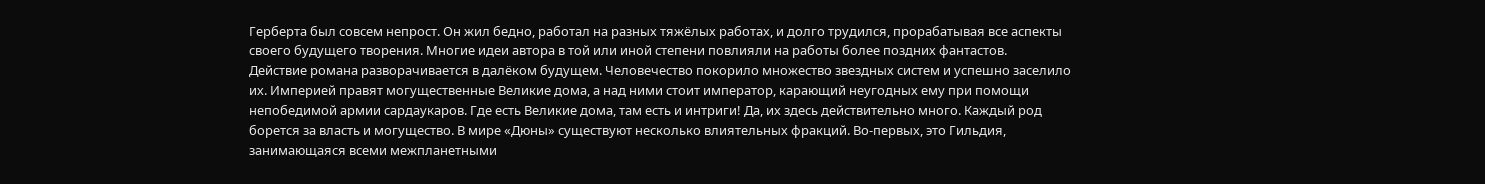Герберта был совсем непрост. Он жил бедно, работал на разных тяжёлых работах, и долго трудился, прорабатывая все аспекты своего будущего творения. Многие идеи автора в той или иной степени повлияли на работы более поздних фантастов.
Действие романа разворачивается в далёком будущем. Человечество покорило множество звездных систем и успешно заселило их. Империей правят могущественные Великие дома, а над ними стоит император, карающий неугодных ему при помощи непобедимой армии сардаукаров. Где есть Великие дома, там есть и интриги! Да, их здесь действительно много. Каждый род борется за власть и могущество. В мире «Дюны» существуют несколько влиятельных фракций. Во-первых, это Гильдия, занимающаяся всеми межпланетными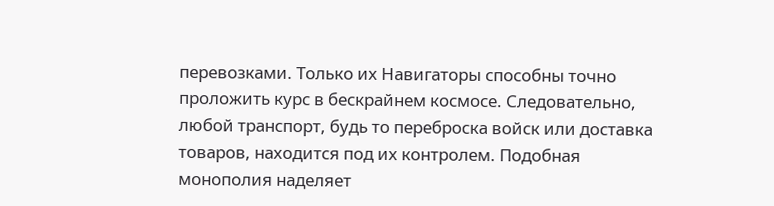перевозками. Только их Навигаторы способны точно проложить курс в бескрайнем космосе. Следовательно, любой транспорт, будь то переброска войск или доставка товаров, находится под их контролем. Подобная монополия наделяет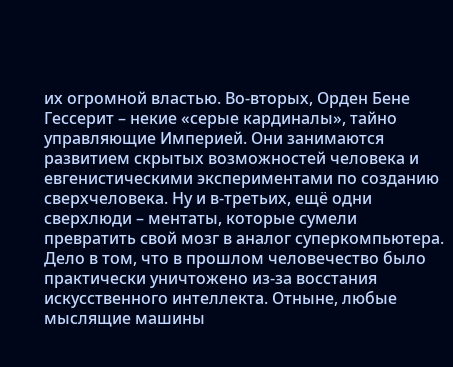их огромной властью. Во-вторых, Орден Бене Гессерит – некие «серые кардиналы», тайно управляющие Империей. Они занимаются развитием скрытых возможностей человека и евгенистическими экспериментами по созданию сверхчеловека. Ну и в-третьих, ещё одни сверхлюди – ментаты, которые сумели превратить свой мозг в аналог суперкомпьютера. Дело в том, что в прошлом человечество было практически уничтожено из-за восстания искусственного интеллекта. Отныне, любые мыслящие машины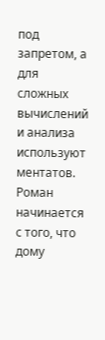под запретом, а для сложных вычислений и анализа используют ментатов.
Роман начинается с того, что дому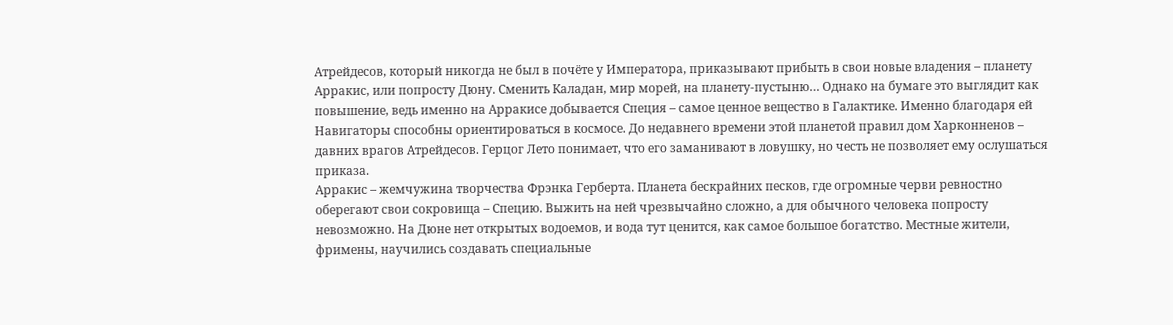Атрейдесов, который никогда не был в почёте у Императора, приказывают прибыть в свои новые владения – планету Арракис, или попросту Дюну. Сменить Каладан, мир морей, на планету-пустыню… Однако на бумаге это выглядит как повышение, ведь именно на Арракисе добывается Специя – самое ценное вещество в Галактике. Именно благодаря ей Навигаторы способны ориентироваться в космосе. До недавнего времени этой планетой правил дом Харконненов – давних врагов Атрейдесов. Герцог Лето понимает, что его заманивают в ловушку, но честь не позволяет ему ослушаться приказа.
Арракис – жемчужина творчества Фрэнка Герберта. Планета бескрайних песков, где огромные черви ревностно оберегают свои сокровища – Специю. Выжить на ней чрезвычайно сложно, а для обычного человека попросту невозможно. На Дюне нет открытых водоемов, и вода тут ценится, как самое большое богатство. Местные жители, фримены, научились создавать специальные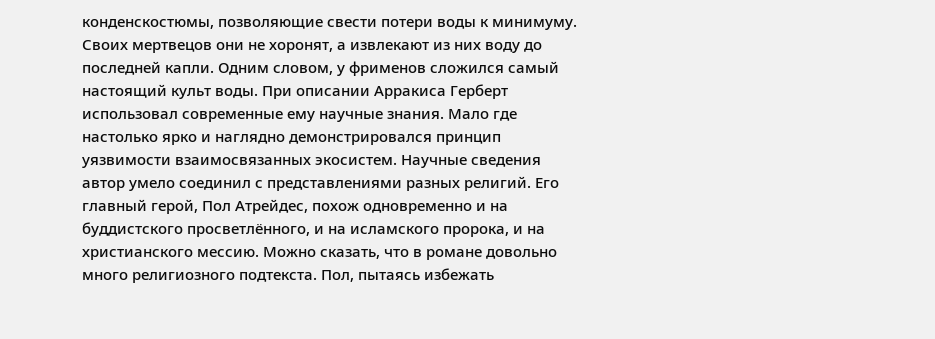конденскостюмы, позволяющие свести потери воды к минимуму. Своих мертвецов они не хоронят, а извлекают из них воду до последней капли. Одним словом, у фрименов сложился самый настоящий культ воды. При описании Арракиса Герберт использовал современные ему научные знания. Мало где настолько ярко и наглядно демонстрировался принцип уязвимости взаимосвязанных экосистем. Научные сведения автор умело соединил с представлениями разных религий. Его главный герой, Пол Атрейдес, похож одновременно и на буддистского просветлённого, и на исламского пророка, и на христианского мессию. Можно сказать, что в романе довольно много религиозного подтекста. Пол, пытаясь избежать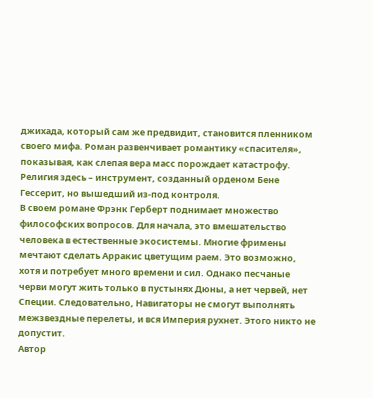джихада, который сам же предвидит, становится пленником своего мифа. Роман развенчивает романтику «спасителя», показывая, как слепая вера масс порождает катастрофу. Религия здесь – инструмент, созданный орденом Бене Гессерит, но вышедший из-под контроля.
В своем романе Фрэнк Герберт поднимает множество философских вопросов. Для начала, это вмешательство человека в естественные экосистемы. Многие фримены мечтают сделать Арракис цветущим раем. Это возможно, хотя и потребует много времени и сил. Однако песчаные черви могут жить только в пустынях Дюны, а нет червей, нет Специи. Следовательно, Навигаторы не смогут выполнять межзвездные перелеты, и вся Империя рухнет. Этого никто не допустит.
Автор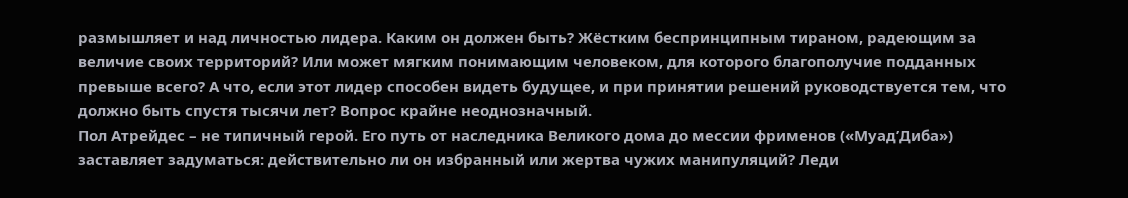размышляет и над личностью лидера. Каким он должен быть? Жёстким беспринципным тираном, радеющим за величие своих территорий? Или может мягким понимающим человеком, для которого благополучие подданных превыше всего? А что, если этот лидер способен видеть будущее, и при принятии решений руководствуется тем, что должно быть спустя тысячи лет? Вопрос крайне неоднозначный.
Пол Атрейдес – не типичный герой. Его путь от наследника Великого дома до мессии фрименов («Муад’Диба») заставляет задуматься: действительно ли он избранный или жертва чужих манипуляций? Леди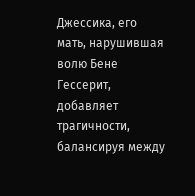Джессика, его мать, нарушившая волю Бене Гессерит, добавляет трагичности, балансируя между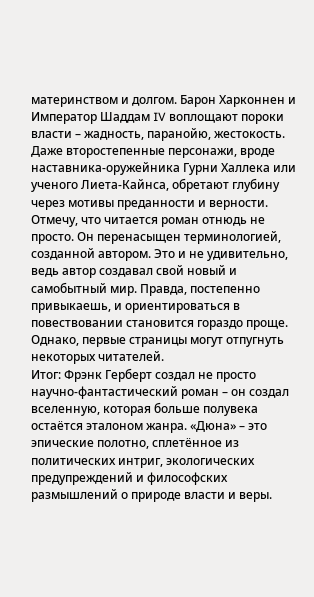материнством и долгом. Барон Харконнен и Император Шаддам IV воплощают пороки власти – жадность, паранойю, жестокость. Даже второстепенные персонажи, вроде наставника-оружейника Гурни Халлека или ученого Лиета-Кайнса, обретают глубину через мотивы преданности и верности.
Отмечу, что читается роман отнюдь не просто. Он перенасыщен терминологией, созданной автором. Это и не удивительно, ведь автор создавал свой новый и самобытный мир. Правда, постепенно привыкаешь, и ориентироваться в повествовании становится гораздо проще. Однако, первые страницы могут отпугнуть некоторых читателей.
Итог: Фрэнк Герберт создал не просто научно-фантастический роман – он создал вселенную, которая больше полувека остаётся эталоном жанра. «Дюна» – это эпические полотно, сплетённое из политических интриг, экологических предупреждений и философских размышлений о природе власти и веры.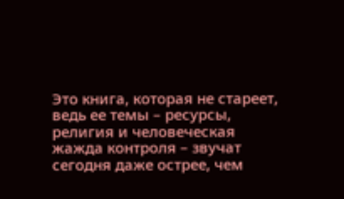Это книга, которая не стареет, ведь ее темы – ресурсы, религия и человеческая жажда контроля – звучат сегодня даже острее, чем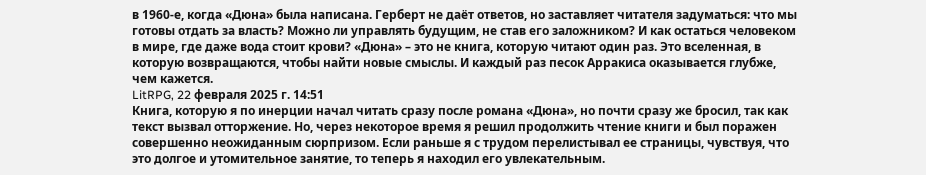в 1960-е, когда «Дюна» была написана. Герберт не даёт ответов, но заставляет читателя задуматься: что мы готовы отдать за власть? Можно ли управлять будущим, не став его заложником? И как остаться человеком в мире, где даже вода стоит крови? «Дюна» – это не книга, которую читают один раз. Это вселенная, в которую возвращаются, чтобы найти новые смыслы. И каждый раз песок Арракиса оказывается глубже, чем кажется.
LitRPG, 22 февраля 2025 г. 14:51
Книга, которую я по инерции начал читать сразу после романа «Дюна», но почти сразу же бросил, так как текст вызвал отторжение. Но, через некоторое время я решил продолжить чтение книги и был поражен совершенно неожиданным сюрпризом. Если раньше я с трудом перелистывал ее страницы, чувствуя, что это долгое и утомительное занятие, то теперь я находил его увлекательным.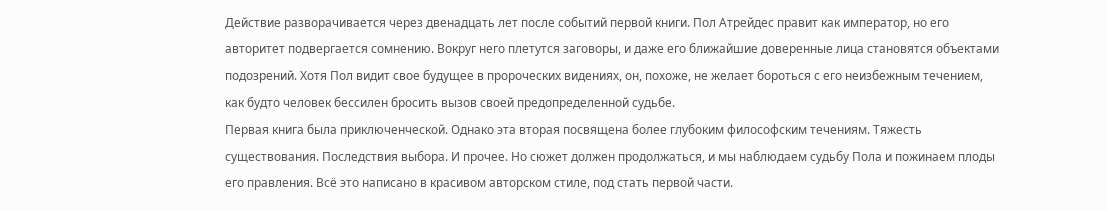Действие разворачивается через двенадцать лет после событий первой книги. Пол Атрейдес правит как император, но его авторитет подвергается сомнению. Вокруг него плетутся заговоры, и даже его ближайшие доверенные лица становятся объектами подозрений. Хотя Пол видит свое будущее в пророческих видениях, он, похоже, не желает бороться с его неизбежным течением, как будто человек бессилен бросить вызов своей предопределенной судьбе.
Первая книга была приключенческой. Однако эта вторая посвящена более глубоким философским течениям. Тяжесть существования. Последствия выбора. И прочее. Но сюжет должен продолжаться, и мы наблюдаем судьбу Пола и пожинаем плоды его правления. Всё это написано в красивом авторском стиле, под стать первой части.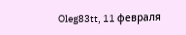Oleg83tt, 11 февраля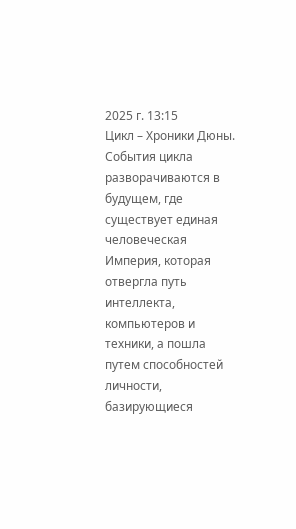2025 г. 13:15
Цикл – Хроники Дюны.
События цикла разворачиваются в будущем, где существует единая человеческая Империя, которая отвергла путь интеллекта, компьютеров и техники, а пошла путем способностей личности, базирующиеся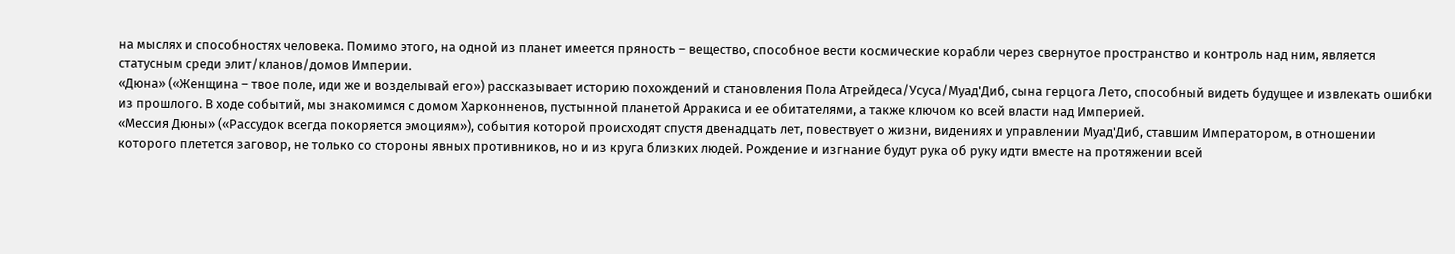на мыслях и способностях человека. Помимо этого, на одной из планет имеется пряность – вещество, способное вести космические корабли через свернутое пространство и контроль над ним, является статусным среди элит/кланов/домов Империи.
«Дюна» («Женщина – твое поле, иди же и возделывай его») рассказывает историю похождений и становления Пола Атрейдеса/Усуса/Муад'Диб, сына герцога Лето, способный видеть будущее и извлекать ошибки из прошлого. В ходе событий, мы знакомимся с домом Харконненов, пустынной планетой Арракиса и ее обитателями, а также ключом ко всей власти над Империей.
«Мессия Дюны» («Рассудок всегда покоряется эмоциям»), события которой происходят спустя двенадцать лет, повествует о жизни, видениях и управлении Муад'Диб, ставшим Императором, в отношении которого плетется заговор, не только со стороны явных противников, но и из круга близких людей. Рождение и изгнание будут рука об руку идти вместе на протяжении всей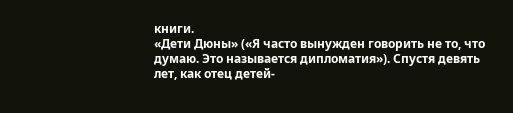книги.
«Дети Дюны» («Я часто вынужден говорить не то, что думаю. Это называется дипломатия»). Спустя девять лет, как отец детей-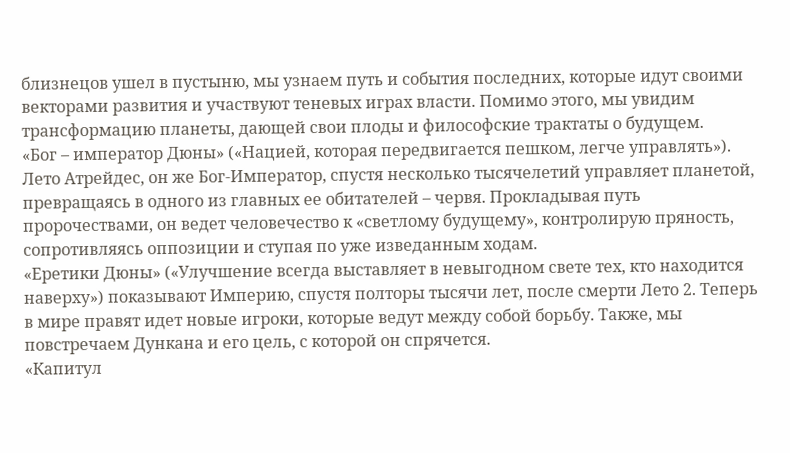близнецов ушел в пустыню, мы узнаем путь и события последних, которые идут своими векторами развития и участвуют теневых играх власти. Помимо этого, мы увидим трансформацию планеты, дающей свои плоды и философские трактаты о будущем.
«Бог – император Дюны» («Нацией, которая передвигается пешком, легче управлять»). Лето Атрейдес, он же Бог-Император, спустя несколько тысячелетий управляет планетой, превращаясь в одного из главных ее обитателей – червя. Прокладывая путь пророчествами, он ведет человечество к «светлому будущему», контролирую пряность, сопротивляясь оппозиции и ступая по уже изведанным ходам.
«Еретики Дюны» («Улучшение всегда выставляет в невыгодном свете тех, кто находится наверху») показывают Империю, спустя полторы тысячи лет, после смерти Лето 2. Теперь в мире правят идет новые игроки, которые ведут между собой борьбу. Также, мы повстречаем Дункана и его цель, с которой он спрячется.
«Капитул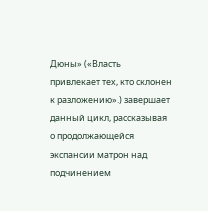Дюны» («Власть привлекает тех, кто склонен к разложению».) завершает данный цикл, рассказывая о продолжающейся экспансии матрон над подчинением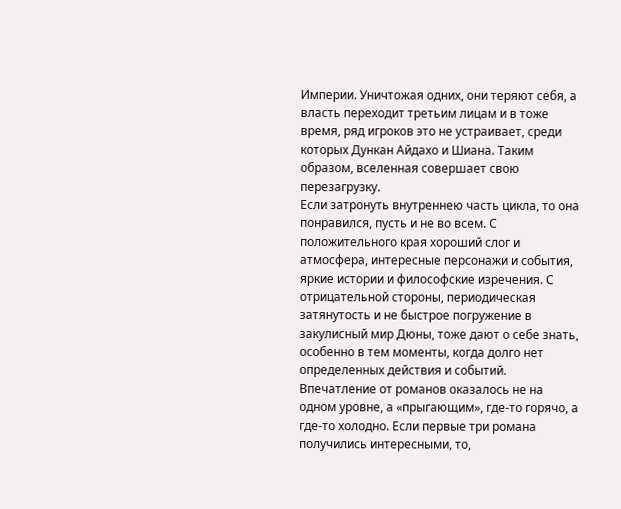Империи. Уничтожая одних, они теряют себя, а власть переходит третьим лицам и в тоже время, ряд игроков это не устраивает, среди которых Дункан Айдахо и Шиана. Таким образом, вселенная совершает свою перезагрузку.
Если затронуть внутреннею часть цикла, то она понравился, пусть и не во всем. С положительного края хороший слог и атмосфера, интересные персонажи и события, яркие истории и философские изречения. С отрицательной стороны, периодическая затянутость и не быстрое погружение в закулисный мир Дюны, тоже дают о себе знать, особенно в тем моменты, когда долго нет определенных действия и событий.
Впечатление от романов оказалось не на одном уровне, а «прыгающим», где-то горячо, а где-то холодно. Если первые три романа получились интересными, то,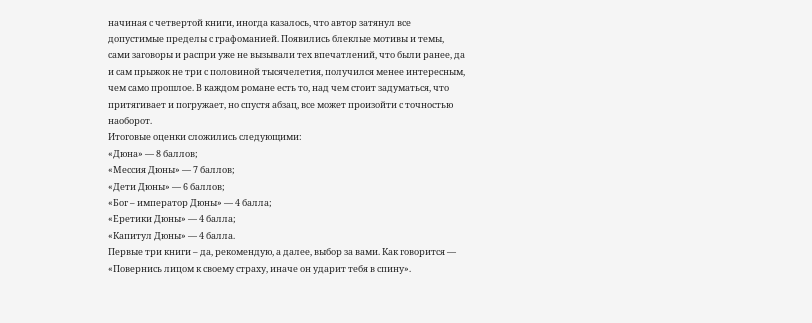начиная с четвертой книги, иногда казалось, что автор затянул все допустимые пределы с графоманией. Появились блеклые мотивы и темы, сами заговоры и распри уже не вызывали тех впечатлений, что были ранее, да и сам прыжок не три с половиной тысячелетия, получился менее интересным, чем само прошлое. В каждом романе есть то, над чем стоит задуматься, что притягивает и погружает, но спустя абзац, все может произойти с точностью наоборот.
Итоговые оценки сложились следующими:
«Дюна» — 8 баллов;
«Мессия Дюны» — 7 баллов;
«Дети Дюны» — 6 баллов;
«Бог – император Дюны» — 4 балла;
«Еретики Дюны» — 4 балла;
«Капитул Дюны» — 4 балла.
Первые три книги – да, рекомендую, а далее, выбор за вами. Как говорится — «Повернись лицом к своему страху, иначе он ударит тебя в спину».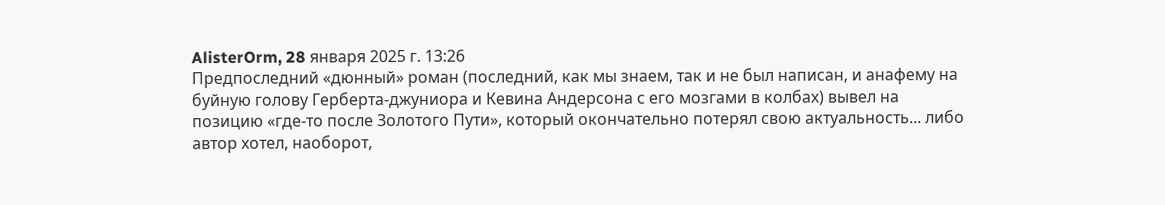AlisterOrm, 28 января 2025 г. 13:26
Предпоследний «дюнный» роман (последний, как мы знаем, так и не был написан, и анафему на буйную голову Герберта-джуниора и Кевина Андерсона с его мозгами в колбах) вывел на позицию «где-то после Золотого Пути», который окончательно потерял свою актуальность... либо автор хотел, наоборот,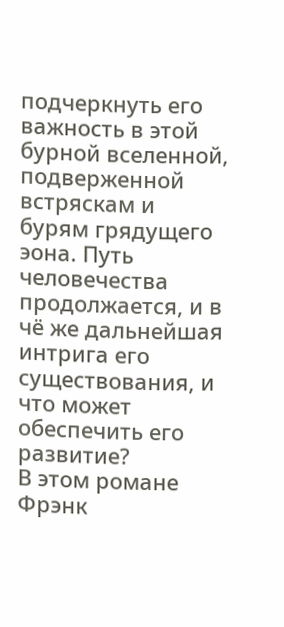подчеркнуть его важность в этой бурной вселенной, подверженной встряскам и бурям грядущего эона. Путь человечества продолжается, и в чё же дальнейшая интрига его существования, и что может обеспечить его развитие?
В этом романе Фрэнк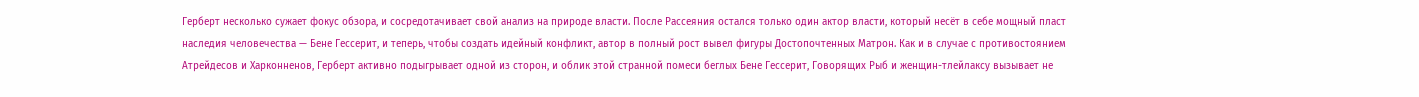Герберт несколько сужает фокус обзора, и сосредотачивает свой анализ на природе власти. После Рассеяния остался только один актор власти, который несёт в себе мощный пласт наследия человечества — Бене Гессерит, и теперь, чтобы создать идейный конфликт, автор в полный рост вывел фигуры Достопочтенных Матрон. Как и в случае с противостоянием Атрейдесов и Харконненов, Герберт активно подыгрывает одной из сторон, и облик этой странной помеси беглых Бене Гессерит, Говорящих Рыб и женщин-тлейлаксу вызывает не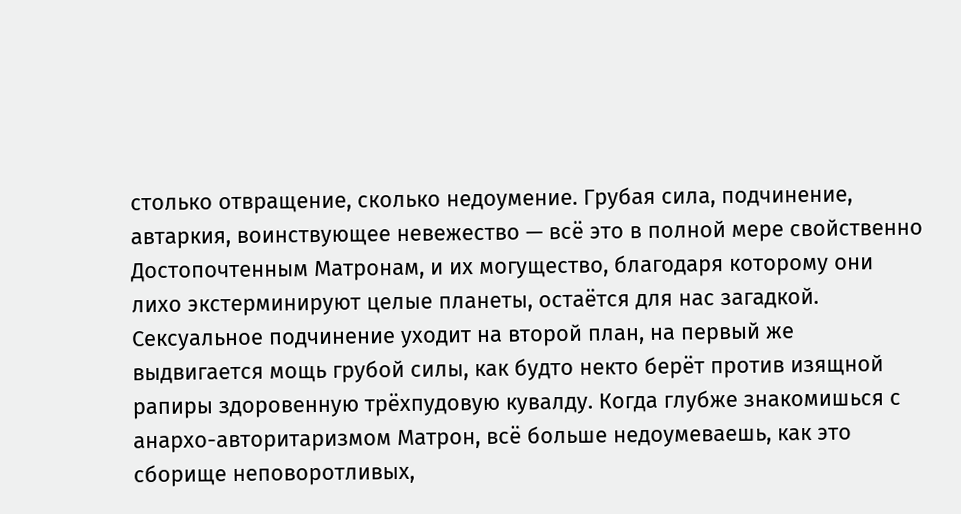столько отвращение, сколько недоумение. Грубая сила, подчинение, автаркия, воинствующее невежество — всё это в полной мере свойственно Достопочтенным Матронам, и их могущество, благодаря которому они лихо экстерминируют целые планеты, остаётся для нас загадкой. Сексуальное подчинение уходит на второй план, на первый же выдвигается мощь грубой силы, как будто некто берёт против изящной рапиры здоровенную трёхпудовую кувалду. Когда глубже знакомишься с анархо-авторитаризмом Матрон, всё больше недоумеваешь, как это сборище неповоротливых,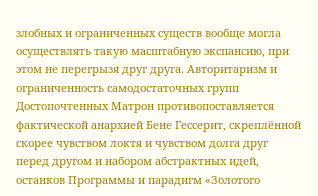злобных и ограниченных существ вообще могла осуществлять такую масштабную экспансию, при этом не перегрызя друг друга. Авторитаризм и ограниченность самодостаточных групп Достопочтенных Матрон противопоставляется фактической анархией Бене Гессерит, скреплённой скорее чувством локтя и чувством долга друг перед другом и набором абстрактных идей, останков Программы и парадигм «Золотого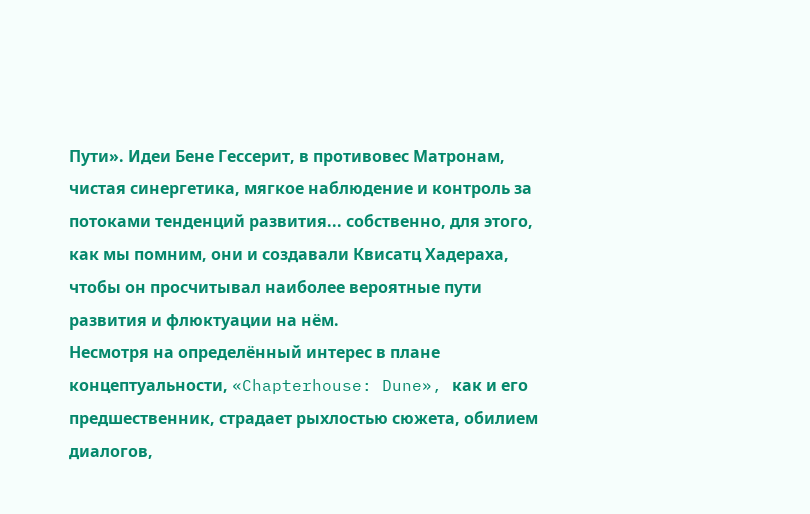Пути». Идеи Бене Гессерит, в противовес Матронам, чистая синергетика, мягкое наблюдение и контроль за потоками тенденций развития... собственно, для этого, как мы помним, они и создавали Квисатц Хадераха, чтобы он просчитывал наиболее вероятные пути развития и флюктуации на нём.
Несмотря на определённый интерес в плане концептуальности, «Chapterhouse: Dune», как и его предшественник, страдает рыхлостью сюжета, обилием диалогов,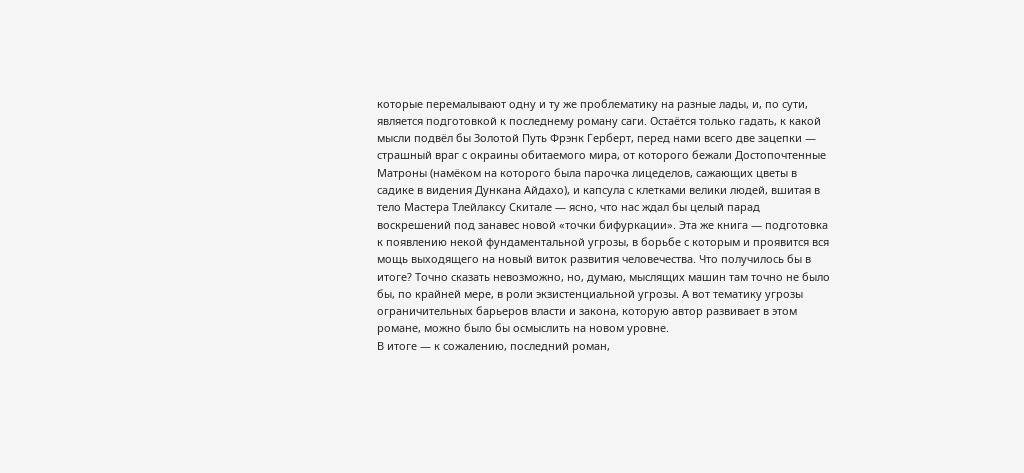которые перемалывают одну и ту же проблематику на разные лады, и, по сути, является подготовкой к последнему роману саги. Остаётся только гадать, к какой мысли подвёл бы Золотой Путь Фрэнк Герберт, перед нами всего две зацепки — страшный враг с окраины обитаемого мира, от которого бежали Достопочтенные Матроны (намёком на которого была парочка лицеделов, сажающих цветы в садике в видения Дункана Айдахо), и капсула с клетками велики людей, вшитая в тело Мастера Тлейлаксу Скитале — ясно, что нас ждал бы целый парад воскрешений под занавес новой «точки бифуркации». Эта же книга — подготовка к появлению некой фундаментальной угрозы, в борьбе с которым и проявится вся мощь выходящего на новый виток развития человечества. Что получилось бы в итоге? Точно сказать невозможно, но, думаю, мыслящих машин там точно не было бы, по крайней мере, в роли экзистенциальной угрозы. А вот тематику угрозы ограничительных барьеров власти и закона, которую автор развивает в этом романе, можно было бы осмыслить на новом уровне.
В итоге — к сожалению, последний роман,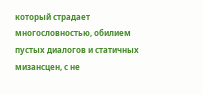который страдает многословностью, обилием пустых диалогов и статичных мизансцен, с не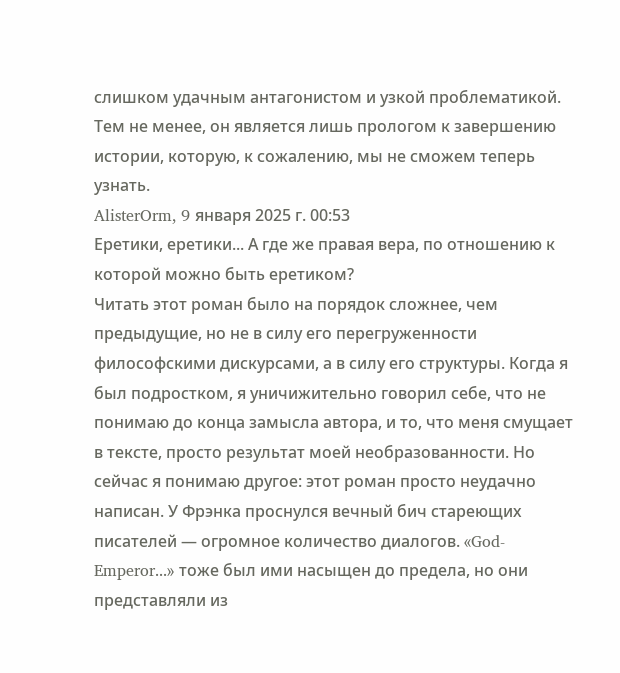слишком удачным антагонистом и узкой проблематикой. Тем не менее, он является лишь прологом к завершению истории, которую, к сожалению, мы не сможем теперь узнать.
AlisterOrm, 9 января 2025 г. 00:53
Еретики, еретики... А где же правая вера, по отношению к которой можно быть еретиком?
Читать этот роман было на порядок сложнее, чем предыдущие, но не в силу его перегруженности философскими дискурсами, а в силу его структуры. Когда я был подростком, я уничижительно говорил себе, что не понимаю до конца замысла автора, и то, что меня смущает в тексте, просто результат моей необразованности. Но сейчас я понимаю другое: этот роман просто неудачно написан. У Фрэнка проснулся вечный бич стареющих писателей — огромное количество диалогов. «God-Emperor...» тоже был ими насыщен до предела, но они представляли из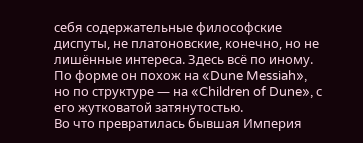себя содержательные философские диспуты, не платоновские, конечно, но не лишённые интереса. Здесь всё по иному. По форме он похож на «Dune Messiah», но по структуре — на «Children of Dune», с его жутковатой затянутостью.
Во что превратилась бывшая Империя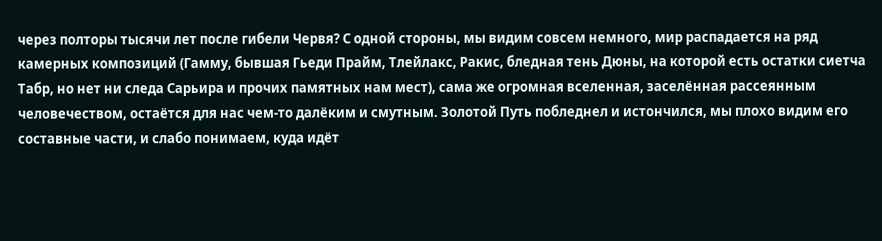через полторы тысячи лет после гибели Червя? С одной стороны, мы видим совсем немного, мир распадается на ряд камерных композиций (Гамму, бывшая Гьеди Прайм, Тлейлакс, Ракис, бледная тень Дюны, на которой есть остатки сиетча Табр, но нет ни следа Сарьира и прочих памятных нам мест), сама же огромная вселенная, заселённая рассеянным человечеством, остаётся для нас чем-то далёким и смутным. Золотой Путь побледнел и истончился, мы плохо видим его составные части, и слабо понимаем, куда идёт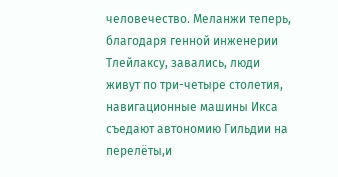человечество. Меланжи теперь, благодаря генной инженерии Тлейлаксу, завались, люди живут по три-четыре столетия, навигационные машины Икса съедают автономию Гильдии на перелёты,и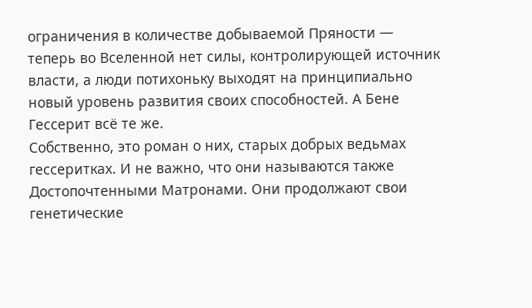ограничения в количестве добываемой Пряности — теперь во Вселенной нет силы, контролирующей источник власти, а люди потихоньку выходят на принципиально новый уровень развития своих способностей. А Бене Гессерит всё те же.
Собственно, это роман о них, старых добрых ведьмах гессеритках. И не важно, что они называются также Достопочтенными Матронами. Они продолжают свои генетические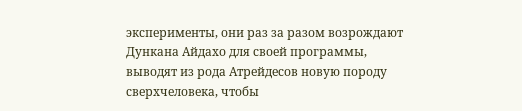эксперименты, они раз за разом возрождают Дункана Айдахо для своей программы, выводят из рода Атрейдесов новую породу сверхчеловека, чтобы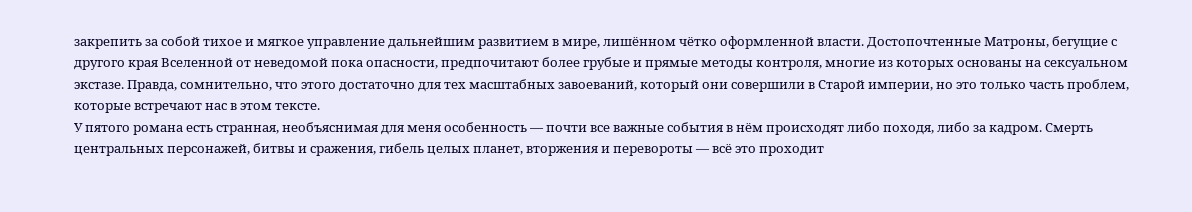закрепить за собой тихое и мягкое управление дальнейшим развитием в мире, лишённом чётко оформленной власти. Достопочтенные Матроны, бегущие с другого края Вселенной от неведомой пока опасности, предпочитают более грубые и прямые методы контроля, многие из которых основаны на сексуальном экстазе. Правда, сомнительно, что этого достаточно для тех масштабных завоеваний, который они совершили в Старой империи, но это только часть проблем, которые встречают нас в этом тексте.
У пятого романа есть странная, необъяснимая для меня особенность — почти все важные события в нём происходят либо походя, либо за кадром. Смерть центральных персонажей, битвы и сражения, гибель целых планет, вторжения и перевороты — всё это проходит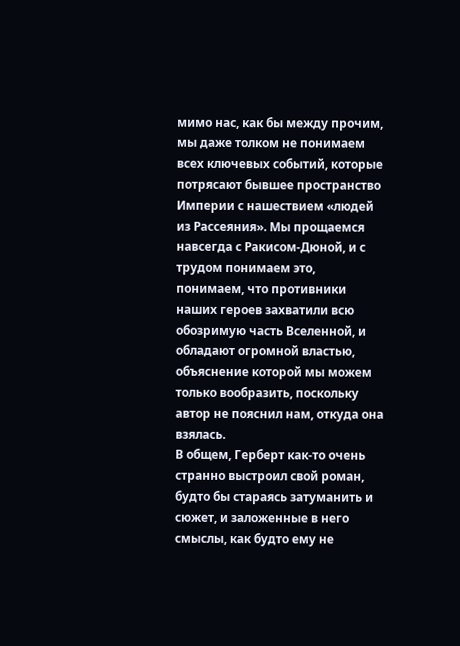мимо нас, как бы между прочим, мы даже толком не понимаем всех ключевых событий, которые потрясают бывшее пространство Империи с нашествием «людей из Рассеяния». Мы прощаемся навсегда с Ракисом-Дюной, и с трудом понимаем это, понимаем, что противники наших героев захватили всю обозримую часть Вселенной, и обладают огромной властью, объяснение которой мы можем только вообразить, поскольку автор не пояснил нам, откуда она взялась.
В общем, Герберт как-то очень странно выстроил свой роман, будто бы стараясь затуманить и сюжет, и заложенные в него смыслы, как будто ему не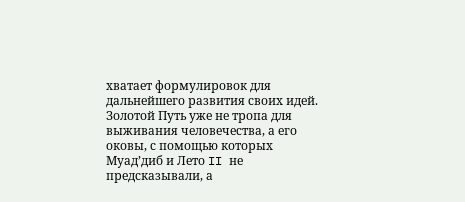хватает формулировок для дальнейшего развития своих идей. Золотой Путь уже не тропа для выживания человечества, а его оковы, с помощью которых Муад’диб и Лето II не предсказывали, а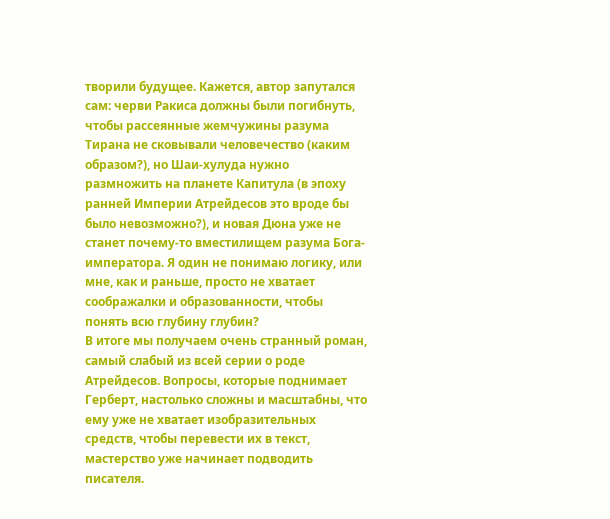творили будущее. Кажется, автор запутался сам: черви Ракиса должны были погибнуть, чтобы рассеянные жемчужины разума Тирана не сковывали человечество (каким образом?), но Шаи-хулуда нужно размножить на планете Капитула (в эпоху ранней Империи Атрейдесов это вроде бы было невозможно?), и новая Дюна уже не станет почему-то вместилищем разума Бога-императора. Я один не понимаю логику, или мне, как и раньше, просто не хватает соображалки и образованности, чтобы понять всю глубину глубин?
В итоге мы получаем очень странный роман, самый слабый из всей серии о роде Атрейдесов. Вопросы, которые поднимает Герберт, настолько сложны и масштабны, что ему уже не хватает изобразительных средств, чтобы перевести их в текст, мастерство уже начинает подводить писателя.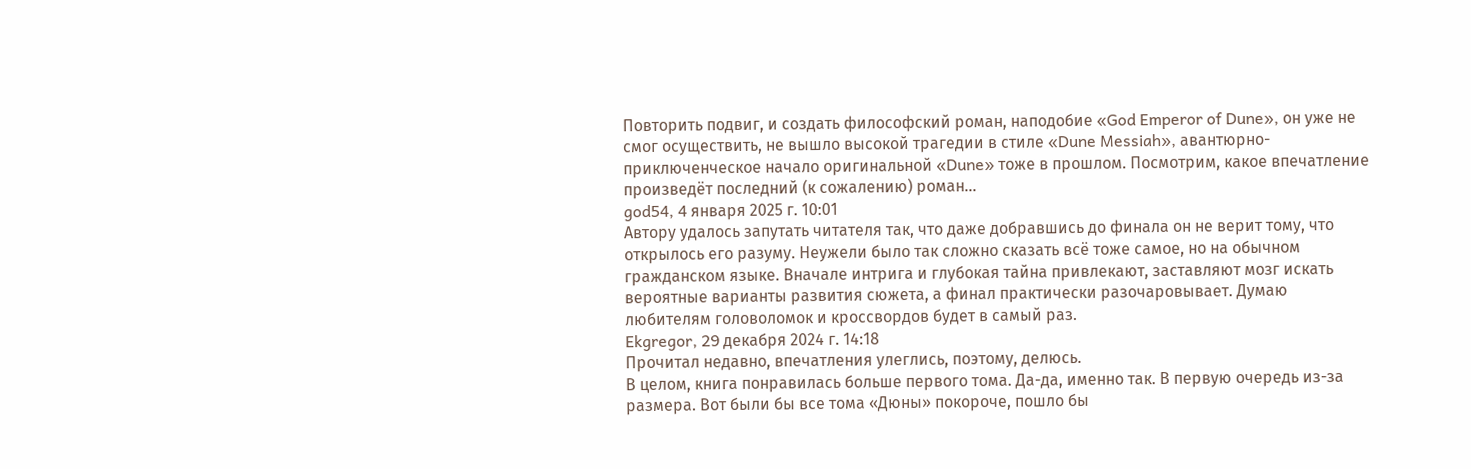Повторить подвиг, и создать философский роман, наподобие «God Emperor of Dune», он уже не смог осуществить, не вышло высокой трагедии в стиле «Dune Messiah», авантюрно-приключенческое начало оригинальной «Dune» тоже в прошлом. Посмотрим, какое впечатление произведёт последний (к сожалению) роман...
god54, 4 января 2025 г. 10:01
Автору удалось запутать читателя так, что даже добравшись до финала он не верит тому, что открылось его разуму. Неужели было так сложно сказать всё тоже самое, но на обычном гражданском языке. Вначале интрига и глубокая тайна привлекают, заставляют мозг искать вероятные варианты развития сюжета, а финал практически разочаровывает. Думаю любителям головоломок и кроссвордов будет в самый раз.
Ekgregor, 29 декабря 2024 г. 14:18
Прочитал недавно, впечатления улеглись, поэтому, делюсь.
В целом, книга понравилась больше первого тома. Да-да, именно так. В первую очередь из-за размера. Вот были бы все тома «Дюны» покороче, пошло бы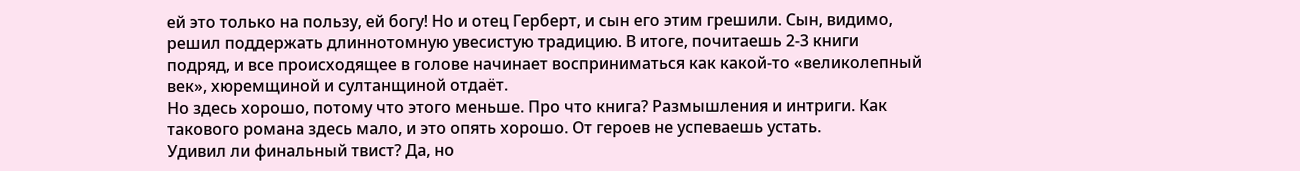ей это только на пользу, ей богу! Но и отец Герберт, и сын его этим грешили. Сын, видимо, решил поддержать длиннотомную увесистую традицию. В итоге, почитаешь 2-3 книги подряд, и все происходящее в голове начинает восприниматься как какой-то «великолепный век», хюремщиной и султанщиной отдаёт.
Но здесь хорошо, потому что этого меньше. Про что книга? Размышления и интриги. Как такового романа здесь мало, и это опять хорошо. От героев не успеваешь устать.
Удивил ли финальный твист? Да, но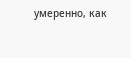умеренно, как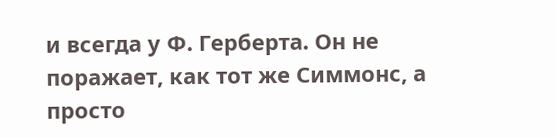и всегда у Ф. Герберта. Он не поражает, как тот же Симмонс, а просто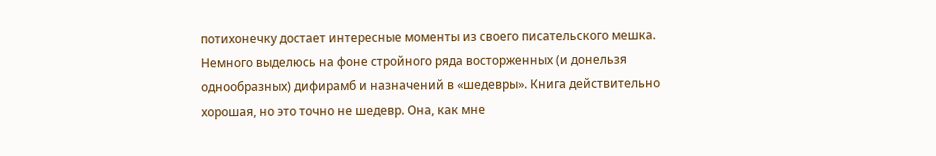потихонечку достает интересные моменты из своего писательского мешка.
Немного выделюсь на фоне стройного ряда восторженных (и донельзя однообразных) дифирамб и назначений в «шедевры». Книга действительно хорошая, но это точно не шедевр. Она, как мне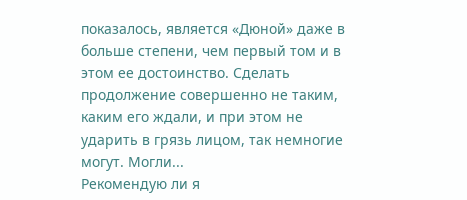показалось, является «Дюной» даже в больше степени, чем первый том и в этом ее достоинство. Сделать продолжение совершенно не таким, каким его ждали, и при этом не ударить в грязь лицом, так немногие могут. Могли...
Рекомендую ли я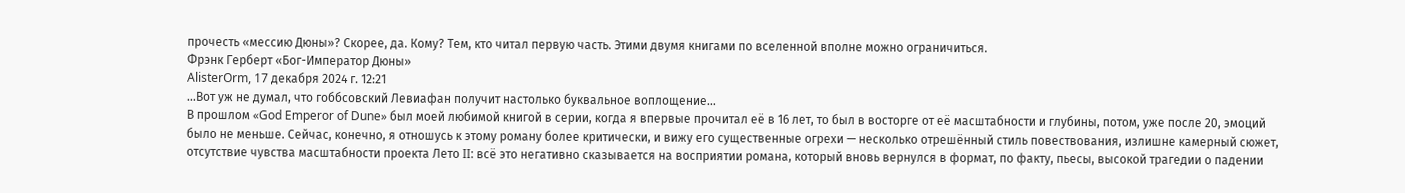прочесть «мессию Дюны»? Скорее, да. Кому? Тем, кто читал первую часть. Этими двумя книгами по вселенной вполне можно ограничиться.
Фрэнк Герберт «Бог-Император Дюны»
AlisterOrm, 17 декабря 2024 г. 12:21
...Вот уж не думал, что гоббсовский Левиафан получит настолько буквальное воплощение...
В прошлом «God Emperor of Dune» был моей любимой книгой в серии, когда я впервые прочитал её в 16 лет, то был в восторге от её масштабности и глубины, потом, уже после 20, эмоций было не меньше. Сейчас, конечно, я отношусь к этому роману более критически, и вижу его существенные огрехи — несколько отрешённый стиль повествования, излишне камерный сюжет, отсутствие чувства масштабности проекта Лето II: всё это негативно сказывается на восприятии романа, который вновь вернулся в формат, по факту, пьесы, высокой трагедии о падении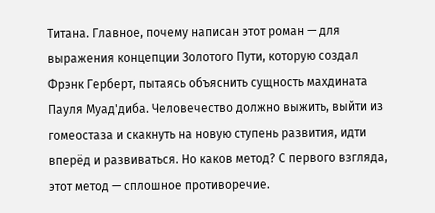Титана. Главное, почему написан этот роман — для выражения концепции Золотого Пути, которую создал Фрэнк Герберт, пытаясь объяснить сущность махдината Пауля Муад'диба. Человечество должно выжить, выйти из гомеостаза и скакнуть на новую ступень развития, идти вперёд и развиваться. Но каков метод? С первого взгляда, этот метод — сплошное противоречие.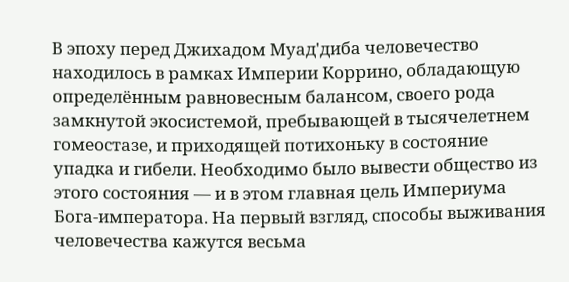В эпоху перед Джихадом Муад'диба человечество находилось в рамках Империи Коррино, обладающую определённым равновесным балансом, своего рода замкнутой экосистемой, пребывающей в тысячелетнем гомеостазе, и приходящей потихоньку в состояние упадка и гибели. Необходимо было вывести общество из этого состояния — и в этом главная цель Империума Бога-императора. На первый взгляд, способы выживания человечества кажутся весьма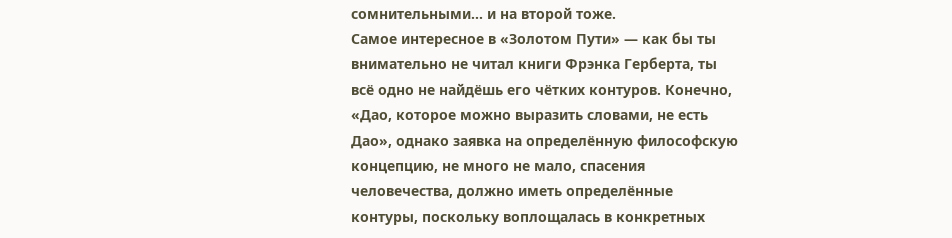сомнительными... и на второй тоже.
Самое интересное в «Золотом Пути» — как бы ты внимательно не читал книги Фрэнка Герберта, ты всё одно не найдёшь его чётких контуров. Конечно, «Дао, которое можно выразить словами, не есть Дао», однако заявка на определённую философскую концепцию, не много не мало, спасения человечества, должно иметь определённые контуры, поскольку воплощалась в конкретных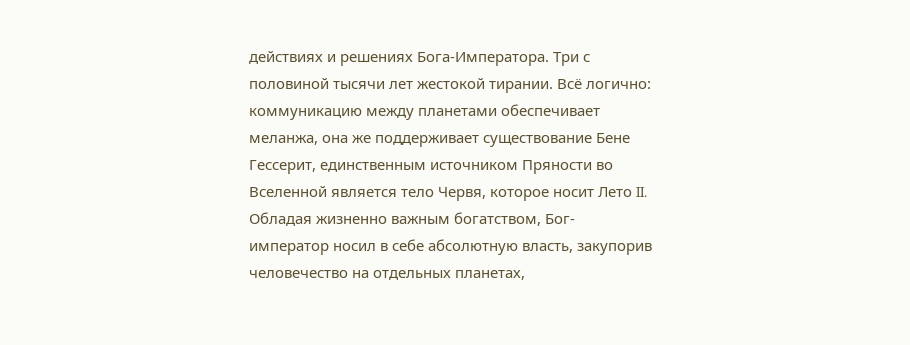действиях и решениях Бога-Императора. Три с половиной тысячи лет жестокой тирании. Всё логично: коммуникацию между планетами обеспечивает меланжа, она же поддерживает существование Бене Гессерит, единственным источником Пряности во Вселенной является тело Червя, которое носит Лето II. Обладая жизненно важным богатством, Бог-император носил в себе абсолютную власть, закупорив человечество на отдельных планетах,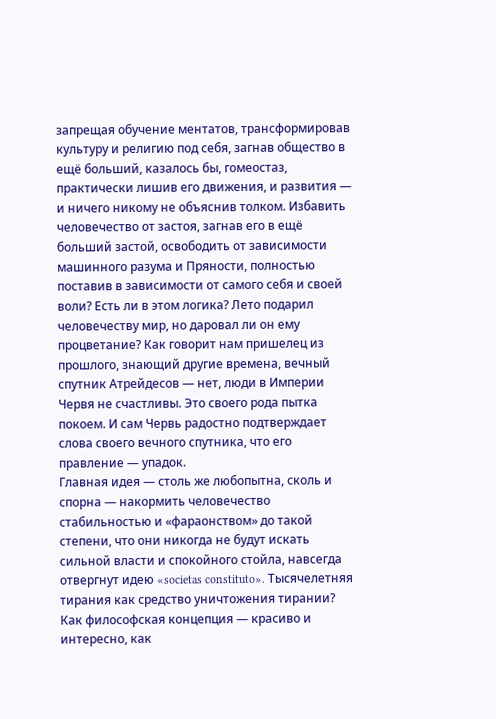запрещая обучение ментатов, трансформировав культуру и религию под себя, загнав общество в ещё больший, казалось бы, гомеостаз, практически лишив его движения, и развития — и ничего никому не объяснив толком. Избавить человечество от застоя, загнав его в ещё больший застой, освободить от зависимости машинного разума и Пряности, полностью поставив в зависимости от самого себя и своей воли? Есть ли в этом логика? Лето подарил человечеству мир, но даровал ли он ему процветание? Как говорит нам пришелец из прошлого, знающий другие времена, вечный спутник Атрейдесов — нет, люди в Империи Червя не счастливы. Это своего рода пытка покоем. И сам Червь радостно подтверждает слова своего вечного спутника, что его правление — упадок.
Главная идея — столь же любопытна, сколь и спорна — накормить человечество стабильностью и «фараонством» до такой степени, что они никогда не будут искать сильной власти и спокойного стойла, навсегда отвергнут идею «societas constituto». Тысячелетняя тирания как средство уничтожения тирании? Как философская концепция — красиво и интересно, как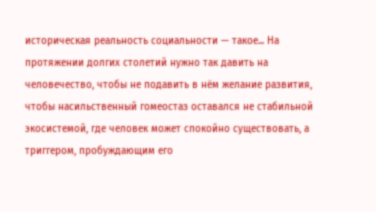историческая реальность социальности — такое... На протяжении долгих столетий нужно так давить на человечество, чтобы не подавить в нём желание развития, чтобы насильственный гомеостаз оставался не стабильной экосистемой, где человек может спокойно существовать, а триггером, пробуждающим его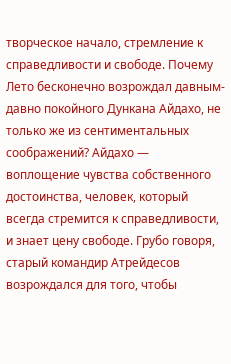творческое начало, стремление к справедливости и свободе. Почему Лето бесконечно возрождал давным-давно покойного Дункана Айдахо, не только же из сентиментальных соображений? Айдахо — воплощение чувства собственного достоинства, человек, который всегда стремится к справедливости, и знает цену свободе. Грубо говоря, старый командир Атрейдесов возрождался для того, чтобы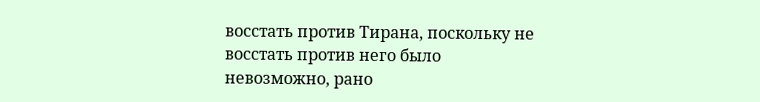восстать против Тирана, поскольку не восстать против него было невозможно, рано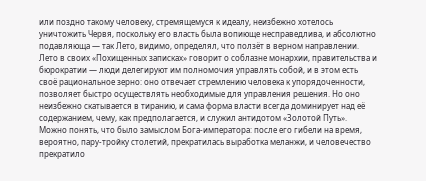или поздно такому человеку, стремящемуся к идеалу, неизбежно хотелось уничтожить Червя, поскольку его власть была вопиюще несправедлива, и абсолютно подавляюща — так Лето, видимо, определял, что ползёт в верном направлении. Лето в своих «Похищенных записках» говорит о соблазне монархии, правительства и бюрократии — люди делегируют им полномочия управлять собой, и в этом есть своё рациональное зерно: оно отвечает стремлению человека к упорядоченности, позволяет быстро осуществлять необходимые для управления решения. Но оно неизбежно скатывается в тиранию, и сама форма власти всегда доминирует над её содержанием, чему, как предполагается, и служил антидотом «Золотой Путь».
Можно понять, что было замыслом Бога-императора: после его гибели на время, вероятно, пару-тройку столетий, прекратилась выработка меланжи, и человечество прекратило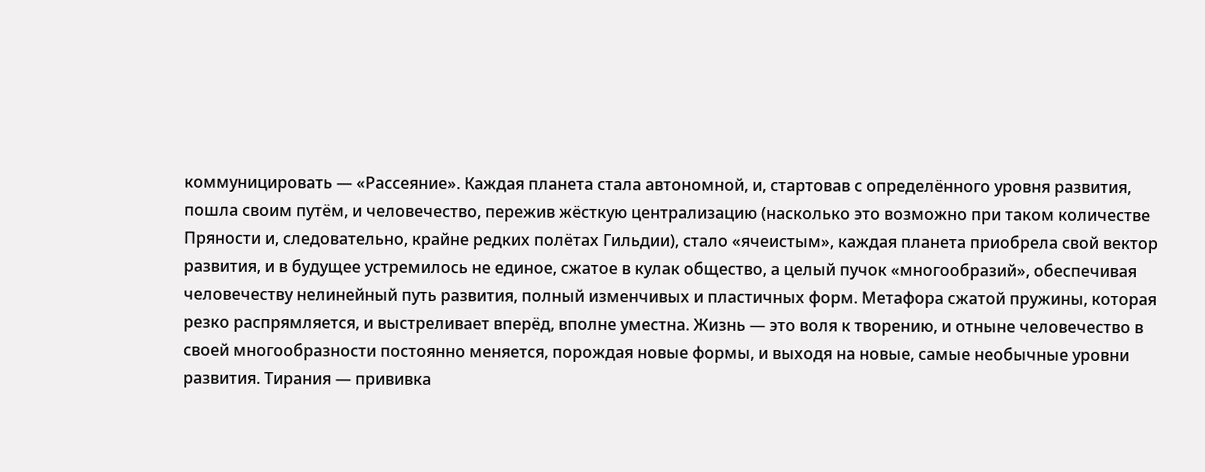коммуницировать — «Рассеяние». Каждая планета стала автономной, и, стартовав с определённого уровня развития, пошла своим путём, и человечество, пережив жёсткую централизацию (насколько это возможно при таком количестве Пряности и, следовательно, крайне редких полётах Гильдии), стало «ячеистым», каждая планета приобрела свой вектор развития, и в будущее устремилось не единое, сжатое в кулак общество, а целый пучок «многообразий», обеспечивая человечеству нелинейный путь развития, полный изменчивых и пластичных форм. Метафора сжатой пружины, которая резко распрямляется, и выстреливает вперёд, вполне уместна. Жизнь — это воля к творению, и отныне человечество в своей многообразности постоянно меняется, порождая новые формы, и выходя на новые, самые необычные уровни развития. Тирания — прививка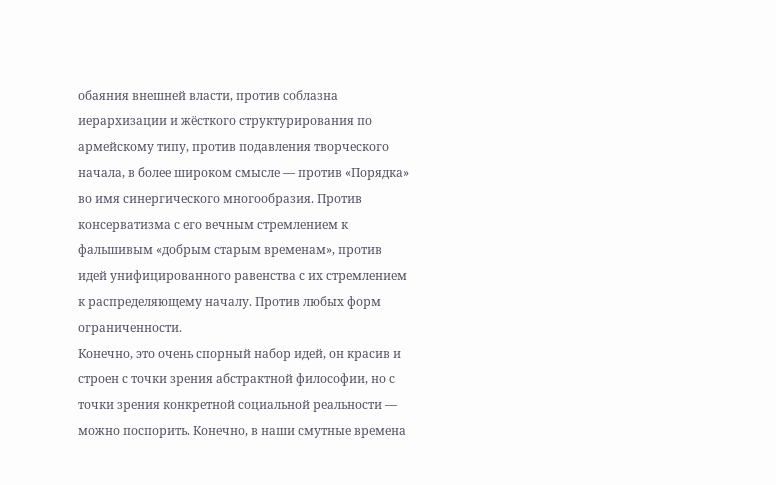обаяния внешней власти, против соблазна иерархизации и жёсткого структурирования по армейскому типу, против подавления творческого начала, в более широком смысле — против «Порядка» во имя синергического многообразия. Против консерватизма с его вечным стремлением к фальшивым «добрым старым временам», против идей унифицированного равенства с их стремлением к распределяющему началу. Против любых форм ограниченности.
Конечно, это очень спорный набор идей, он красив и строен с точки зрения абстрактной философии, но с точки зрения конкретной социальной реальности — можно поспорить. Конечно, в наши смутные времена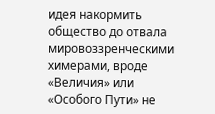идея накормить общество до отвала мировоззренческими химерами, вроде «Величия» или «Особого Пути» не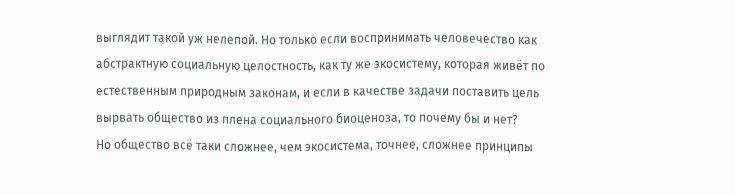выглядит такой уж нелепой. Но только если воспринимать человечество как абстрактную социальную целостность, как ту же экосистему, которая живёт по естественным природным законам, и если в качестве задачи поставить цель вырвать общество из плена социального биоценоза, то почему бы и нет?
Но общество всё таки сложнее, чем экосистема, точнее, сложнее принципы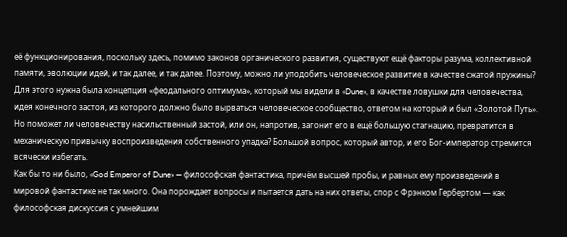её функционирования, поскольку здесь, помимо законов органического развития, существуют ещё факторы разума, коллективной памяти, эволюции идей, и так далее, и так далее. Поэтому, можно ли уподобить человеческое развитие в качестве сжатой пружины? Для этого нужна была концепция «феодального оптимума», который мы видели в «Dune», в качестве ловушки для человечества, идея конечного застоя, из которого должно было вырваться человеческое сообщество, ответом на который и был «Золотой Путь». Но поможет ли человечеству насильственный застой, или он, напротив, загонит его в ещё большую стагнацию, превратится в механическую привычку воспроизведения собственного упадка? Большой вопрос, который автор, и его Бог-император стремится всячески избегать.
Как бы то ни было, «God Emperor of Dune» — философская фантастика, причём высшей пробы, и равных ему произведений в мировой фантастике не так много. Она порождает вопросы и пытается дать на них ответы, спор с Фрэнком Гербертом — как философская дискуссия с умнейшим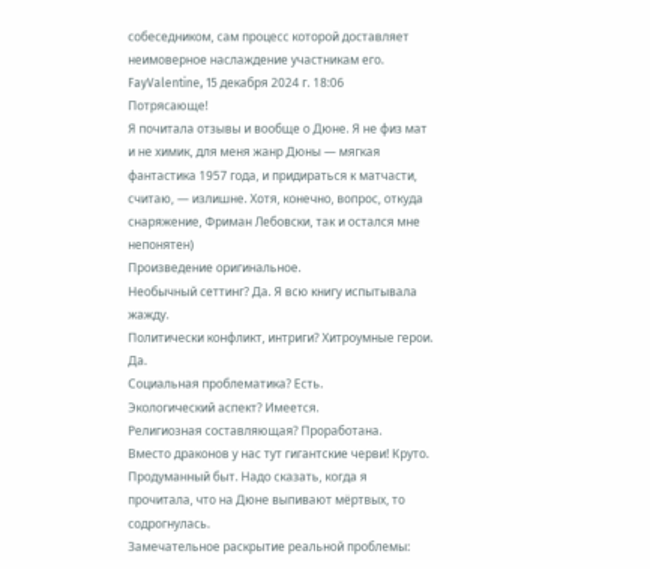собеседником, сам процесс которой доставляет неимоверное наслаждение участникам его.
FayValentine, 15 декабря 2024 г. 18:06
Потрясающе!
Я почитала отзывы и вообще о Дюне. Я не физ мат и не химик, для меня жанр Дюны — мягкая фантастика 1957 года, и придираться к матчасти, считаю, — излишне. Хотя, конечно, вопрос, откуда снаряжение, Фриман Лебовски, так и остался мне непонятен)
Произведение оригинальное.
Необычный сеттинг? Да. Я всю книгу испытывала жажду.
Политически конфликт, интриги? Хитроумные герои. Да.
Социальная проблематика? Есть.
Экологический аспект? Имеется.
Религиозная составляющая? Проработана.
Вместо драконов у нас тут гигантские черви! Круто.
Продуманный быт. Надо сказать, когда я прочитала, что на Дюне выпивают мёртвых, то содрогнулась.
Замечательное раскрытие реальной проблемы: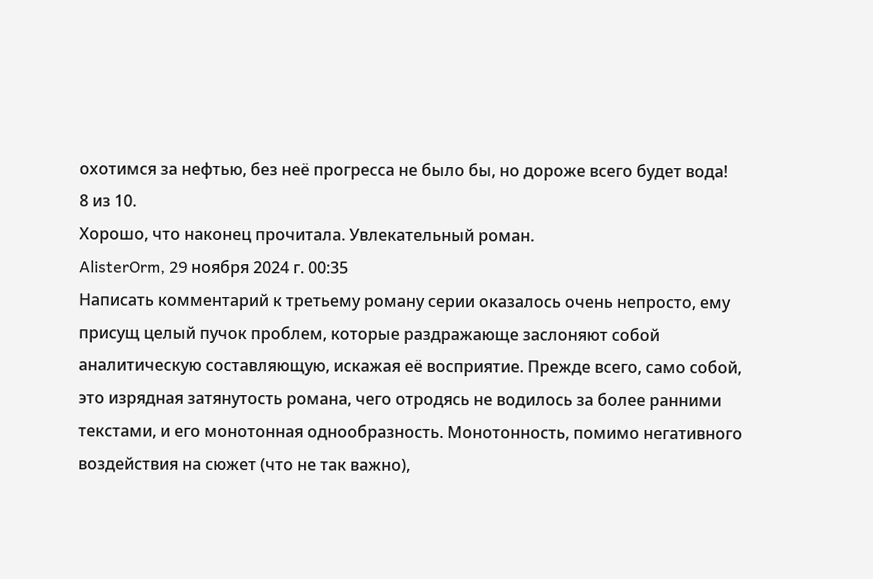охотимся за нефтью, без неё прогресса не было бы, но дороже всего будет вода!
8 из 10.
Хорошо, что наконец прочитала. Увлекательный роман.
AlisterOrm, 29 ноября 2024 г. 00:35
Написать комментарий к третьему роману серии оказалось очень непросто, ему присущ целый пучок проблем, которые раздражающе заслоняют собой аналитическую составляющую, искажая её восприятие. Прежде всего, само собой, это изрядная затянутость романа, чего отродясь не водилось за более ранними текстами, и его монотонная однообразность. Монотонность, помимо негативного воздействия на сюжет (что не так важно),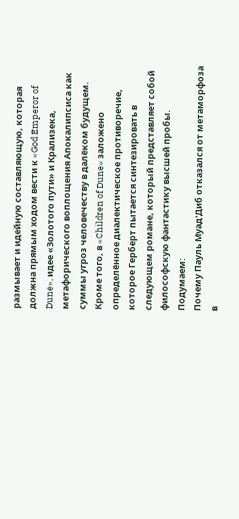размывает и идейную составляющую, которая должна прямым ходом вести к «God Emperor of Dune», идее «Золотого пути» и Крализека, метафорического воплощения Апокалипсиса как суммы угроз человечеству в далёком будущем.
Кроме того, в «Children of Dune» заложено определённое диалектическое противоречие, которое Герберт пытается синтезировать в следующем романе, который представляет собой философскую фантастику высшей пробы. Подумаем:
Почему Пауль Муад'Диб отказался от метаморфоза в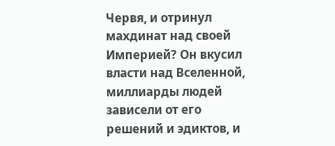Червя, и отринул махдинат над своей Империей? Он вкусил власти над Вселенной, миллиарды людей зависели от его решений и эдиктов, и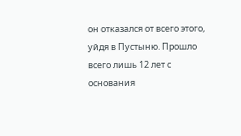он отказался от всего этого, уйдя в Пустыню. Прошло всего лишь 12 лет с основания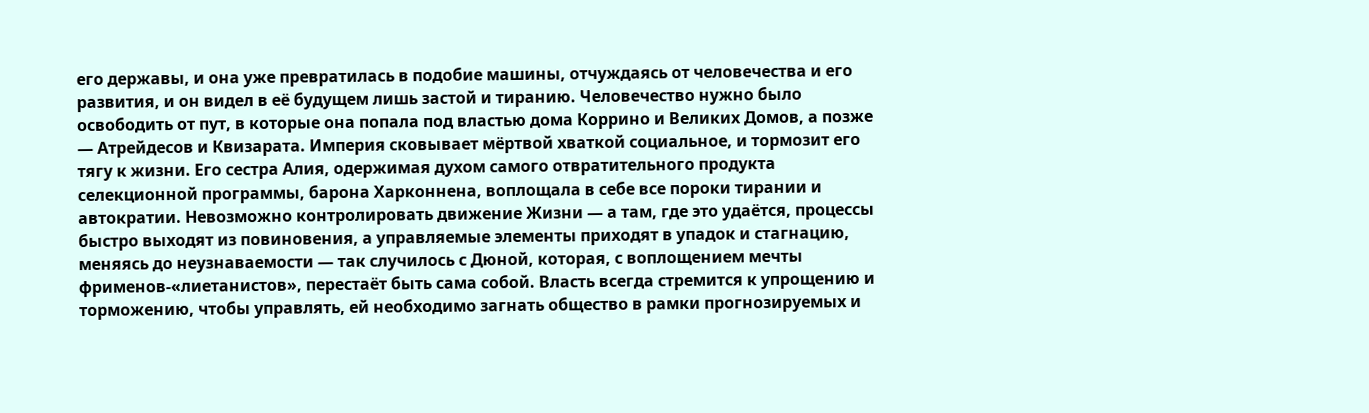его державы, и она уже превратилась в подобие машины, отчуждаясь от человечества и его развития, и он видел в её будущем лишь застой и тиранию. Человечество нужно было освободить от пут, в которые она попала под властью дома Коррино и Великих Домов, а позже — Атрейдесов и Квизарата. Империя сковывает мёртвой хваткой социальное, и тормозит его тягу к жизни. Его сестра Алия, одержимая духом самого отвратительного продукта селекционной программы, барона Харконнена, воплощала в себе все пороки тирании и автократии. Невозможно контролировать движение Жизни — а там, где это удаётся, процессы быстро выходят из повиновения, а управляемые элементы приходят в упадок и стагнацию, меняясь до неузнаваемости — так случилось с Дюной, которая, с воплощением мечты фрименов-«лиетанистов», перестаёт быть сама собой. Власть всегда стремится к упрощению и торможению, чтобы управлять, ей необходимо загнать общество в рамки прогнозируемых и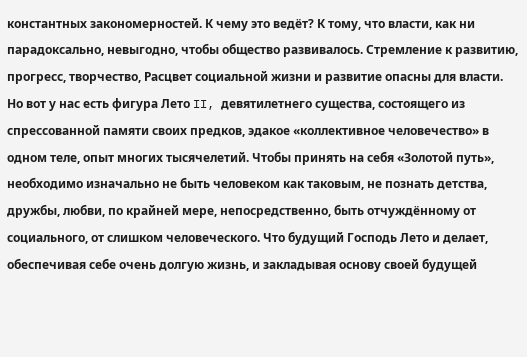константных закономерностей. К чему это ведёт? К тому, что власти, как ни парадоксально, невыгодно, чтобы общество развивалось. Стремление к развитию, прогресс, творчество, Расцвет социальной жизни и развитие опасны для власти.
Но вот у нас есть фигура Лето II, девятилетнего существа, состоящего из спрессованной памяти своих предков, эдакое «коллективное человечество» в одном теле, опыт многих тысячелетий. Чтобы принять на себя «Золотой путь», необходимо изначально не быть человеком как таковым, не познать детства, дружбы, любви, по крайней мере, непосредственно, быть отчуждённому от социального, от слишком человеческого. Что будущий Господь Лето и делает, обеспечивая себе очень долгую жизнь, и закладывая основу своей будущей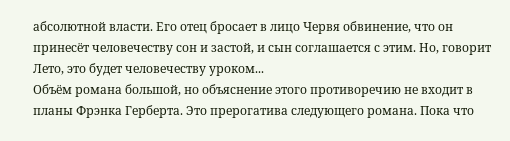абсолютной власти. Его отец бросает в лицо Червя обвинение, что он принесёт человечеству сон и застой, и сын соглашается с этим. Но, говорит Лето, это будет человечеству уроком...
Объём романа большой, но объяснение этого противоречию не входит в планы Фрэнка Герберта. Это прерогатива следующего романа. Пока что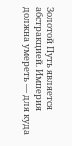Золотой Путь является абстракцией. Империя должна умереть — для куда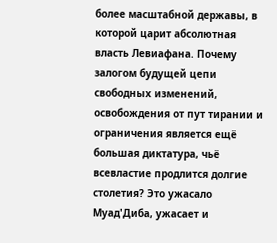более масштабной державы, в которой царит абсолютная власть Левиафана. Почему залогом будущей цепи свободных изменений, освобождения от пут тирании и ограничения является ещё большая диктатура, чьё всевластие продлится долгие столетия? Это ужасало Муад'Диба, ужасает и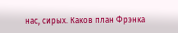нас, сирых. Каков план Фрэнка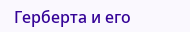Герберта и его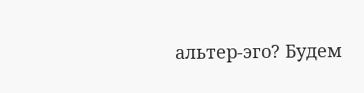альтер-эго? Будем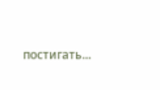постигать...